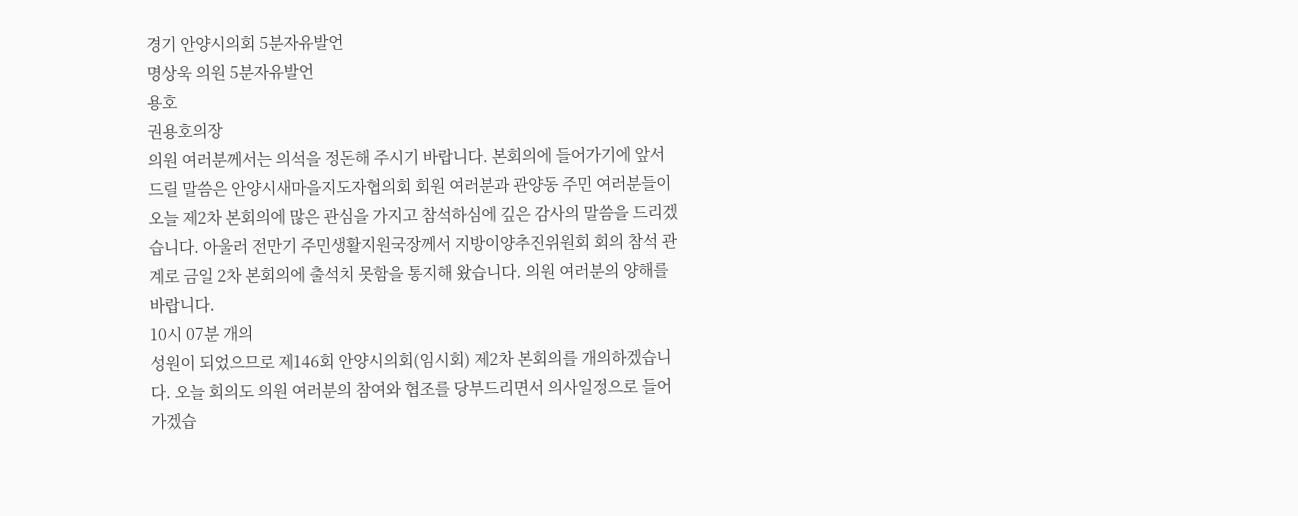경기 안양시의회 5분자유발언
명상욱 의원 5분자유발언
용호
권용호의장
의원 여러분께서는 의석을 정돈해 주시기 바랍니다. 본회의에 들어가기에 앞서 드릴 말씀은 안양시새마을지도자협의회 회원 여러분과 관양동 주민 여러분들이 오늘 제2차 본회의에 많은 관심을 가지고 참석하심에 깊은 감사의 말씀을 드리겠습니다. 아울러 전만기 주민생활지원국장께서 지방이양추진위원회 회의 참석 관계로 금일 2차 본회의에 출석치 못함을 통지해 왔습니다. 의원 여러분의 양해를 바랍니다.
10시 07분 개의
성원이 되었으므로 제146회 안양시의회(임시회) 제2차 본회의를 개의하겠습니다. 오늘 회의도 의원 여러분의 참여와 협조를 당부드리면서 의사일정으로 들어가겠습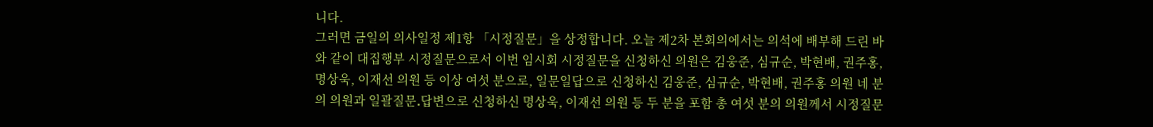니다.
그러면 금일의 의사일정 제1항 「시정질문」을 상정합니다. 오늘 제2차 본회의에서는 의석에 배부해 드린 바와 같이 대집행부 시정질문으로서 이번 임시회 시정질문을 신청하신 의원은 김웅준, 심규순, 박현배, 권주홍, 명상욱, 이재선 의원 등 이상 여섯 분으로, 일문일답으로 신청하신 김웅준, 심규순, 박현배, 권주홍 의원 네 분의 의원과 일괄질문․답변으로 신청하신 명상욱, 이재선 의원 등 두 분을 포함 총 여섯 분의 의원께서 시정질문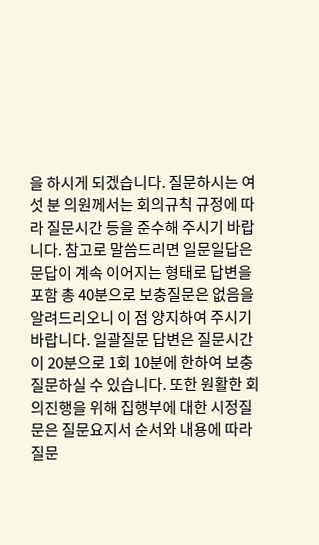을 하시게 되겠습니다. 질문하시는 여섯 분 의원께서는 회의규칙 규정에 따라 질문시간 등을 준수해 주시기 바랍니다. 참고로 말씀드리면 일문일답은 문답이 계속 이어지는 형태로 답변을 포함 총 40분으로 보충질문은 없음을 알려드리오니 이 점 양지하여 주시기 바랍니다. 일괄질문 답변은 질문시간이 20분으로 1회 10분에 한하여 보충질문하실 수 있습니다. 또한 원활한 회의진행을 위해 집행부에 대한 시정질문은 질문요지서 순서와 내용에 따라 질문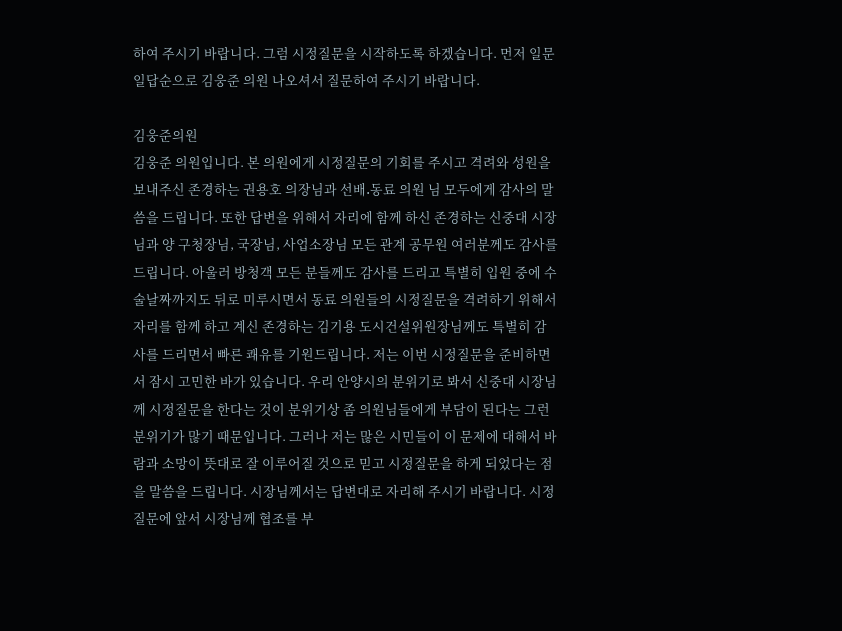하여 주시기 바랍니다. 그럼 시정질문을 시작하도록 하겠습니다. 먼저 일문일답순으로 김웅준 의원 나오셔서 질문하여 주시기 바랍니다.

김웅준의원
김웅준 의원입니다. 본 의원에게 시정질문의 기회를 주시고 격려와 성원을 보내주신 존경하는 권용호 의장님과 선배․동료 의원 님 모두에게 감사의 말씀을 드립니다. 또한 답변을 위해서 자리에 함께 하신 존경하는 신중대 시장님과 양 구청장님, 국장님, 사업소장님 모든 관계 공무원 여러분께도 감사를 드립니다. 아울러 방청객 모든 분들께도 감사를 드리고 특별히 입원 중에 수술날짜까지도 뒤로 미루시면서 동료 의원들의 시정질문을 격려하기 위해서 자리를 함께 하고 계신 존경하는 김기용 도시건설위원장님께도 특별히 감사를 드리면서 빠른 쾌유를 기원드립니다. 저는 이번 시정질문을 준비하면서 잠시 고민한 바가 있습니다. 우리 안양시의 분위기로 봐서 신중대 시장님께 시정질문을 한다는 것이 분위기상 좀 의원님들에게 부담이 된다는 그런 분위기가 많기 때문입니다. 그러나 저는 많은 시민들이 이 문제에 대해서 바람과 소망이 뜻대로 잘 이루어질 것으로 믿고 시정질문을 하게 되었다는 점을 말씀을 드립니다. 시장님께서는 답변대로 자리해 주시기 바랍니다. 시정질문에 앞서 시장님께 협조를 부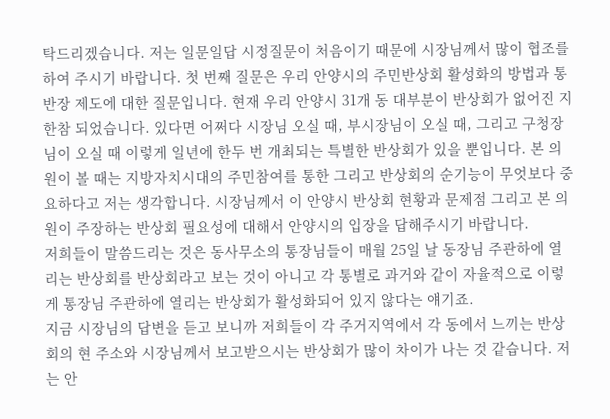탁드리겠습니다. 저는 일문일답 시정질문이 처음이기 때문에 시장님께서 많이 협조를 하여 주시기 바랍니다. 첫 번째 질문은 우리 안양시의 주민반상회 활성화의 방법과 통반장 제도에 대한 질문입니다. 현재 우리 안양시 31개 동 대부분이 반상회가 없어진 지 한참 되었습니다. 있다면 어쩌다 시장님 오실 때, 부시장님이 오실 때, 그리고 구청장님이 오실 때 이렇게 일년에 한두 번 개최되는 특별한 반상회가 있을 뿐입니다. 본 의원이 볼 때는 지방자치시대의 주민참여를 통한 그리고 반상회의 순기능이 무엇보다 중요하다고 저는 생각합니다. 시장님께서 이 안양시 반상회 현황과 문제점 그리고 본 의원이 주장하는 반상회 필요성에 대해서 안양시의 입장을 답해주시기 바랍니다.
저희들이 말씀드리는 것은 동사무소의 통장님들이 매월 25일 날 동장님 주관하에 열리는 반상회를 반상회라고 보는 것이 아니고 각 통별로 과거와 같이 자율적으로 이렇게 통장님 주관하에 열리는 반상회가 활성화되어 있지 않다는 얘기죠.
지금 시장님의 답변을 듣고 보니까 저희들이 각 주거지역에서 각 동에서 느끼는 반상회의 현 주소와 시장님께서 보고받으시는 반상회가 많이 차이가 나는 것 같습니다. 저는 안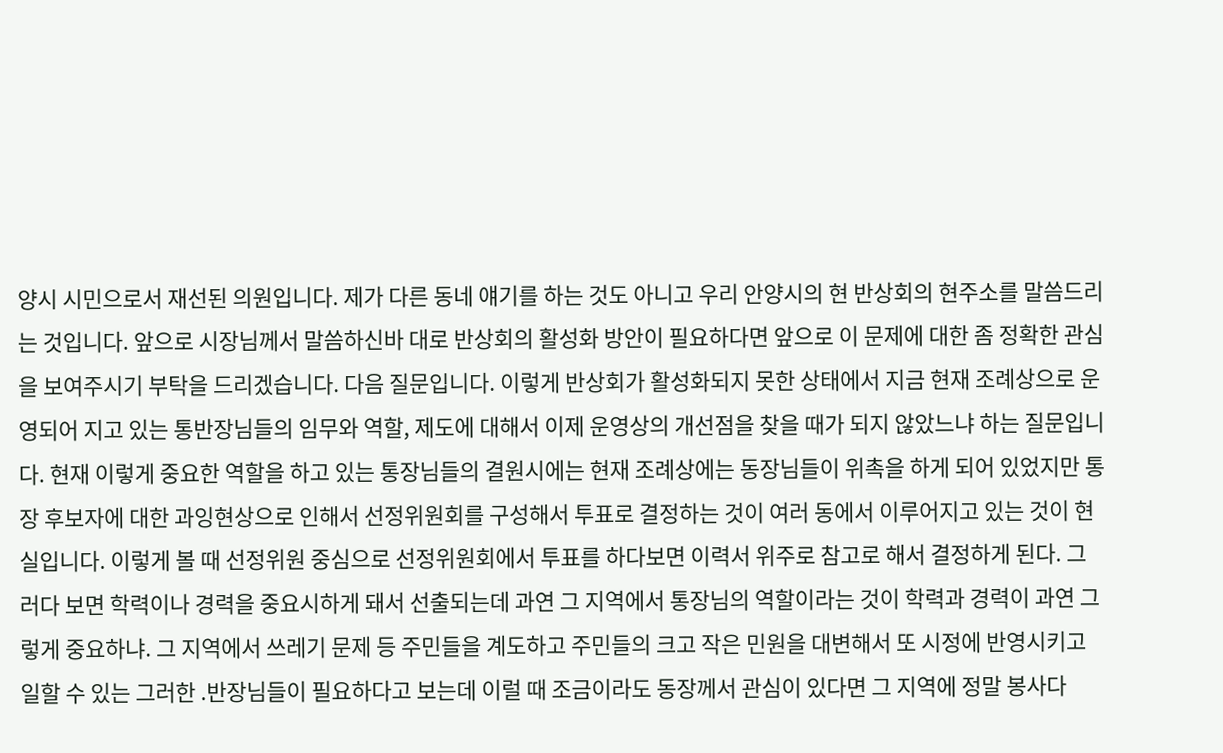양시 시민으로서 재선된 의원입니다. 제가 다른 동네 얘기를 하는 것도 아니고 우리 안양시의 현 반상회의 현주소를 말씀드리는 것입니다. 앞으로 시장님께서 말씀하신바 대로 반상회의 활성화 방안이 필요하다면 앞으로 이 문제에 대한 좀 정확한 관심을 보여주시기 부탁을 드리겠습니다. 다음 질문입니다. 이렇게 반상회가 활성화되지 못한 상태에서 지금 현재 조례상으로 운영되어 지고 있는 통반장님들의 임무와 역할, 제도에 대해서 이제 운영상의 개선점을 찾을 때가 되지 않았느냐 하는 질문입니다. 현재 이렇게 중요한 역할을 하고 있는 통장님들의 결원시에는 현재 조례상에는 동장님들이 위촉을 하게 되어 있었지만 통장 후보자에 대한 과잉현상으로 인해서 선정위원회를 구성해서 투표로 결정하는 것이 여러 동에서 이루어지고 있는 것이 현실입니다. 이렇게 볼 때 선정위원 중심으로 선정위원회에서 투표를 하다보면 이력서 위주로 참고로 해서 결정하게 된다. 그러다 보면 학력이나 경력을 중요시하게 돼서 선출되는데 과연 그 지역에서 통장님의 역할이라는 것이 학력과 경력이 과연 그렇게 중요하냐. 그 지역에서 쓰레기 문제 등 주민들을 계도하고 주민들의 크고 작은 민원을 대변해서 또 시정에 반영시키고 일할 수 있는 그러한 .반장님들이 필요하다고 보는데 이럴 때 조금이라도 동장께서 관심이 있다면 그 지역에 정말 봉사다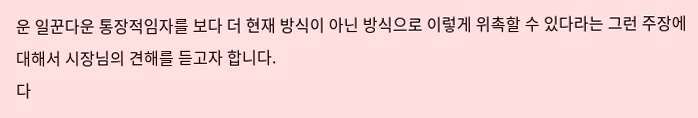운 일꾼다운 통장적임자를 보다 더 현재 방식이 아닌 방식으로 이렇게 위촉할 수 있다라는 그런 주장에 대해서 시장님의 견해를 듣고자 합니다.
다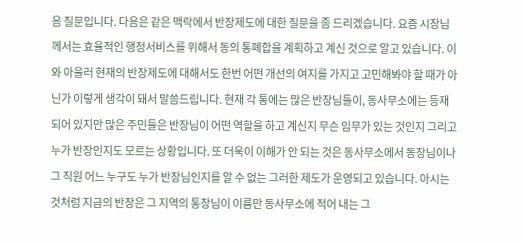음 질문입니다. 다음은 같은 맥락에서 반장제도에 대한 질문을 좀 드리겠습니다. 요즘 시장님께서는 효율적인 행정서비스를 위해서 동의 통폐합을 계획하고 계신 것으로 알고 있습니다. 이와 아울러 현재의 반장제도에 대해서도 한번 어떤 개선의 여지를 가지고 고민해봐야 할 때가 아닌가 이렇게 생각이 돼서 말씀드립니다. 현재 각 통에는 많은 반장님들이, 동사무소에는 등재되어 있지만 많은 주민들은 반장님이 어떤 역할을 하고 계신지 무슨 임무가 있는 것인지 그리고 누가 반장인지도 모르는 상황입니다. 또 더욱이 이해가 안 되는 것은 동사무소에서 동장님이나 그 직원 어느 누구도 누가 반장님인지를 알 수 없는 그러한 제도가 운영되고 있습니다. 아시는 것처럼 지금의 반장은 그 지역의 통장님이 이름만 동사무소에 적어 내는 그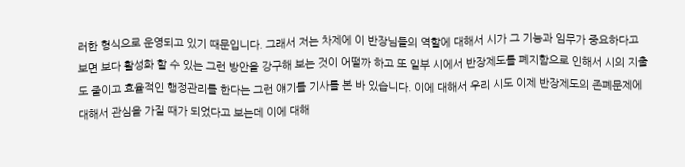러한 형식으로 운영되고 있기 때문입니다. 그래서 저는 차제에 이 반장님들의 역할에 대해서 시가 그 기능과 임무가 중요하다고 보면 보다 활성화 할 수 있는 그런 방안을 강구해 보는 것이 어떨까 하고 또 일부 시에서 반장제도를 폐지함으로 인해서 시의 지출도 줄이고 효율적인 행정관리를 한다는 그런 얘기를 기사를 본 바 있습니다. 이에 대해서 우리 시도 이제 반장제도의 존폐문제에 대해서 관심을 가질 때가 되었다고 보는데 이에 대해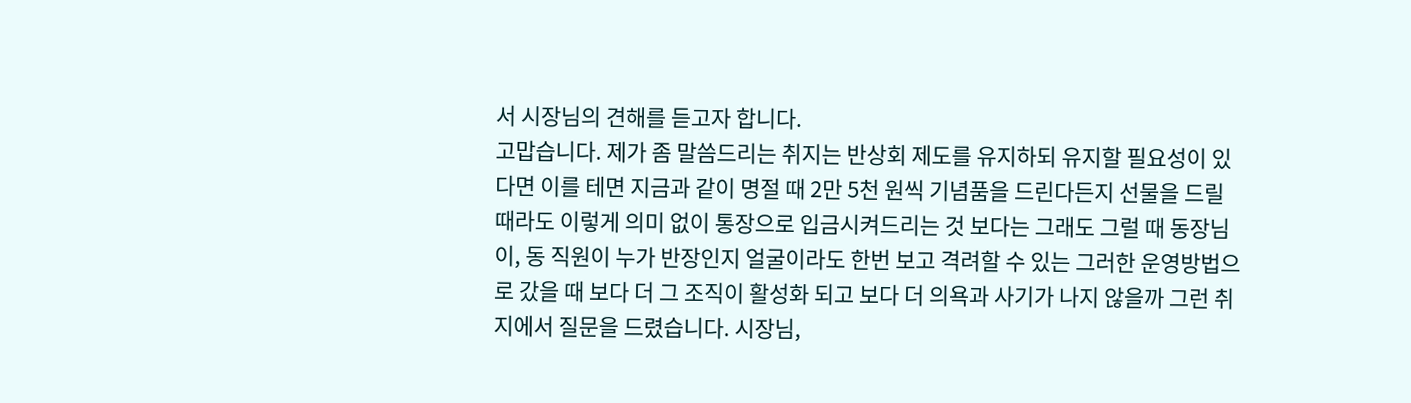서 시장님의 견해를 듣고자 합니다.
고맙습니다. 제가 좀 말씀드리는 취지는 반상회 제도를 유지하되 유지할 필요성이 있다면 이를 테면 지금과 같이 명절 때 2만 5천 원씩 기념품을 드린다든지 선물을 드릴 때라도 이렇게 의미 없이 통장으로 입금시켜드리는 것 보다는 그래도 그럴 때 동장님이, 동 직원이 누가 반장인지 얼굴이라도 한번 보고 격려할 수 있는 그러한 운영방법으로 갔을 때 보다 더 그 조직이 활성화 되고 보다 더 의욕과 사기가 나지 않을까 그런 취지에서 질문을 드렸습니다. 시장님,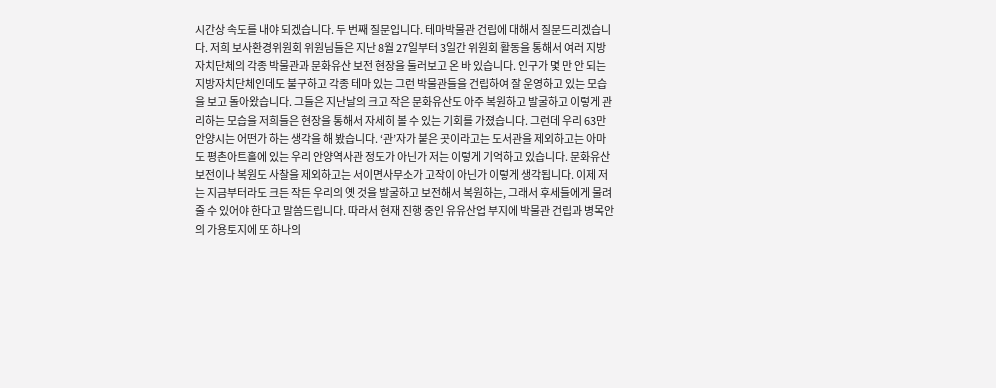시간상 속도를 내야 되겠습니다. 두 번째 질문입니다. 테마박물관 건립에 대해서 질문드리겠습니다. 저희 보사환경위원회 위원님들은 지난 8월 27일부터 3일간 위원회 활동을 통해서 여러 지방자치단체의 각종 박물관과 문화유산 보전 현장을 둘러보고 온 바 있습니다. 인구가 몇 만 안 되는 지방자치단체인데도 불구하고 각종 테마 있는 그런 박물관들을 건립하여 잘 운영하고 있는 모습을 보고 돌아왔습니다. 그들은 지난날의 크고 작은 문화유산도 아주 복원하고 발굴하고 이렇게 관리하는 모습을 저희들은 현장을 통해서 자세히 볼 수 있는 기회를 가졌습니다. 그런데 우리 63만 안양시는 어떤가 하는 생각을 해 봤습니다. ‘관’자가 붙은 곳이라고는 도서관을 제외하고는 아마도 평촌아트홀에 있는 우리 안양역사관 정도가 아닌가 저는 이렇게 기억하고 있습니다. 문화유산 보전이나 복원도 사찰을 제외하고는 서이면사무소가 고작이 아닌가 이렇게 생각됩니다. 이제 저는 지금부터라도 크든 작든 우리의 옛 것을 발굴하고 보전해서 복원하는, 그래서 후세들에게 물려줄 수 있어야 한다고 말씀드립니다. 따라서 현재 진행 중인 유유산업 부지에 박물관 건립과 병목안의 가용토지에 또 하나의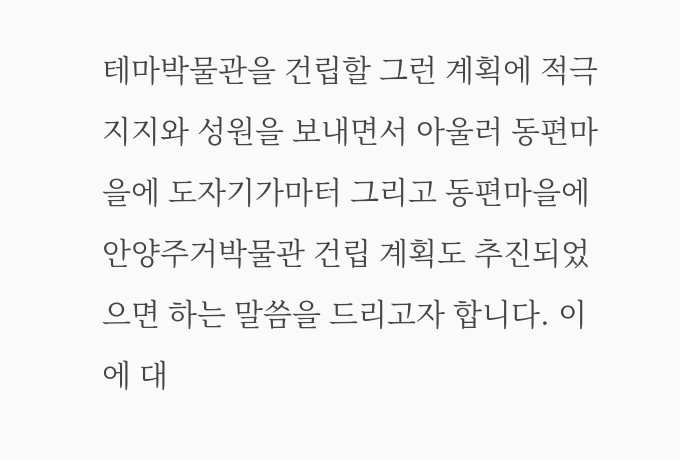테마박물관을 건립할 그런 계획에 적극 지지와 성원을 보내면서 아울러 동편마을에 도자기가마터 그리고 동편마을에 안양주거박물관 건립 계획도 추진되었으면 하는 말씀을 드리고자 합니다. 이에 대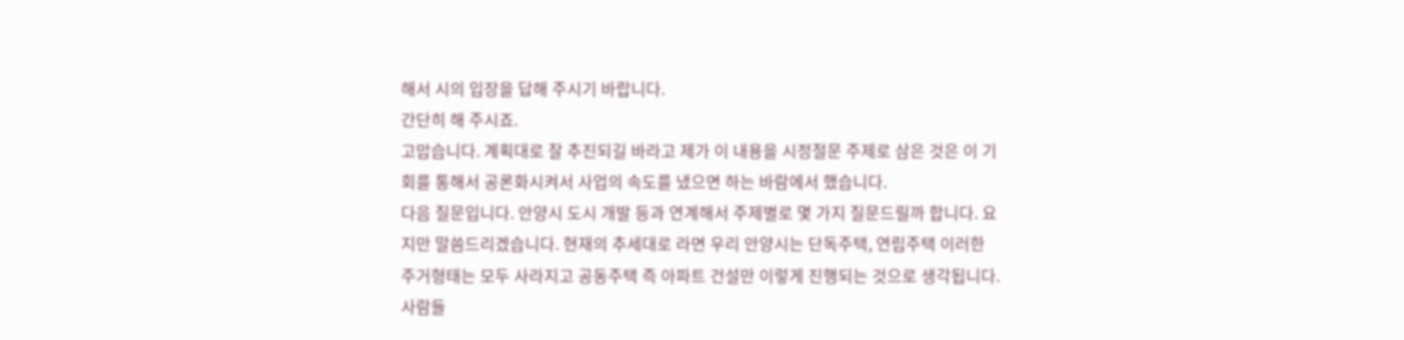해서 시의 입장을 답해 주시기 바랍니다.
간단히 해 주시죠.
고맙습니다. 계획대로 잘 추진되길 바라고 제가 이 내용을 시정절문 주제로 삼은 것은 이 기회를 통해서 공론화시켜서 사업의 속도를 냈으면 하는 바람에서 했습니다.
다음 질문입니다. 안양시 도시 개발 등과 연계해서 주제별로 몇 가지 질문드릴까 합니다. 요지만 말씀드리겠습니다. 현재의 추세대로 라면 우리 안양시는 단독주택, 연립주택 이러한 주거형태는 모두 사라지고 공동주택 즉 아파트 건설만 이렇게 진행되는 것으로 생각됩니다. 사람들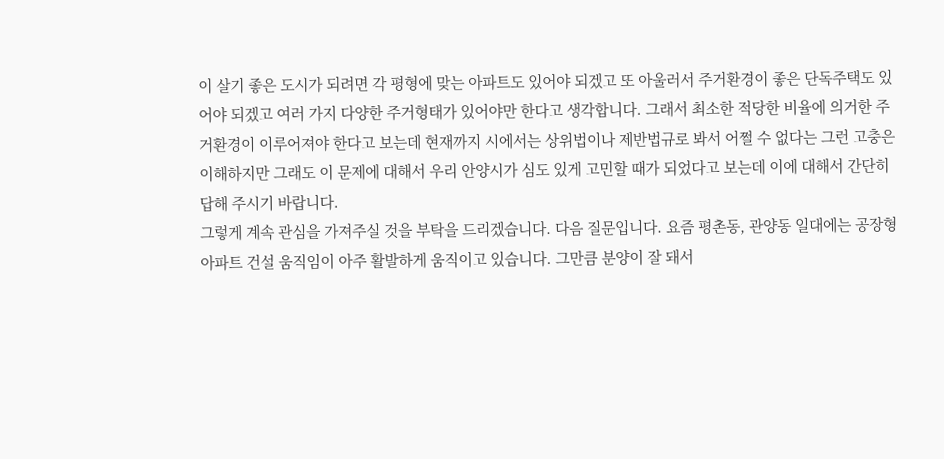이 살기 좋은 도시가 되려면 각 평형에 맞는 아파트도 있어야 되겠고 또 아울러서 주거환경이 좋은 단독주택도 있어야 되겠고 여러 가지 다양한 주거형태가 있어야만 한다고 생각합니다. 그래서 최소한 적당한 비율에 의거한 주거환경이 이루어져야 한다고 보는데 현재까지 시에서는 상위법이나 제반법규로 봐서 어쩔 수 없다는 그런 고충은 이해하지만 그래도 이 문제에 대해서 우리 안양시가 심도 있게 고민할 때가 되었다고 보는데 이에 대해서 간단히 답해 주시기 바랍니다.
그렇게 계속 관심을 가져주실 것을 부탁을 드리겠습니다. 다음 질문입니다. 요즘 평촌동, 관양동 일대에는 공장형아파트 건설 움직임이 아주 활발하게 움직이고 있습니다. 그만큼 분양이 잘 돼서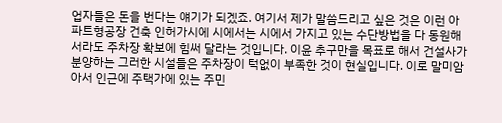업자들은 돈을 번다는 얘기가 되겠죠. 여기서 제가 말씀드리고 싶은 것은 이런 아파트형공장 건축 인허가시에 시에서는 시에서 가지고 있는 수단방법을 다 동원해서라도 주차장 확보에 힘써 달라는 것입니다. 이윤 추구만을 목표로 해서 건설사가 분양하는 그러한 시설들은 주차장이 턱없이 부족한 것이 현실입니다. 이로 말미암아서 인근에 주택가에 있는 주민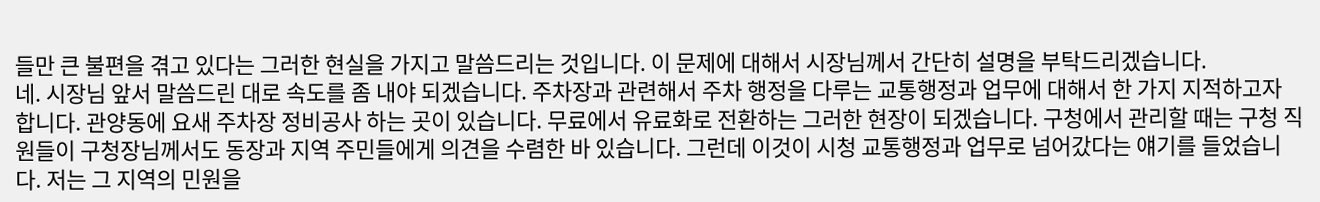들만 큰 불편을 겪고 있다는 그러한 현실을 가지고 말씀드리는 것입니다. 이 문제에 대해서 시장님께서 간단히 설명을 부탁드리겠습니다.
네. 시장님 앞서 말씀드린 대로 속도를 좀 내야 되겠습니다. 주차장과 관련해서 주차 행정을 다루는 교통행정과 업무에 대해서 한 가지 지적하고자 합니다. 관양동에 요새 주차장 정비공사 하는 곳이 있습니다. 무료에서 유료화로 전환하는 그러한 현장이 되겠습니다. 구청에서 관리할 때는 구청 직원들이 구청장님께서도 동장과 지역 주민들에게 의견을 수렴한 바 있습니다. 그런데 이것이 시청 교통행정과 업무로 넘어갔다는 얘기를 들었습니다. 저는 그 지역의 민원을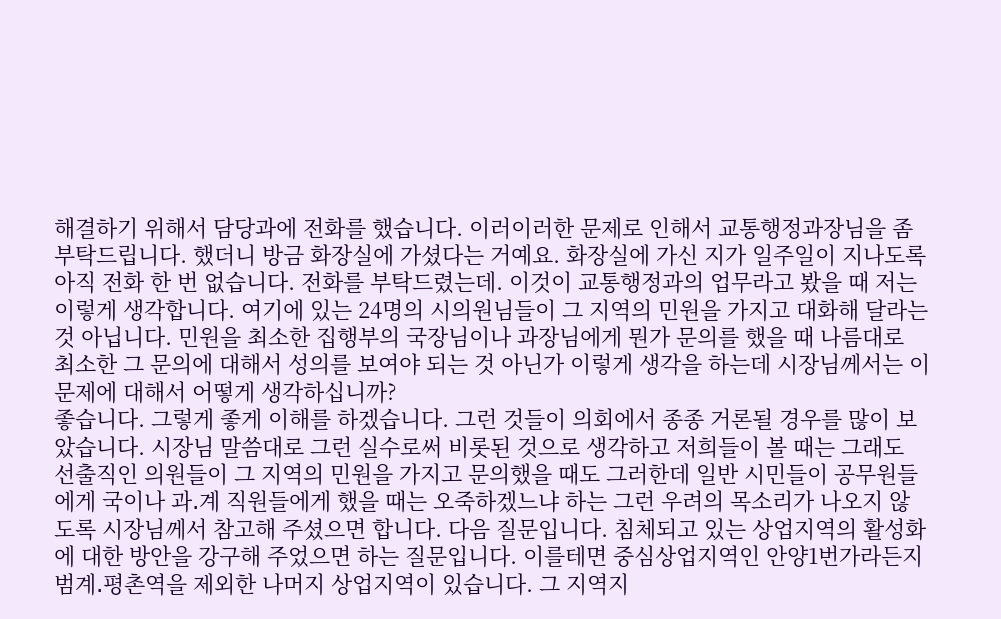해결하기 위해서 담당과에 전화를 했습니다. 이러이러한 문제로 인해서 교통행정과장님을 좀 부탁드립니다. 했더니 방금 화장실에 가셨다는 거예요. 화장실에 가신 지가 일주일이 지나도록 아직 전화 한 번 없습니다. 전화를 부탁드렸는데. 이것이 교통행정과의 업무라고 봤을 때 저는 이렇게 생각합니다. 여기에 있는 24명의 시의원님들이 그 지역의 민원을 가지고 대화해 달라는 것 아닙니다. 민원을 최소한 집행부의 국장님이나 과장님에게 뭔가 문의를 했을 때 나름대로 최소한 그 문의에 대해서 성의를 보여야 되는 것 아닌가 이렇게 생각을 하는데 시장님께서는 이 문제에 대해서 어떻게 생각하십니까?
좋습니다. 그렇게 좋게 이해를 하겠습니다. 그런 것들이 의회에서 종종 거론될 경우를 많이 보았습니다. 시장님 말씀대로 그런 실수로써 비롯된 것으로 생각하고 저희들이 볼 때는 그래도 선출직인 의원들이 그 지역의 민원을 가지고 문의했을 때도 그러한데 일반 시민들이 공무원들에게 국이나 과․계 직원들에게 했을 때는 오죽하겠느냐 하는 그런 우려의 목소리가 나오지 않도록 시장님께서 참고해 주셨으면 합니다. 다음 질문입니다. 침체되고 있는 상업지역의 활성화에 대한 방안을 강구해 주었으면 하는 질문입니다. 이를테면 중심상업지역인 안양1번가라든지 범계․평촌역을 제외한 나머지 상업지역이 있습니다. 그 지역지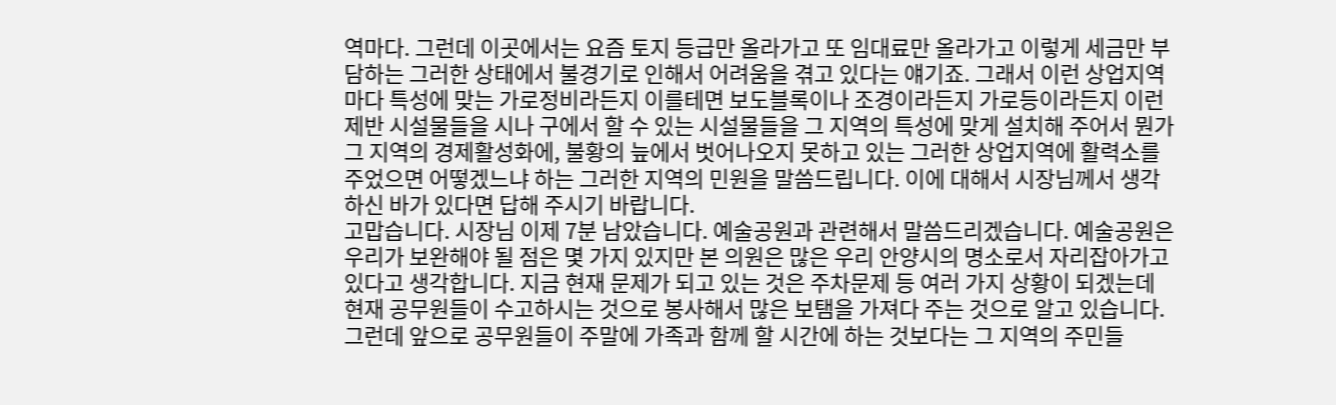역마다. 그런데 이곳에서는 요즘 토지 등급만 올라가고 또 임대료만 올라가고 이렇게 세금만 부담하는 그러한 상태에서 불경기로 인해서 어려움을 겪고 있다는 얘기죠. 그래서 이런 상업지역마다 특성에 맞는 가로정비라든지 이를테면 보도블록이나 조경이라든지 가로등이라든지 이런 제반 시설물들을 시나 구에서 할 수 있는 시설물들을 그 지역의 특성에 맞게 설치해 주어서 뭔가 그 지역의 경제활성화에, 불황의 늪에서 벗어나오지 못하고 있는 그러한 상업지역에 활력소를 주었으면 어떻겠느냐 하는 그러한 지역의 민원을 말씀드립니다. 이에 대해서 시장님께서 생각하신 바가 있다면 답해 주시기 바랍니다.
고맙습니다. 시장님 이제 7분 남았습니다. 예술공원과 관련해서 말씀드리겠습니다. 예술공원은 우리가 보완해야 될 점은 몇 가지 있지만 본 의원은 많은 우리 안양시의 명소로서 자리잡아가고 있다고 생각합니다. 지금 현재 문제가 되고 있는 것은 주차문제 등 여러 가지 상황이 되겠는데 현재 공무원들이 수고하시는 것으로 봉사해서 많은 보탬을 가져다 주는 것으로 알고 있습니다. 그런데 앞으로 공무원들이 주말에 가족과 함께 할 시간에 하는 것보다는 그 지역의 주민들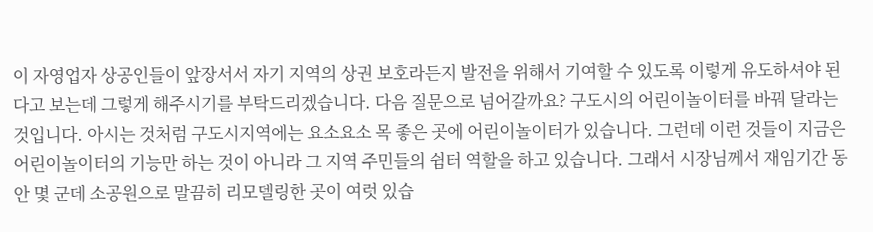이 자영업자 상공인들이 앞장서서 자기 지역의 상권 보호라든지 발전을 위해서 기여할 수 있도록 이렇게 유도하셔야 된다고 보는데 그렇게 해주시기를 부탁드리겠습니다. 다음 질문으로 넘어갈까요? 구도시의 어린이놀이터를 바꿔 달라는 것입니다. 아시는 것처럼 구도시지역에는 요소요소 목 좋은 곳에 어린이놀이터가 있습니다. 그런데 이런 것들이 지금은 어린이놀이터의 기능만 하는 것이 아니라 그 지역 주민들의 쉼터 역할을 하고 있습니다. 그래서 시장님께서 재임기간 동안 몇 군데 소공원으로 말끔히 리모델링한 곳이 여럿 있습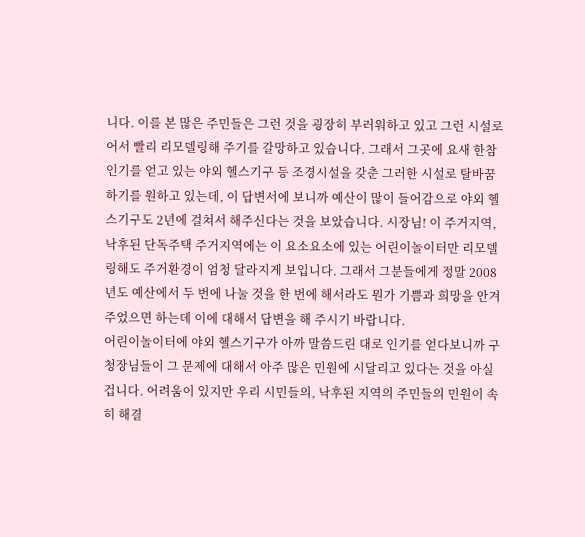니다. 이를 본 많은 주민들은 그런 것을 굉장히 부러워하고 있고 그런 시설로 어서 빨리 리모델링해 주기를 갈망하고 있습니다. 그래서 그곳에 요새 한참 인기를 얻고 있는 야외 헬스기구 등 조경시설을 갖춘 그러한 시설로 탈바꿈하기를 원하고 있는데, 이 답변서에 보니까 예산이 많이 들어감으로 야외 헬스기구도 2년에 걸쳐서 해주신다는 것을 보았습니다. 시장님! 이 주거지역, 낙후된 단독주택 주거지역에는 이 요소요소에 있는 어린이놀이터만 리모델링해도 주거환경이 엄청 달라지게 보입니다. 그래서 그분들에게 정말 2008년도 예산에서 두 번에 나눌 것을 한 번에 해서라도 뭔가 기쁨과 희망을 안겨주었으면 하는데 이에 대해서 답변을 해 주시기 바랍니다.
어린이놀이터에 야외 헬스기구가 아까 말씀드린 대로 인기를 얻다보니까 구청장님들이 그 문제에 대해서 아주 많은 민원에 시달리고 있다는 것을 아실 겁니다. 어려움이 있지만 우리 시민들의, 낙후된 지역의 주민들의 민원이 속히 해결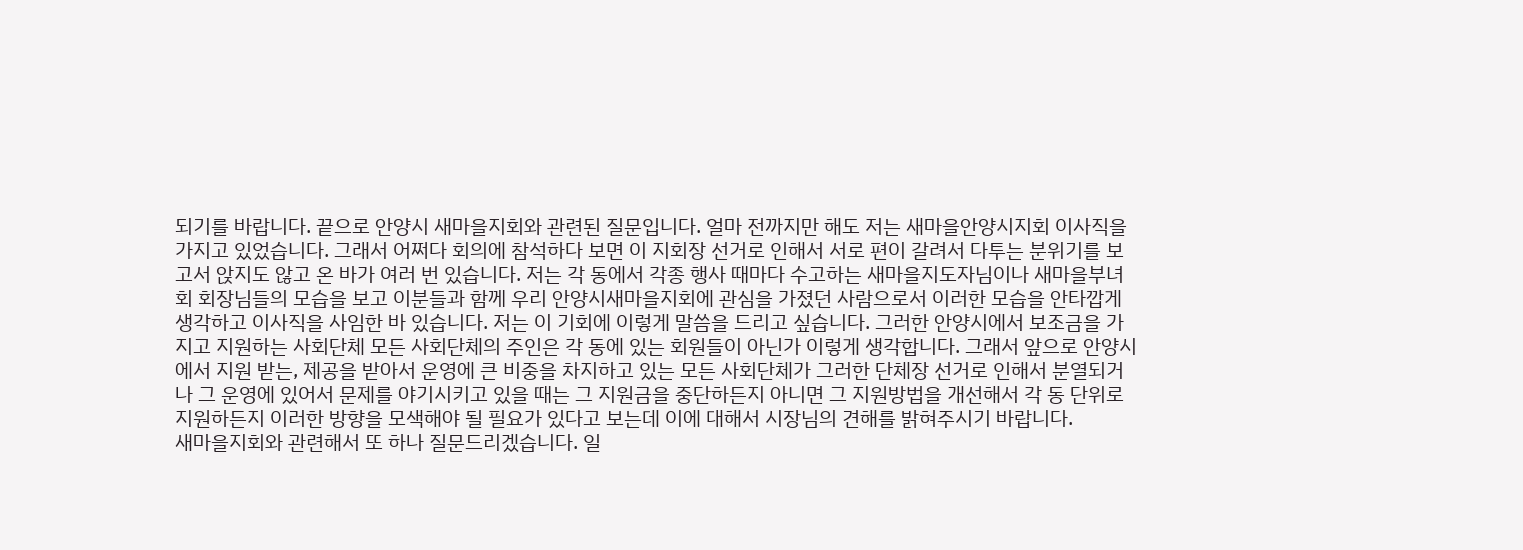되기를 바랍니다. 끝으로 안양시 새마을지회와 관련된 질문입니다. 얼마 전까지만 해도 저는 새마을안양시지회 이사직을 가지고 있었습니다. 그래서 어쩌다 회의에 참석하다 보면 이 지회장 선거로 인해서 서로 편이 갈려서 다투는 분위기를 보고서 앉지도 않고 온 바가 여러 번 있습니다. 저는 각 동에서 각종 행사 때마다 수고하는 새마을지도자님이나 새마을부녀회 회장님들의 모습을 보고 이분들과 함께 우리 안양시새마을지회에 관심을 가졌던 사람으로서 이러한 모습을 안타깝게 생각하고 이사직을 사임한 바 있습니다. 저는 이 기회에 이렇게 말씀을 드리고 싶습니다. 그러한 안양시에서 보조금을 가지고 지원하는 사회단체 모든 사회단체의 주인은 각 동에 있는 회원들이 아닌가 이렇게 생각합니다. 그래서 앞으로 안양시에서 지원 받는, 제공을 받아서 운영에 큰 비중을 차지하고 있는 모든 사회단체가 그러한 단체장 선거로 인해서 분열되거나 그 운영에 있어서 문제를 야기시키고 있을 때는 그 지원금을 중단하든지 아니면 그 지원방법을 개선해서 각 동 단위로 지원하든지 이러한 방향을 모색해야 될 필요가 있다고 보는데 이에 대해서 시장님의 견해를 밝혀주시기 바랍니다.
새마을지회와 관련해서 또 하나 질문드리겠습니다. 일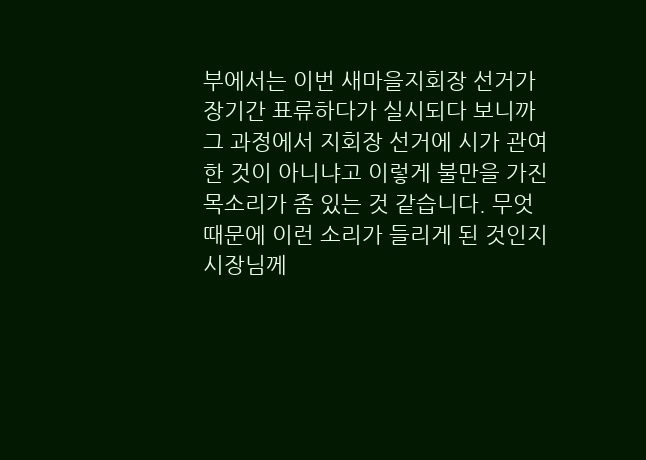부에서는 이번 새마을지회장 선거가 장기간 표류하다가 실시되다 보니까 그 과정에서 지회장 선거에 시가 관여한 것이 아니냐고 이렇게 불만을 가진 목소리가 좀 있는 것 같습니다. 무엇 때문에 이런 소리가 들리게 된 것인지 시장님께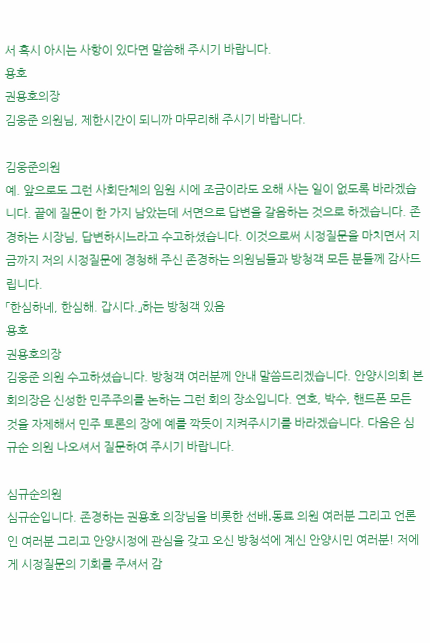서 혹시 아시는 사항이 있다면 말씀해 주시기 바랍니다.
용호
권용호의장
김웅준 의원님, 제한시간이 되니까 마무리해 주시기 바랍니다.

김웅준의원
예. 앞으로도 그런 사회단체의 임원 시에 조금이라도 오해 사는 일이 없도록 바라겠습니다. 끝에 질문이 한 가지 남았는데 서면으로 답변을 갈음하는 것으로 하겠습니다. 존경하는 시장님, 답변하시느라고 수고하셨습니다. 이것으로써 시정질문을 마치면서 지금까지 저의 시정질문에 경청해 주신 존경하는 의원님들과 방청객 모든 분들께 감사드립니다.
「한심하네, 한심해. 갑시다.」하는 방청객 있음
용호
권용호의장
김웅준 의원 수고하셨습니다. 방청객 여러분께 안내 말씀드리겠습니다. 안양시의회 본회의장은 신성한 민주주의를 논하는 그런 회의 장소입니다. 연호, 박수, 핸드폰 모든 것을 자제해서 민주 토론의 장에 예를 깍듯이 지켜주시기를 바라겠습니다. 다음은 심규순 의원 나오셔서 질문하여 주시기 바랍니다.

심규순의원
심규순입니다. 존경하는 권용호 의장님을 비롯한 선배․동료 의원 여러분 그리고 언론인 여러분 그리고 안양시정에 관심을 갖고 오신 방청석에 계신 안양시민 여러분! 저에게 시정질문의 기회를 주셔서 감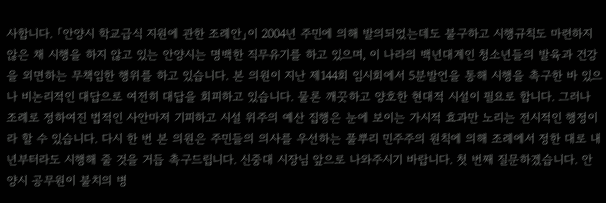사합니다. 「안양시 학교급식 지원에 관한 조례안」이 2004년 주민에 의해 발의되었는데도 불구하고 시행규칙도 마련하지 않은 채 시행을 하지 않고 있는 안양시는 명백한 직무유기를 하고 있으며, 이 나라의 백년대계인 청소년들의 발육과 건강을 외면하는 무책임한 행위를 하고 있습니다. 본 의원이 지난 제144회 임시회에서 5분발언을 통해 시행을 촉구한 바 있으나 비논리적인 대답으로 여전히 대답을 회피하고 있습니다. 물론 깨끗하고 양호한 현대적 시설이 필요로 합니다. 그러나 조례로 정하여진 법적인 사안마저 기피하고 시설 위주의 예산 집행은 눈에 보이는 가시적 효과만 노리는 전시적인 행정이라 할 수 있습니다. 다시 한 번 본 의원은 주민들의 의사를 우선하는 풀뿌리 민주주의 원칙에 의해 조례에서 정한 대로 내년부터라도 시행해 줄 것을 거듭 촉구드립니다. 신중대 시장님 앞으로 나와주시기 바랍니다. 첫 번째 질문하겠습니다. 안양시 공무원이 불치의 병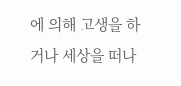에 의해 고생을 하거나 세상을 떠나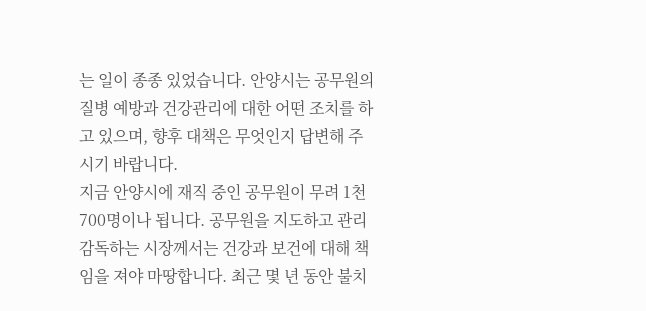는 일이 종종 있었습니다. 안양시는 공무원의 질병 예방과 건강관리에 대한 어떤 조치를 하고 있으며, 향후 대책은 무엇인지 답변해 주시기 바랍니다.
지금 안양시에 재직 중인 공무원이 무려 1천 700명이나 됩니다. 공무원을 지도하고 관리 감독하는 시장께서는 건강과 보건에 대해 책임을 져야 마땅합니다. 최근 몇 년 동안 불치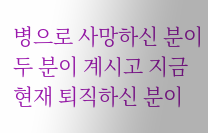병으로 사망하신 분이 두 분이 계시고 지금 현재 퇴직하신 분이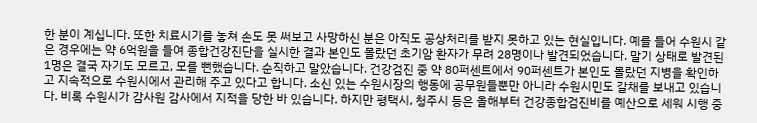한 분이 계십니다. 또한 치료시기를 놓쳐 손도 못 써보고 사망하신 분은 아직도 공상처리를 받지 못하고 있는 현실입니다. 예를 들어 수원시 같은 경우에는 약 6억원을 들여 종합건강진단을 실시한 결과 본인도 몰랐던 초기암 환자가 무려 28명이나 발견되었습니다. 말기 상태로 발견된 1명은 결국 자기도 모르고, 모를 뻔했습니다. 순직하고 말았습니다. 건강검진 중 약 80퍼센트에서 90퍼센트가 본인도 몰랐던 지병을 확인하고 지속적으로 수원시에서 관리해 주고 있다고 합니다. 소신 있는 수원시장의 행동에 공무원들뿐만 아니라 수원시민도 갈채를 보내고 있습니다. 비록 수원시가 감사원 감사에서 지적을 당한 바 있습니다. 하지만 평택시, 청주시 등은 올해부터 건강종합검진비를 예산으로 세워 시행 중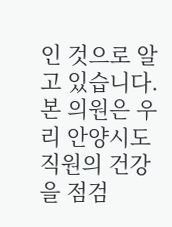인 것으로 알고 있습니다. 본 의원은 우리 안양시도 직원의 건강을 점검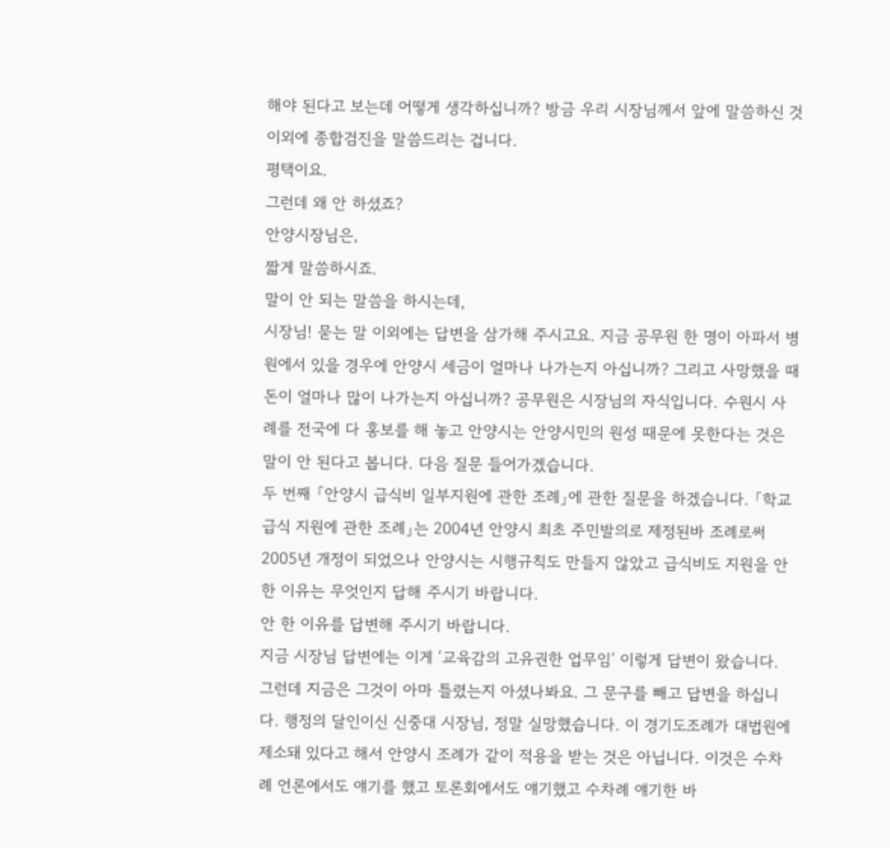해야 된다고 보는데 어떻게 생각하십니까? 방금 우리 시장님께서 앞에 말씀하신 것 이외에 종합검진을 말씀드리는 겁니다.
평택이요.
그런데 왜 안 하셨죠?
안양시장님은,
짧게 말씀하시죠.
말이 안 되는 말씀을 하시는데,
시장님! 묻는 말 이외에는 답변을 삼가해 주시고요. 지금 공무원 한 명이 아파서 병원에서 있을 경우에 안양시 세금이 얼마나 나가는지 아십니까? 그리고 사망했을 때 돈이 얼마나 많이 나가는지 아십니까? 공무원은 시장님의 자식입니다. 수원시 사례를 전국에 다 홍보를 해 놓고 안양시는 안양시민의 원성 때문에 못한다는 것은 말이 안 된다고 봅니다. 다음 질문 들어가겠습니다.
두 번째 「안양시 급식비 일부지원에 관한 조례」에 관한 질문을 하겠습니다. 「학교급식 지원에 관한 조례」는 2004년 안양시 최초 주민발의로 제정된바 조례로써 2005년 개정이 되었으나 안양시는 시행규칙도 만들지 않았고 급식비도 지원을 안 한 이유는 무엇인지 답해 주시기 바랍니다.
안 한 이유를 답변해 주시기 바랍니다.
지금 시장님 답변에는 이게 ‘교육감의 고유권한 업무임’ 이렇게 답변이 왔습니다. 그런데 지금은 그것이 아마 틀렸는지 아셨나봐요. 그 문구를 빼고 답변을 하십니다. 행정의 달인이신 신중대 시장님, 정말 실망했습니다. 이 경기도조례가 대법원에 제소돼 있다고 해서 안양시 조례가 같이 적용을 받는 것은 아닙니다. 이것은 수차례 언론에서도 얘기를 했고 토론회에서도 얘기했고 수차례 얘기한 바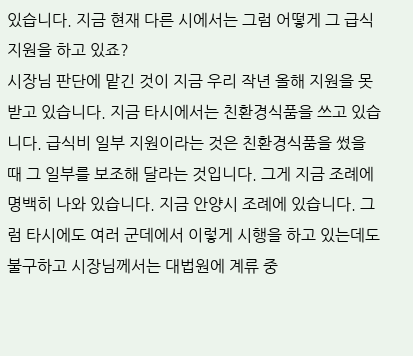있습니다. 지금 현재 다른 시에서는 그럼 어떻게 그 급식지원을 하고 있죠?
시장님 판단에 맡긴 것이 지금 우리 작년 올해 지원을 못 받고 있습니다. 지금 타시에서는 친환경식품을 쓰고 있습니다. 급식비 일부 지원이라는 것은 친환경식품을 썼을 때 그 일부를 보조해 달라는 것입니다. 그게 지금 조례에 명백히 나와 있습니다. 지금 안양시 조례에 있습니다. 그럼 타시에도 여러 군데에서 이렇게 시행을 하고 있는데도 불구하고 시장님께서는 대법원에 계류 중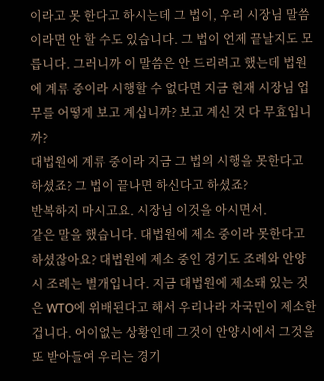이라고 못 한다고 하시는데 그 법이, 우리 시장님 말씀이라면 안 할 수도 있습니다. 그 법이 언제 끝날지도 모릅니다. 그러니까 이 말씀은 안 드리려고 했는데 법원에 계류 중이라 시행할 수 없다면 지금 현재 시장님 업무를 어떻게 보고 계십니까? 보고 계신 것 다 무효입니까?
대법원에 계류 중이라 지금 그 법의 시행을 못한다고 하셨죠? 그 법이 끝나면 하신다고 하셨죠?
반복하지 마시고요. 시장님 이것을 아시면서.
같은 말을 했습니다. 대법원에 제소 중이라 못한다고 하셨잖아요? 대법원에 제소 중인 경기도 조례와 안양시 조례는 별개입니다. 지금 대법원에 제소돼 있는 것은 WTO에 위배된다고 해서 우리나라 자국민이 제소한 겁니다. 어이없는 상황인데 그것이 안양시에서 그것을 또 받아들여 우리는 경기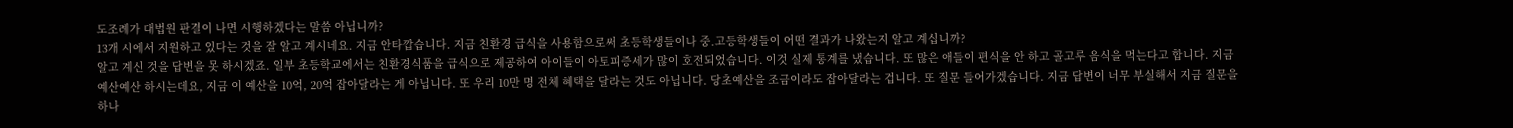도조례가 대법원 판결이 나면 시행하겠다는 말씀 아닙니까?
13개 시에서 지원하고 있다는 것을 잘 알고 계시네요. 지금 안타깝습니다. 지금 친환경 급식을 사용함으로써 초등학생들이나 중․고등학생들이 어떤 결과가 나왔는지 알고 계십니까?
알고 계신 것을 답변을 못 하시겠죠. 일부 초등학교에서는 친환경식품을 급식으로 제공하여 아이들이 아토피증세가 많이 호전되었습니다. 이것 실제 통계를 냈습니다. 또 많은 애들이 편식을 안 하고 골고루 음식을 먹는다고 합니다. 지금 예산예산 하시는데요, 지금 이 예산을 10억, 20억 잡아달라는 게 아닙니다. 또 우리 10만 명 전체 혜택을 달라는 것도 아닙니다. 당초예산을 조금이라도 잡아달라는 겁니다. 또 질문 들어가겠습니다. 지금 답변이 너무 부실해서 지금 질문을 하나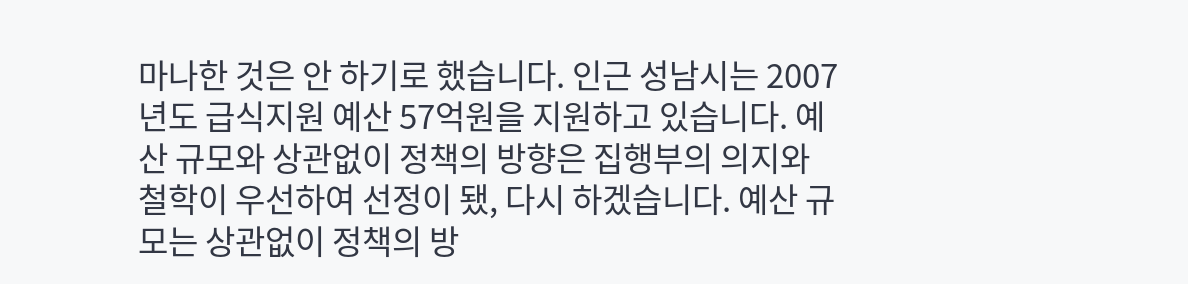마나한 것은 안 하기로 했습니다. 인근 성남시는 2007년도 급식지원 예산 57억원을 지원하고 있습니다. 예산 규모와 상관없이 정책의 방향은 집행부의 의지와 철학이 우선하여 선정이 됐, 다시 하겠습니다. 예산 규모는 상관없이 정책의 방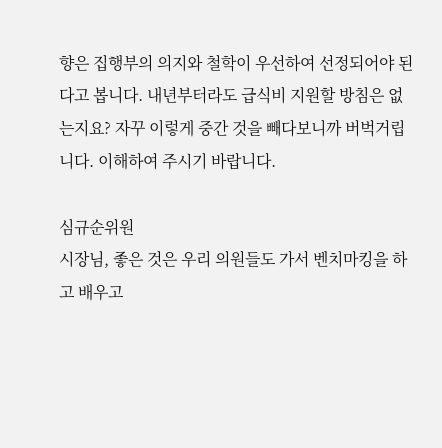향은 집행부의 의지와 철학이 우선하여 선정되어야 된다고 봅니다. 내년부터라도 급식비 지원할 방침은 없는지요? 자꾸 이렇게 중간 것을 빼다보니까 버벅거립니다. 이해하여 주시기 바랍니다.

심규순위원
시장님, 좋은 것은 우리 의원들도 가서 벤치마킹을 하고 배우고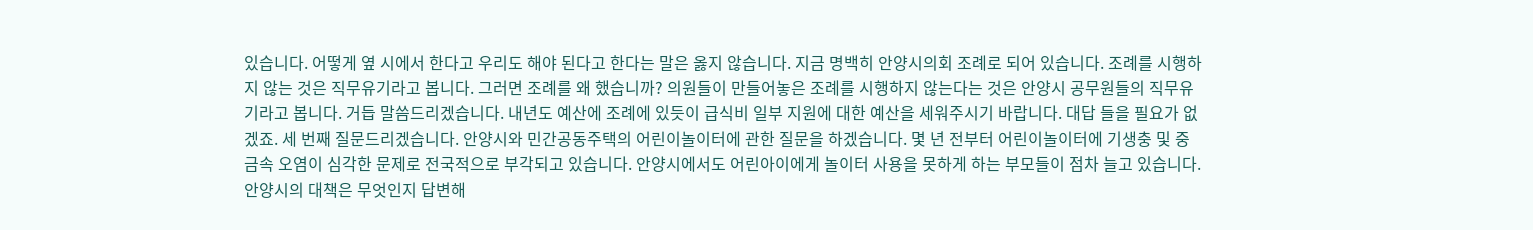있습니다. 어떻게 옆 시에서 한다고 우리도 해야 된다고 한다는 말은 옳지 않습니다. 지금 명백히 안양시의회 조례로 되어 있습니다. 조례를 시행하지 않는 것은 직무유기라고 봅니다. 그러면 조례를 왜 했습니까? 의원들이 만들어놓은 조례를 시행하지 않는다는 것은 안양시 공무원들의 직무유기라고 봅니다. 거듭 말씀드리겠습니다. 내년도 예산에 조례에 있듯이 급식비 일부 지원에 대한 예산을 세워주시기 바랍니다. 대답 들을 필요가 없겠죠. 세 번째 질문드리겠습니다. 안양시와 민간공동주택의 어린이놀이터에 관한 질문을 하겠습니다. 몇 년 전부터 어린이놀이터에 기생충 및 중금속 오염이 심각한 문제로 전국적으로 부각되고 있습니다. 안양시에서도 어린아이에게 놀이터 사용을 못하게 하는 부모들이 점차 늘고 있습니다. 안양시의 대책은 무엇인지 답변해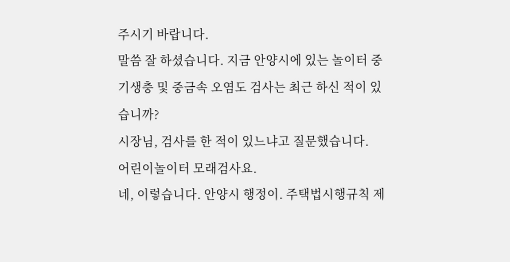주시기 바랍니다.
말씀 잘 하셨습니다. 지금 안양시에 있는 놀이터 중 기생충 및 중금속 오염도 검사는 최근 하신 적이 있습니까?
시장님, 검사를 한 적이 있느냐고 질문했습니다.
어린이놀이터 모래검사요.
네, 이렇습니다. 안양시 행정이. 주택법시행규칙 제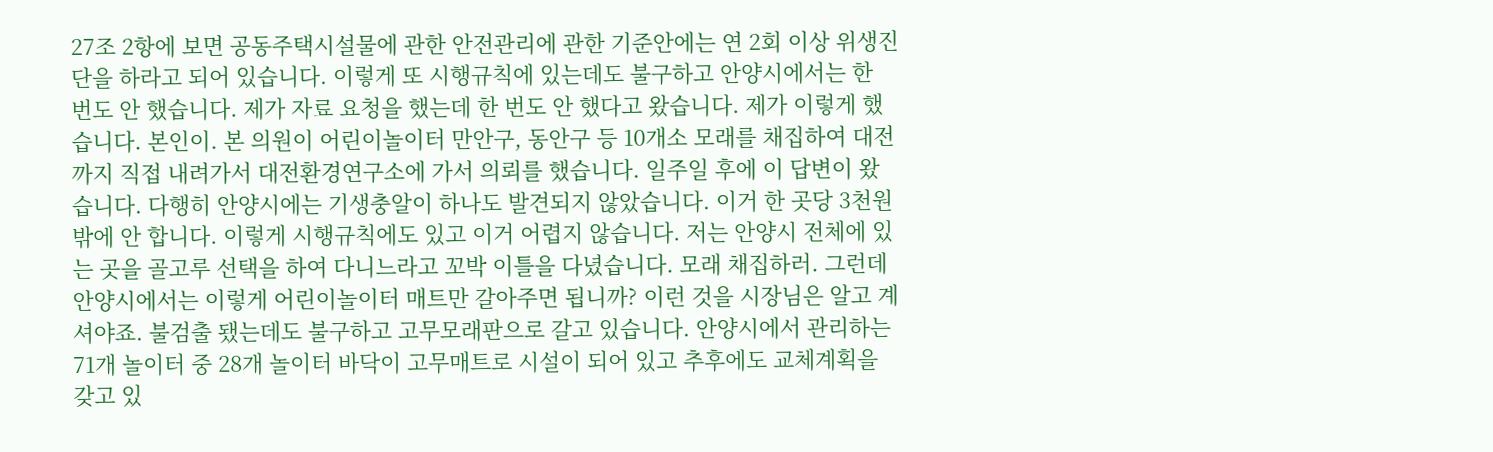27조 2항에 보면 공동주택시설물에 관한 안전관리에 관한 기준안에는 연 2회 이상 위생진단을 하라고 되어 있습니다. 이렇게 또 시행규칙에 있는데도 불구하고 안양시에서는 한 번도 안 했습니다. 제가 자료 요청을 했는데 한 번도 안 했다고 왔습니다. 제가 이렇게 했습니다. 본인이. 본 의원이 어린이놀이터 만안구, 동안구 등 10개소 모래를 채집하여 대전까지 직접 내려가서 대전환경연구소에 가서 의뢰를 했습니다. 일주일 후에 이 답변이 왔습니다. 다행히 안양시에는 기생충알이 하나도 발견되지 않았습니다. 이거 한 곳당 3천원밖에 안 합니다. 이렇게 시행규칙에도 있고 이거 어렵지 않습니다. 저는 안양시 전체에 있는 곳을 골고루 선택을 하여 다니느라고 꼬박 이틀을 다녔습니다. 모래 채집하러. 그런데 안양시에서는 이렇게 어린이놀이터 매트만 갈아주면 됩니까? 이런 것을 시장님은 알고 계셔야죠. 불검출 됐는데도 불구하고 고무모래판으로 갈고 있습니다. 안양시에서 관리하는 71개 놀이터 중 28개 놀이터 바닥이 고무매트로 시설이 되어 있고 추후에도 교체계획을 갖고 있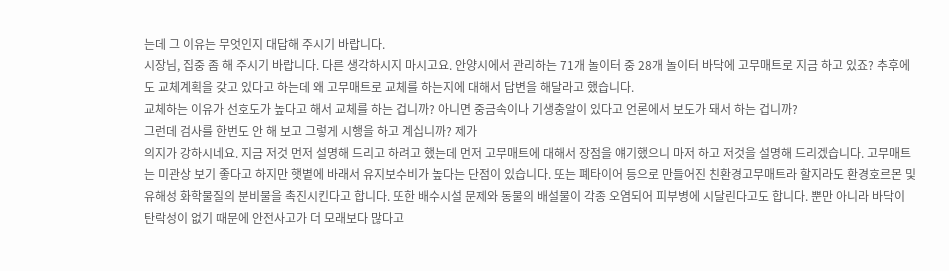는데 그 이유는 무엇인지 대답해 주시기 바랍니다.
시장님, 집중 좀 해 주시기 바랍니다. 다른 생각하시지 마시고요. 안양시에서 관리하는 71개 놀이터 중 28개 놀이터 바닥에 고무매트로 지금 하고 있죠? 추후에도 교체계획을 갖고 있다고 하는데 왜 고무매트로 교체를 하는지에 대해서 답변을 해달라고 했습니다.
교체하는 이유가 선호도가 높다고 해서 교체를 하는 겁니까? 아니면 중금속이나 기생충알이 있다고 언론에서 보도가 돼서 하는 겁니까?
그런데 검사를 한번도 안 해 보고 그렇게 시행을 하고 계십니까? 제가
의지가 강하시네요. 지금 저것 먼저 설명해 드리고 하려고 했는데 먼저 고무매트에 대해서 장점을 얘기했으니 마저 하고 저것을 설명해 드리겠습니다. 고무매트는 미관상 보기 좋다고 하지만 햇볕에 바래서 유지보수비가 높다는 단점이 있습니다. 또는 폐타이어 등으로 만들어진 친환경고무매트라 할지라도 환경호르몬 및 유해성 화학물질의 분비물을 촉진시킨다고 합니다. 또한 배수시설 문제와 동물의 배설물이 각종 오염되어 피부병에 시달린다고도 합니다. 뿐만 아니라 바닥이 탄락성이 없기 때문에 안전사고가 더 모래보다 많다고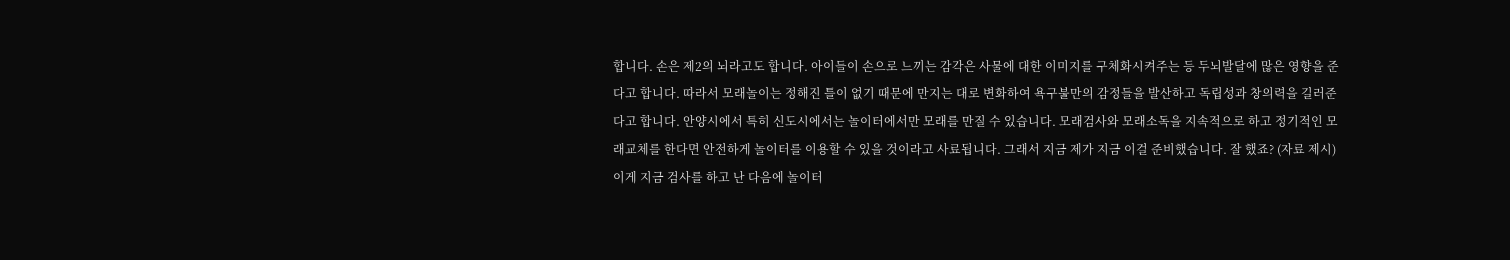합니다. 손은 제2의 뇌라고도 합니다. 아이들이 손으로 느끼는 감각은 사물에 대한 이미지를 구체화시켜주는 등 두뇌발달에 많은 영향을 준다고 합니다. 따라서 모래놀이는 정해진 틀이 없기 때문에 만지는 대로 변화하여 욕구불만의 감정들을 발산하고 독립성과 창의력을 길러준다고 합니다. 안양시에서 특히 신도시에서는 놀이터에서만 모래를 만질 수 있습니다. 모래검사와 모래소독을 지속적으로 하고 정기적인 모래교체를 한다면 안전하게 놀이터를 이용할 수 있을 것이라고 사료됩니다. 그래서 지금 제가 지금 이걸 준비했습니다. 잘 했죠? (자료 제시)
이게 지금 검사를 하고 난 다음에 놀이터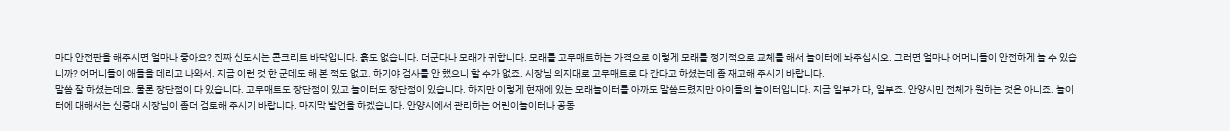마다 안전판을 해주시면 얼마나 좋아요? 진짜 신도시는 콘크리트 바닥입니다. 흙도 없습니다. 더군다나 모래가 귀합니다. 모래를 고무매트하는 가격으로 이렇게 모래를 정기적으로 교체를 해서 놀이터에 놔주십시오. 그러면 얼마나 어머니들이 안전하게 놀 수 있습니까? 어머니들이 애들을 데리고 나와서. 지금 이런 것 한 군데도 해 본 적도 없고. 하기야 검사를 안 했으니 할 수가 없죠. 시장님 의지대로 고무매트로 다 간다고 하셨는데 좀 재고해 주시기 바랍니다.
말씀 잘 하셨는데요. 물론 장단점이 다 있습니다. 고무매트도 장단점이 있고 놀이터도 장단점이 있습니다. 하지만 이렇게 현재에 있는 모래놀이터를 아까도 말씀드렸지만 아이들의 놀이터입니다. 지금 일부가 다, 일부죠. 안양시민 전체가 원하는 것은 아니죠. 놀이터에 대해서는 신중대 시장님이 좀더 검토해 주시기 바랍니다. 마지막 발언을 하겠습니다. 안양시에서 관리하는 어린이놀이터나 공동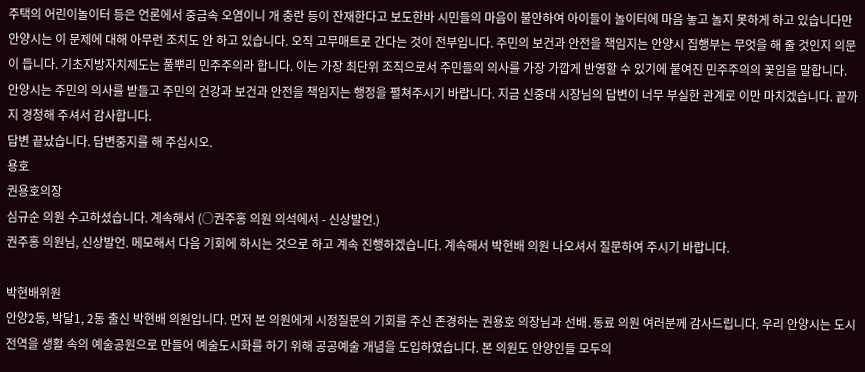주택의 어린이놀이터 등은 언론에서 중금속 오염이니 개 충란 등이 잔재한다고 보도한바 시민들의 마음이 불안하여 아이들이 놀이터에 마음 놓고 놀지 못하게 하고 있습니다만 안양시는 이 문제에 대해 아무런 조치도 안 하고 있습니다. 오직 고무매트로 간다는 것이 전부입니다. 주민의 보건과 안전을 책임지는 안양시 집행부는 무엇을 해 줄 것인지 의문이 듭니다. 기초지방자치제도는 풀뿌리 민주주의라 합니다. 이는 가장 최단위 조직으로서 주민들의 의사를 가장 가깝게 반영할 수 있기에 붙여진 민주주의의 꽃임을 말합니다. 안양시는 주민의 의사를 받들고 주민의 건강과 보건과 안전을 책임지는 행정을 펼쳐주시기 바랍니다. 지금 신중대 시장님의 답변이 너무 부실한 관계로 이만 마치겠습니다. 끝까지 경청해 주셔서 감사합니다.
답변 끝났습니다. 답변중지를 해 주십시오.
용호
권용호의장
심규순 의원 수고하셨습니다. 계속해서 (○권주홍 의원 의석에서 - 신상발언.)
권주홍 의원님, 신상발언. 메모해서 다음 기회에 하시는 것으로 하고 계속 진행하겠습니다. 계속해서 박현배 의원 나오셔서 질문하여 주시기 바랍니다.

박현배위원
안양2동, 박달1, 2동 출신 박현배 의원입니다. 먼저 본 의원에게 시정질문의 기회를 주신 존경하는 권용호 의장님과 선배․동료 의원 여러분께 감사드립니다. 우리 안양시는 도시전역을 생활 속의 예술공원으로 만들어 예술도시화를 하기 위해 공공예술 개념을 도입하였습니다. 본 의원도 안양인들 모두의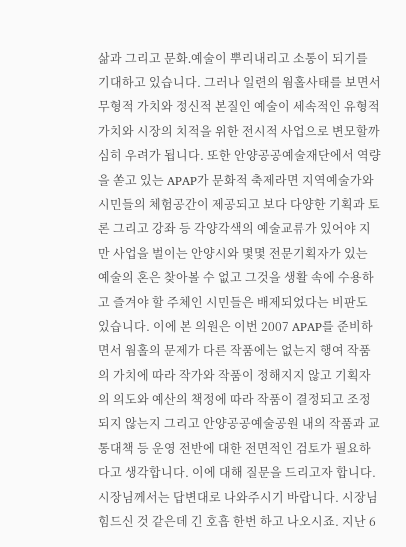삶과 그리고 문화․예술이 뿌리내리고 소통이 되기를 기대하고 있습니다. 그러나 일련의 웜홀사태를 보면서 무형적 가치와 정신적 본질인 예술이 세속적인 유형적 가치와 시장의 치적을 위한 전시적 사업으로 변모할까 심히 우려가 됩니다. 또한 안양공공예술재단에서 역량을 쏟고 있는 APAP가 문화적 축제라면 지역예술가와 시민들의 체험공간이 제공되고 보다 다양한 기획과 토론 그리고 강좌 등 각양각색의 예술교류가 있어야 지만 사업을 벌이는 안양시와 몇몇 전문기획자가 있는 예술의 혼은 찾아볼 수 없고 그것을 생활 속에 수용하고 즐겨야 할 주체인 시민들은 배제되었다는 비판도 있습니다. 이에 본 의원은 이번 2007 APAP를 준비하면서 웜홀의 문제가 다른 작품에는 없는지 행여 작품의 가치에 따라 작가와 작품이 정해지지 않고 기획자의 의도와 예산의 책정에 따라 작품이 결정되고 조정되지 않는지 그리고 안양공공예술공원 내의 작품과 교통대책 등 운영 전반에 대한 전면적인 검토가 필요하다고 생각합니다. 이에 대해 질문을 드리고자 합니다. 시장님께서는 답변대로 나와주시기 바랍니다. 시장님 힘드신 것 같은데 긴 호흡 한번 하고 나오시죠. 지난 6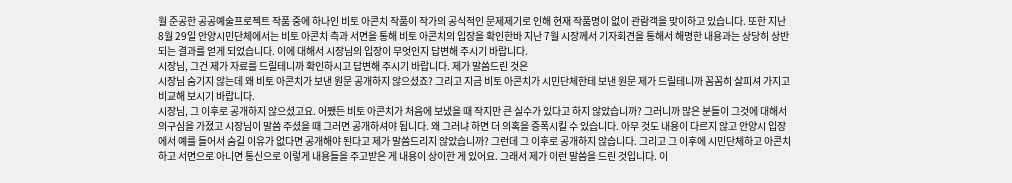월 준공한 공공예술프로젝트 작품 중에 하나인 비토 아콘치 작품이 작가의 공식적인 문제제기로 인해 현재 작품명이 없이 관람객을 맞이하고 있습니다. 또한 지난 8월 29일 안양시민단체에서는 비토 아콘치 측과 서면을 통해 비토 아콘치의 입장을 확인한바 지난 7월 시장께서 기자회견을 통해서 해명한 내용과는 상당히 상반되는 결과를 얻게 되었습니다. 이에 대해서 시장님의 입장이 무엇인지 답변해 주시기 바랍니다.
시장님, 그건 제가 자료를 드릴테니까 확인하시고 답변해 주시기 바랍니다. 제가 말씀드린 것은
시장님 숨기지 않는데 왜 비토 아콘치가 보낸 원문 공개하지 않으셨죠? 그리고 지금 비토 아콘치가 시민단체한테 보낸 원문 제가 드릴테니까 꼼꼼히 살피셔 가지고 비교해 보시기 바랍니다.
시장님, 그 이후로 공개하지 않으셨고요. 어쨌든 비토 아콘치가 처음에 보냈을 때 작지만 큰 실수가 있다고 하지 않았습니까? 그러니까 많은 분들이 그것에 대해서 의구심을 가졌고 시장님이 말씀 주셨을 때 그러면 공개하셔야 됩니다. 왜 그러냐 하면 더 의혹을 증폭시킬 수 있습니다. 아무 것도 내용이 다르지 않고 안양시 입장에서 예를 들어서 숨길 이유가 없다면 공개해야 된다고 제가 말씀드리지 않았습니까? 그런데 그 이후로 공개하지 않습니다. 그리고 그 이후에 시민단체하고 아콘치하고 서면으로 아니면 통신으로 이렇게 내용들을 주고받은 게 내용이 상이한 게 있어요. 그래서 제가 이런 말씀을 드린 것입니다. 이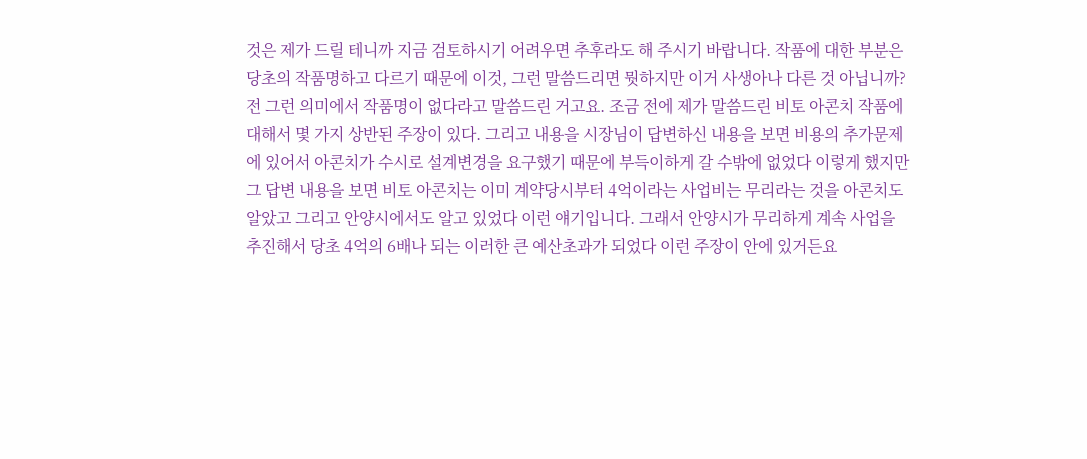것은 제가 드릴 테니까 지금 검토하시기 어려우면 추후라도 해 주시기 바랍니다. 작품에 대한 부분은 당초의 작품명하고 다르기 때문에 이것, 그런 말씀드리면 뭣하지만 이거 사생아나 다른 것 아닙니까? 전 그런 의미에서 작품명이 없다라고 말씀드린 거고요. 조금 전에 제가 말씀드린 비토 아콘치 작품에 대해서 몇 가지 상반된 주장이 있다. 그리고 내용을 시장님이 답변하신 내용을 보면 비용의 추가문제에 있어서 아콘치가 수시로 설계변경을 요구했기 때문에 부득이하게 갈 수밖에 없었다 이렇게 했지만 그 답변 내용을 보면 비토 아콘치는 이미 계약당시부터 4억이라는 사업비는 무리라는 것을 아콘치도 알았고 그리고 안양시에서도 알고 있었다 이런 얘기입니다. 그래서 안양시가 무리하게 계속 사업을 추진해서 당초 4억의 6배나 되는 이러한 큰 예산초과가 되었다 이런 주장이 안에 있거든요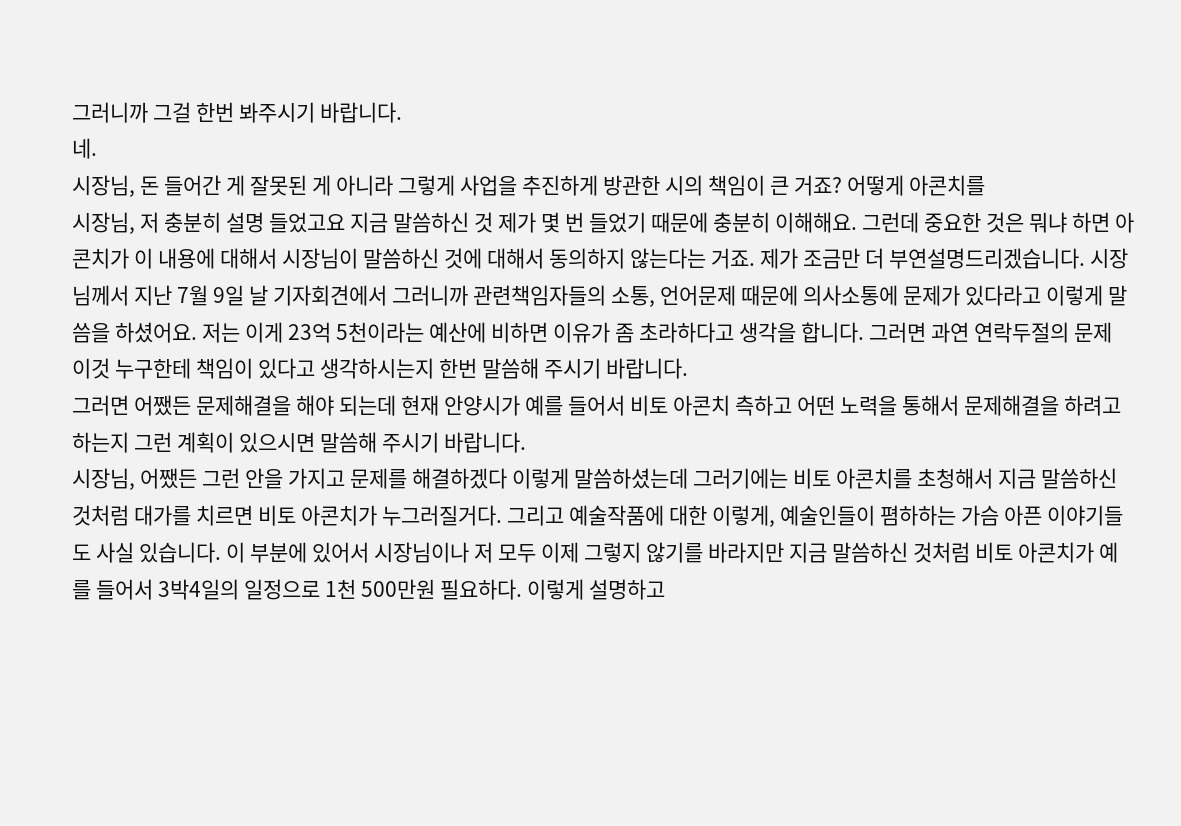그러니까 그걸 한번 봐주시기 바랍니다.
네.
시장님, 돈 들어간 게 잘못된 게 아니라 그렇게 사업을 추진하게 방관한 시의 책임이 큰 거죠? 어떻게 아콘치를
시장님, 저 충분히 설명 들었고요 지금 말씀하신 것 제가 몇 번 들었기 때문에 충분히 이해해요. 그런데 중요한 것은 뭐냐 하면 아콘치가 이 내용에 대해서 시장님이 말씀하신 것에 대해서 동의하지 않는다는 거죠. 제가 조금만 더 부연설명드리겠습니다. 시장님께서 지난 7월 9일 날 기자회견에서 그러니까 관련책임자들의 소통, 언어문제 때문에 의사소통에 문제가 있다라고 이렇게 말씀을 하셨어요. 저는 이게 23억 5천이라는 예산에 비하면 이유가 좀 초라하다고 생각을 합니다. 그러면 과연 연락두절의 문제 이것 누구한테 책임이 있다고 생각하시는지 한번 말씀해 주시기 바랍니다.
그러면 어쨌든 문제해결을 해야 되는데 현재 안양시가 예를 들어서 비토 아콘치 측하고 어떤 노력을 통해서 문제해결을 하려고 하는지 그런 계획이 있으시면 말씀해 주시기 바랍니다.
시장님, 어쨌든 그런 안을 가지고 문제를 해결하겠다 이렇게 말씀하셨는데 그러기에는 비토 아콘치를 초청해서 지금 말씀하신 것처럼 대가를 치르면 비토 아콘치가 누그러질거다. 그리고 예술작품에 대한 이렇게, 예술인들이 폄하하는 가슴 아픈 이야기들도 사실 있습니다. 이 부분에 있어서 시장님이나 저 모두 이제 그렇지 않기를 바라지만 지금 말씀하신 것처럼 비토 아콘치가 예를 들어서 3박4일의 일정으로 1천 500만원 필요하다. 이렇게 설명하고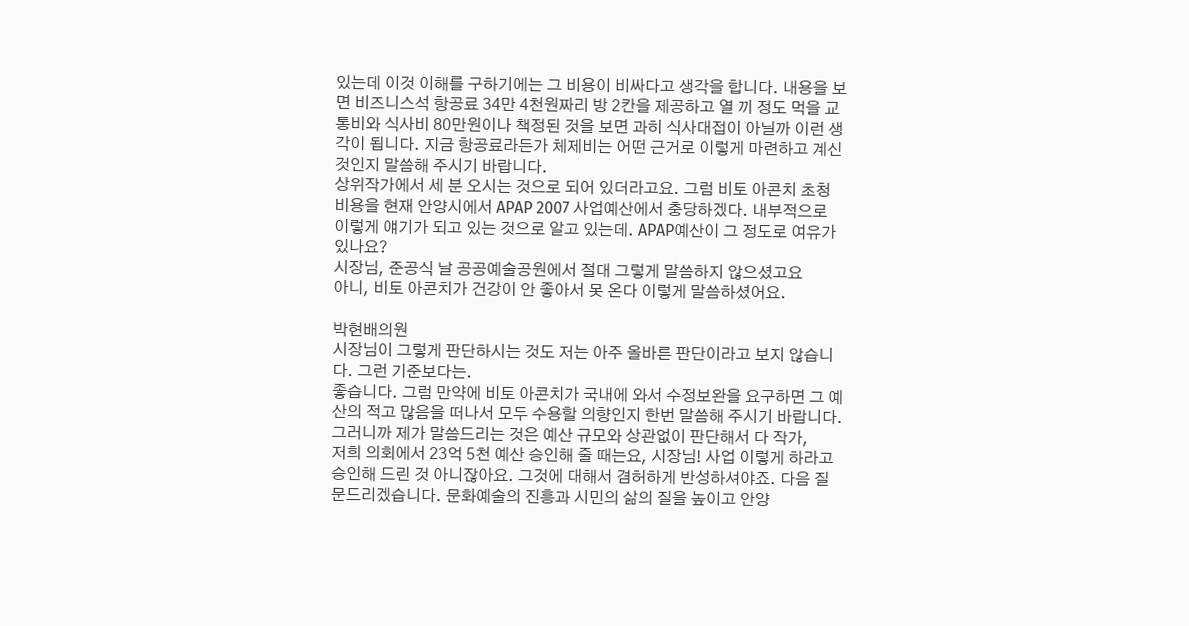있는데 이것 이해를 구하기에는 그 비용이 비싸다고 생각을 합니다. 내용을 보면 비즈니스석 항공료 34만 4천원짜리 방 2칸을 제공하고 열 끼 정도 먹을 교통비와 식사비 80만원이나 책정된 것을 보면 과히 식사대접이 아닐까 이런 생각이 됩니다. 지금 항공료라든가 체제비는 어떤 근거로 이렇게 마련하고 계신 것인지 말씀해 주시기 바랍니다.
상위작가에서 세 분 오시는 것으로 되어 있더라고요. 그럼 비토 아콘치 초청 비용을 현재 안양시에서 APAP 2007 사업예산에서 충당하겠다. 내부적으로 이렇게 얘기가 되고 있는 것으로 알고 있는데. APAP예산이 그 정도로 여유가 있나요?
시장님, 준공식 날 공공예술공원에서 절대 그렇게 말씀하지 않으셨고요
아니, 비토 아콘치가 건강이 안 좋아서 못 온다 이렇게 말씀하셨어요.

박현배의원
시장님이 그렇게 판단하시는 것도 저는 아주 올바른 판단이라고 보지 않습니다. 그런 기준보다는.
좋습니다. 그럼 만약에 비토 아콘치가 국내에 와서 수정보완을 요구하면 그 예산의 적고 많음을 떠나서 모두 수용할 의향인지 한번 말씀해 주시기 바랍니다.
그러니까 제가 말씀드리는 것은 예산 규모와 상관없이 판단해서 다 작가,
저희 의회에서 23억 5천 예산 승인해 줄 때는요, 시장님! 사업 이렇게 하라고 승인해 드린 것 아니잖아요. 그것에 대해서 겸허하게 반성하셔야죠. 다음 질문드리겠습니다. 문화예술의 진흥과 시민의 삶의 질을 높이고 안양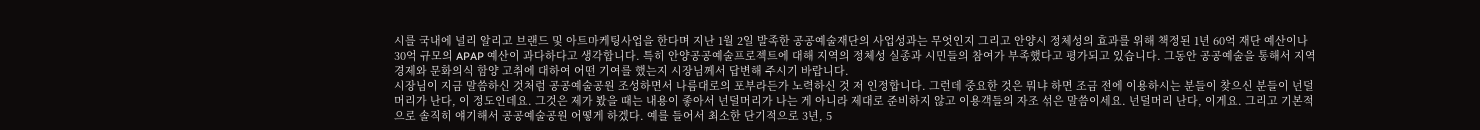시를 국내에 널리 알리고 브랜드 및 아트마케팅사업을 한다며 지난 1월 2일 발족한 공공예술재단의 사업성과는 무엇인지 그리고 안양시 정체성의 효과를 위해 책정된 1년 60억 재단 예산이나 30억 규모의 APAP 예산이 과다하다고 생각합니다. 특히 안양공공예술프로젝트에 대해 지역의 정체성 실종과 시민들의 참여가 부족했다고 평가되고 있습니다. 그동안 공공예술을 통해서 지역경제와 문화의식 함양 고취에 대하여 어떤 기여를 했는지 시장님께서 답변해 주시기 바랍니다.
시장님이 지금 말씀하신 것처럼 공공예술공원 조성하면서 나름대로의 포부라든가 노력하신 것 저 인정합니다. 그런데 중요한 것은 뭐냐 하면 조금 전에 이용하시는 분들이 찾으신 분들이 넌덜머리가 난다, 이 정도인데요. 그것은 제가 봤을 때는 내용이 좋아서 넌덜머리가 나는 게 아니라 제대로 준비하지 않고 이용객들의 자조 섞은 말씀이세요. 넌덜머리 난다, 이게요. 그리고 기본적으로 솔직히 얘기해서 공공예술공원 어떻게 하겠다. 예를 들어서 최소한 단기적으로 3년, 5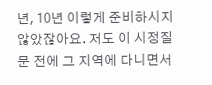년, 10년 이렇게 준비하시지 않았잖아요. 저도 이 시정질문 전에 그 지역에 다니면서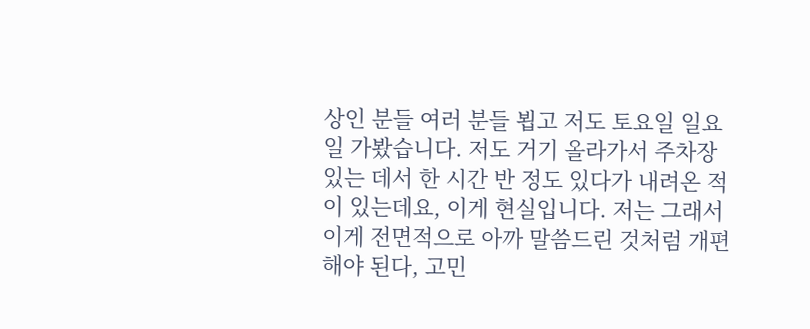상인 분들 여러 분들 뵙고 저도 토요일 일요일 가봤습니다. 저도 거기 올라가서 주차장 있는 데서 한 시간 반 정도 있다가 내려온 적이 있는데요, 이게 현실입니다. 저는 그래서 이게 전면적으로 아까 말씀드린 것처럼 개편해야 된다, 고민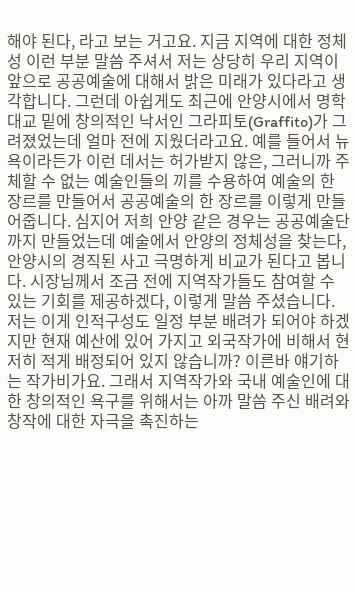해야 된다, 라고 보는 거고요. 지금 지역에 대한 정체성 이런 부분 말씀 주셔서 저는 상당히 우리 지역이 앞으로 공공예술에 대해서 밝은 미래가 있다라고 생각합니다. 그런데 아쉽게도 최근에 안양시에서 명학대교 밑에 창의적인 낙서인 그라피토(Graffito)가 그려졌었는데 얼마 전에 지웠더라고요. 예를 들어서 뉴욕이라든가 이런 데서는 허가받지 않은, 그러니까 주체할 수 없는 예술인들의 끼를 수용하여 예술의 한 장르를 만들어서 공공예술의 한 장르를 이렇게 만들어줍니다. 심지어 저희 안양 같은 경우는 공공예술단까지 만들었는데 예술에서 안양의 정체성을 찾는다, 안양시의 경직된 사고 극명하게 비교가 된다고 봅니다. 시장님께서 조금 전에 지역작가들도 참여할 수 있는 기회를 제공하겠다, 이렇게 말씀 주셨습니다. 저는 이게 인적구성도 일정 부분 배려가 되어야 하겠지만 현재 예산에 있어 가지고 외국작가에 비해서 현저히 적게 배정되어 있지 않습니까? 이른바 얘기하는 작가비가요. 그래서 지역작가와 국내 예술인에 대한 창의적인 욕구를 위해서는 아까 말씀 주신 배려와 창작에 대한 자극을 촉진하는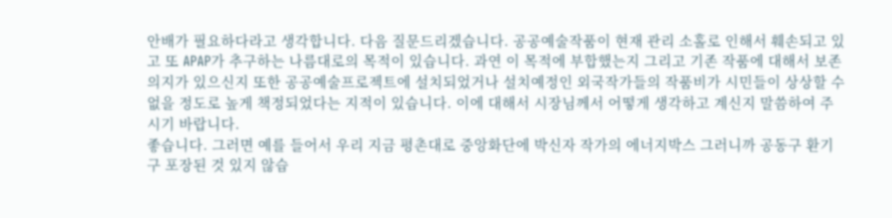안배가 필요하다라고 생각합니다. 다음 질문드리겠습니다. 공공예술작품이 현재 관리 소홀로 인해서 훼손되고 있고 또 APAP가 추구하는 나름대로의 목적이 있습니다. 과연 이 목적에 부합했는지 그리고 기존 작품에 대해서 보존의지가 있으신지 또한 공공예술프로젝트에 설치되었거나 설치예정인 외국작가들의 작품비가 시민들이 상상할 수 없을 정도로 높게 책정되었다는 지적이 있습니다. 이에 대해서 시장님께서 어떻게 생각하고 계신지 말씀하여 주시기 바랍니다.
좋습니다. 그러면 예를 들어서 우리 지금 평촌대로 중앙화단에 박신자 작가의 에너지박스 그러니까 공동구 환기구 포장된 것 있지 않습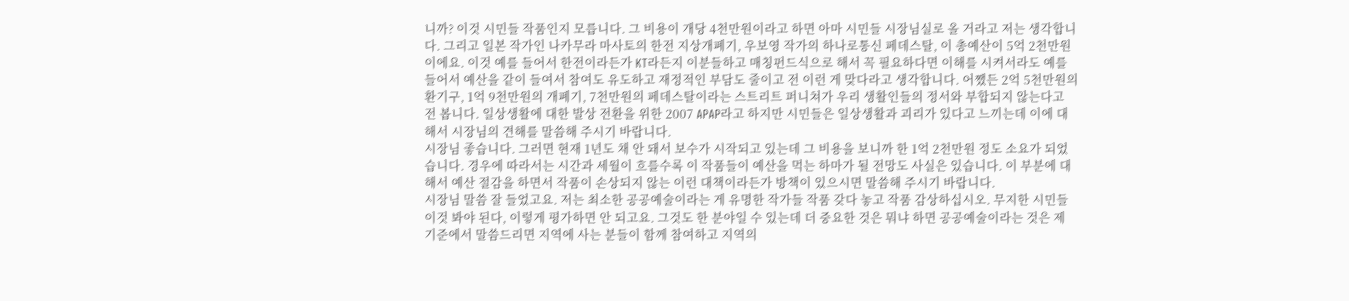니까? 이것 시민들 작품인지 모릅니다. 그 비용이 개당 4천만원이라고 하면 아마 시민들 시장님실로 올 거라고 저는 생각합니다. 그리고 일본 작가인 나카무라 마사토의 한전 지상개폐기, 우보영 작가의 하나로통신 페데스탈, 이 총예산이 5억 2천만원이에요. 이것 예를 들어서 한전이라든가 KT라든지 이분들하고 매칭펀드식으로 해서 꼭 필요하다면 이해를 시켜서라도 예를 들어서 예산을 같이 들여서 참여도 유도하고 재정적인 부담도 줄이고 전 이런 게 맞다라고 생각합니다. 어쨌든 2억 5천만원의 환기구, 1억 9천만원의 개폐기, 7천만원의 페데스탈이라는 스트리트 퍼니쳐가 우리 생활인들의 정서와 부합되지 않는다고 전 봅니다. 일상생활에 대한 발상 전환을 위한 2007 APAP라고 하지만 시민들은 일상생활과 괴리가 있다고 느끼는데 이에 대해서 시장님의 견해를 말씀해 주시기 바랍니다.
시장님 좋습니다. 그러면 현재 1년도 채 안 돼서 보수가 시작되고 있는데 그 비용을 보니까 한 1억 2천만원 정도 소요가 되었습니다. 경우에 따라서는 시간과 세월이 흐를수록 이 작품들이 예산을 먹는 하마가 될 전망도 사실은 있습니다. 이 부분에 대해서 예산 절감을 하면서 작품이 손상되지 않는 이런 대책이라든가 방책이 있으시면 말씀해 주시기 바랍니다.
시장님 말씀 잘 들었고요. 저는 최소한 공공예술이라는 게 유명한 작가들 작품 갖다 놓고 작품 감상하십시오. 무지한 시민들 이것 봐야 된다, 이렇게 평가하면 안 되고요. 그것도 한 분야일 수 있는데 더 중요한 것은 뭐냐 하면 공공예술이라는 것은 제 기준에서 말씀드리면 지역에 사는 분들이 함께 참여하고 지역의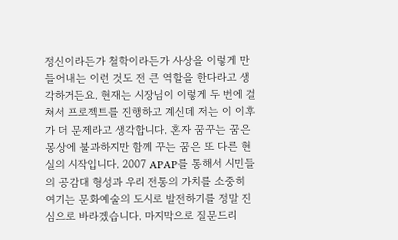정신이라든가 철학이라든가 사상을 이렇게 만들어내는 이런 것도 전 큰 역할을 한다라고 생각하거든요. 현재는 시장님이 이렇게 두 번에 걸쳐서 프로젝트를 진행하고 계신데 저는 이 이후가 더 문제라고 생각합니다. 혼자 꿈꾸는 꿈은 몽상에 불과하지만 함께 꾸는 꿈은 또 다른 현실의 시작입니다. 2007 APAP를 통해서 시민들의 공감대 형성과 우리 전통의 가치를 소중히 여기는 문화예술의 도시로 발전하기를 정말 진심으로 바라겠습니다. 마지막으로 질문드리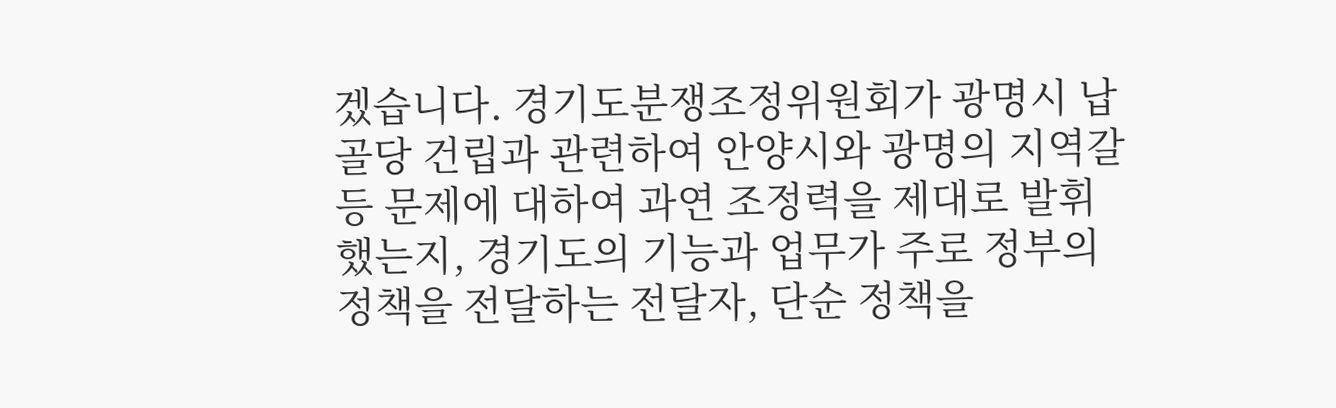겠습니다. 경기도분쟁조정위원회가 광명시 납골당 건립과 관련하여 안양시와 광명의 지역갈등 문제에 대하여 과연 조정력을 제대로 발휘했는지, 경기도의 기능과 업무가 주로 정부의 정책을 전달하는 전달자, 단순 정책을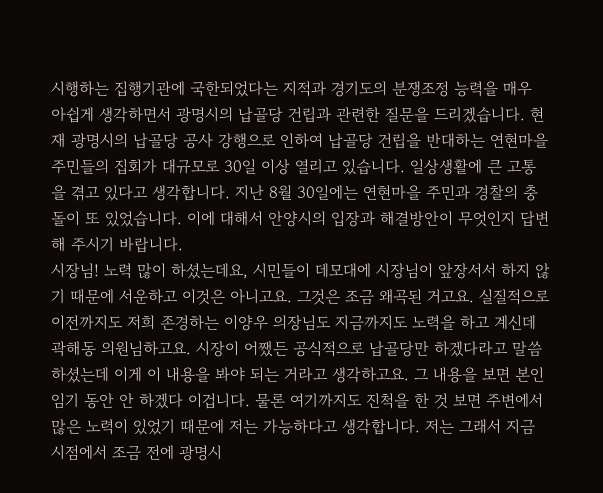시행하는 집행기관에 국한되었다는 지적과 경기도의 분쟁조정 능력을 매우 아쉽게 생각하면서 광명시의 납골당 건립과 관련한 질문을 드리겠습니다. 현재 광명시의 납골당 공사 강행으로 인하여 납골당 건립을 반대하는 연현마을 주민들의 집회가 대규모로 30일 이상 열리고 있습니다. 일상생활에 큰 고통을 겪고 있다고 생각합니다. 지난 8월 30일에는 연현마을 주민과 경찰의 충돌이 또 있었습니다. 이에 대해서 안양시의 입장과 해결방안이 무엇인지 답변해 주시기 바랍니다.
시장님! 노력 많이 하셨는데요, 시민들이 데모대에 시장님이 앞장서서 하지 않기 때문에 서운하고 이것은 아니고요. 그것은 조금 왜곡된 거고요. 실질적으로 이전까지도 저희 존경하는 이양우 의장님도 지금까지도 노력을 하고 계신데 곽해동 의원님하고요. 시장이 어쨌든 공식적으로 납골당만 하겠다라고 말씀하셨는데 이게 이 내용을 봐야 되는 거라고 생각하고요. 그 내용을 보면 본인 임기 동안 안 하겠다 이겁니다. 물론 여기까지도 진척을 한 것 보면 주변에서 많은 노력이 있었기 때문에 저는 가능하다고 생각합니다. 저는 그래서 지금 시점에서 조금 전에 광명시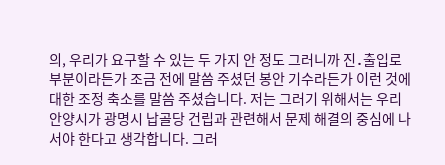의, 우리가 요구할 수 있는 두 가지 안 정도 그러니까 진․출입로 부분이라든가 조금 전에 말씀 주셨던 봉안 기수라든가 이런 것에 대한 조정 축소를 말씀 주셨습니다. 저는 그러기 위해서는 우리 안양시가 광명시 납골당 건립과 관련해서 문제 해결의 중심에 나서야 한다고 생각합니다. 그러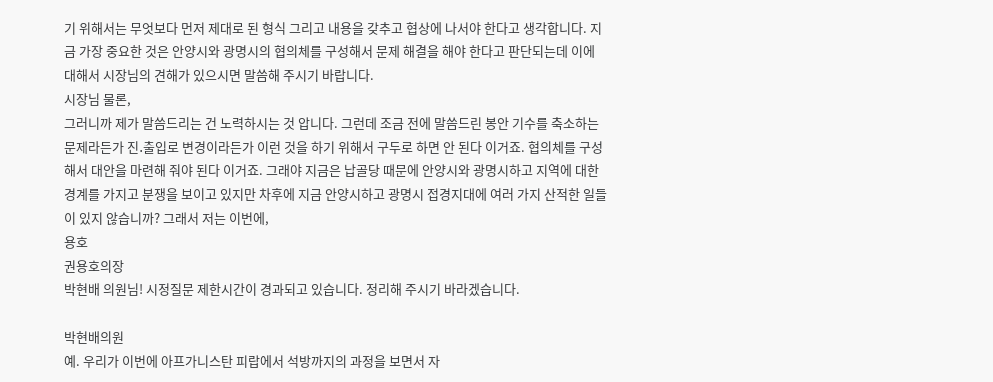기 위해서는 무엇보다 먼저 제대로 된 형식 그리고 내용을 갖추고 협상에 나서야 한다고 생각합니다. 지금 가장 중요한 것은 안양시와 광명시의 협의체를 구성해서 문제 해결을 해야 한다고 판단되는데 이에 대해서 시장님의 견해가 있으시면 말씀해 주시기 바랍니다.
시장님 물론,
그러니까 제가 말씀드리는 건 노력하시는 것 압니다. 그런데 조금 전에 말씀드린 봉안 기수를 축소하는 문제라든가 진․출입로 변경이라든가 이런 것을 하기 위해서 구두로 하면 안 된다 이거죠. 협의체를 구성해서 대안을 마련해 줘야 된다 이거죠. 그래야 지금은 납골당 때문에 안양시와 광명시하고 지역에 대한 경계를 가지고 분쟁을 보이고 있지만 차후에 지금 안양시하고 광명시 접경지대에 여러 가지 산적한 일들이 있지 않습니까? 그래서 저는 이번에,
용호
권용호의장
박현배 의원님! 시정질문 제한시간이 경과되고 있습니다. 정리해 주시기 바라겠습니다.

박현배의원
예. 우리가 이번에 아프가니스탄 피랍에서 석방까지의 과정을 보면서 자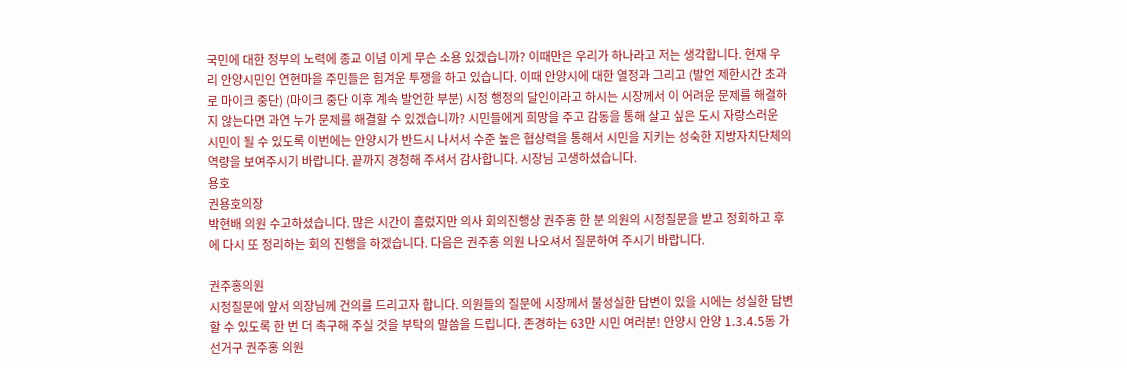국민에 대한 정부의 노력에 종교 이념 이게 무슨 소용 있겠습니까? 이때만은 우리가 하나라고 저는 생각합니다. 현재 우리 안양시민인 연현마을 주민들은 힘겨운 투쟁을 하고 있습니다. 이때 안양시에 대한 열정과 그리고 (발언 제한시간 초과로 마이크 중단) (마이크 중단 이후 계속 발언한 부분) 시정 행정의 달인이라고 하시는 시장께서 이 어려운 문제를 해결하지 않는다면 과연 누가 문제를 해결할 수 있겠습니까? 시민들에게 희망을 주고 감동을 통해 살고 싶은 도시 자랑스러운 시민이 될 수 있도록 이번에는 안양시가 반드시 나서서 수준 높은 협상력을 통해서 시민을 지키는 성숙한 지방자치단체의 역량을 보여주시기 바랍니다. 끝까지 경청해 주셔서 감사합니다. 시장님 고생하셨습니다.
용호
권용호의장
박현배 의원 수고하셨습니다. 많은 시간이 흘렀지만 의사 회의진행상 권주홍 한 분 의원의 시정질문을 받고 정회하고 후에 다시 또 정리하는 회의 진행을 하겠습니다. 다음은 권주홍 의원 나오셔서 질문하여 주시기 바랍니다.

권주홍의원
시정질문에 앞서 의장님께 건의를 드리고자 합니다. 의원들의 질문에 시장께서 불성실한 답변이 있을 시에는 성실한 답변할 수 있도록 한 번 더 촉구해 주실 것을 부탁의 말씀을 드립니다. 존경하는 63만 시민 여러분! 안양시 안양 1․3․4․5동 가선거구 권주홍 의원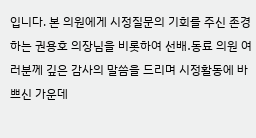입니다. 본 의원에게 시정질문의 기회를 주신 존경하는 권용호 의장님을 비롯하여 선배․동료 의원 여러분께 깊은 감사의 말씀을 드리며 시정활동에 바쁘신 가운데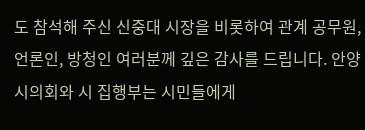도 참석해 주신 신중대 시장을 비롯하여 관계 공무원, 언론인, 방청인 여러분께 깊은 감사를 드립니다. 안양시의회와 시 집행부는 시민들에게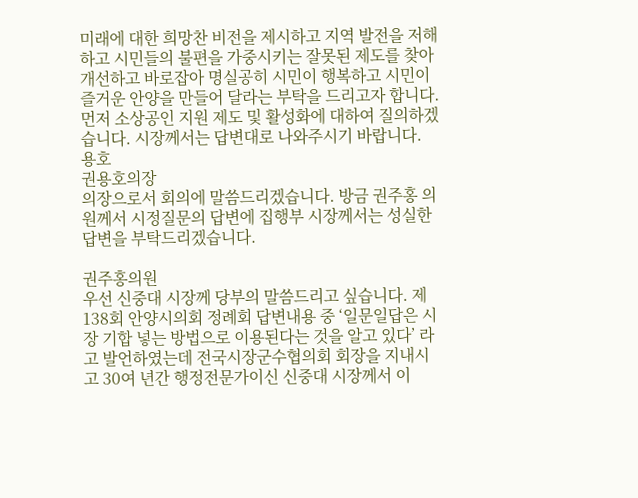미래에 대한 희망찬 비전을 제시하고 지역 발전을 저해하고 시민들의 불편을 가중시키는 잘못된 제도를 찾아 개선하고 바로잡아 명실공히 시민이 행복하고 시민이 즐거운 안양을 만들어 달라는 부탁을 드리고자 합니다. 먼저 소상공인 지원 제도 및 활성화에 대하여 질의하겠습니다. 시장께서는 답변대로 나와주시기 바랍니다.
용호
권용호의장
의장으로서 회의에 말씀드리겠습니다. 방금 권주홍 의원께서 시정질문의 답변에 집행부 시장께서는 성실한 답변을 부탁드리겠습니다.

권주홍의원
우선 신중대 시장께 당부의 말씀드리고 싶습니다. 제138회 안양시의회 정례회 답변내용 중 ‘일문일답은 시장 기합 넣는 방법으로 이용된다는 것을 알고 있다’ 라고 발언하였는데 전국시장군수협의회 회장을 지내시고 30여 년간 행정전문가이신 신중대 시장께서 이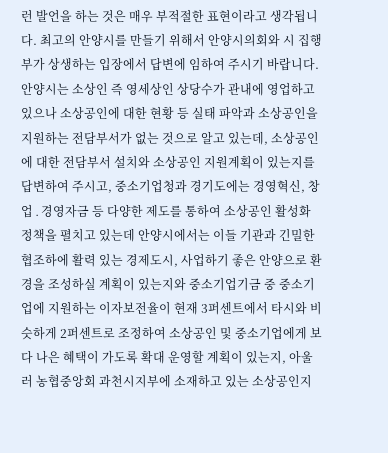런 발언을 하는 것은 매우 부적절한 표현이라고 생각됩니다. 최고의 안양시를 만들기 위해서 안양시의회와 시 집행부가 상생하는 입장에서 답변에 임하여 주시기 바랍니다. 안양시는 소상인 즉 영세상인 상당수가 관내에 영업하고 있으나 소상공인에 대한 현황 등 실태 파악과 소상공인을 지원하는 전담부서가 없는 것으로 알고 있는데, 소상공인에 대한 전담부서 설치와 소상공인 지원계획이 있는지를 답변하여 주시고, 중소기업청과 경기도에는 경영혁신, 창업․경영자금 등 다양한 제도를 통하여 소상공인 활성화 정책을 펼치고 있는데 안양시에서는 이들 기관과 긴밀한 협조하에 활력 있는 경제도시, 사업하기 좋은 안양으로 환경을 조성하실 계획이 있는지와 중소기업기금 중 중소기업에 지원하는 이자보전율이 현재 3퍼센트에서 타시와 비슷하게 2퍼센트로 조정하여 소상공인 및 중소기업에게 보다 나은 혜택이 가도록 확대 운영할 계획이 있는지, 아울러 농협중앙회 과천시지부에 소재하고 있는 소상공인지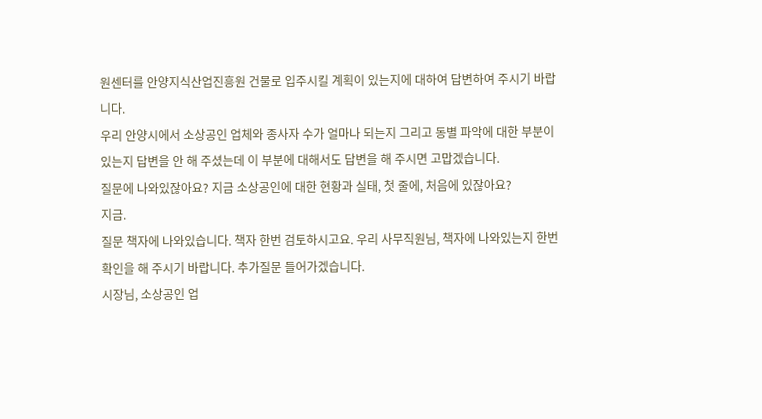원센터를 안양지식산업진흥원 건물로 입주시킬 계획이 있는지에 대하여 답변하여 주시기 바랍니다.
우리 안양시에서 소상공인 업체와 종사자 수가 얼마나 되는지 그리고 동별 파악에 대한 부분이 있는지 답변을 안 해 주셨는데 이 부분에 대해서도 답변을 해 주시면 고맙겠습니다.
질문에 나와있잖아요? 지금 소상공인에 대한 현황과 실태, 첫 줄에, 처음에 있잖아요?
지금.
질문 책자에 나와있습니다. 책자 한번 검토하시고요. 우리 사무직원님, 책자에 나와있는지 한번 확인을 해 주시기 바랍니다. 추가질문 들어가겠습니다.
시장님, 소상공인 업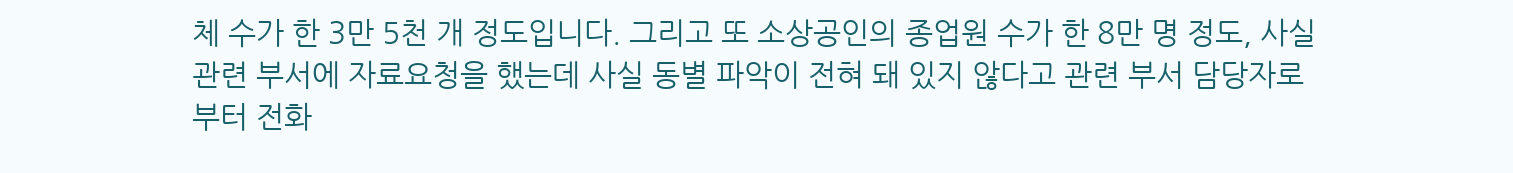체 수가 한 3만 5천 개 정도입니다. 그리고 또 소상공인의 종업원 수가 한 8만 명 정도, 사실 관련 부서에 자료요청을 했는데 사실 동별 파악이 전혀 돼 있지 않다고 관련 부서 담당자로부터 전화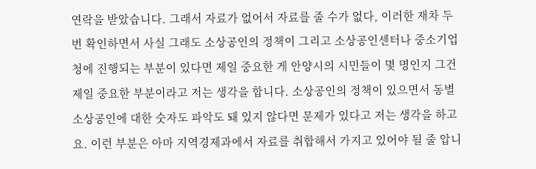연락을 받았습니다. 그래서 자료가 없어서 자료를 줄 수가 없다, 이러한 재차 두 번 확인하면서 사실 그래도 소상공인의 정책이 그리고 소상공인센터나 중소기업청에 진행되는 부분이 있다면 제일 중요한 게 안양시의 시민들이 몇 명인지 그건 제일 중요한 부분이라고 저는 생각을 합니다. 소상공인의 정책이 있으면서 동별 소상공인에 대한 숫자도 파악도 돼 있지 않다면 문제가 있다고 저는 생각을 하고요. 이런 부분은 아마 지역경제과에서 자료를 취합해서 가지고 있어야 될 줄 압니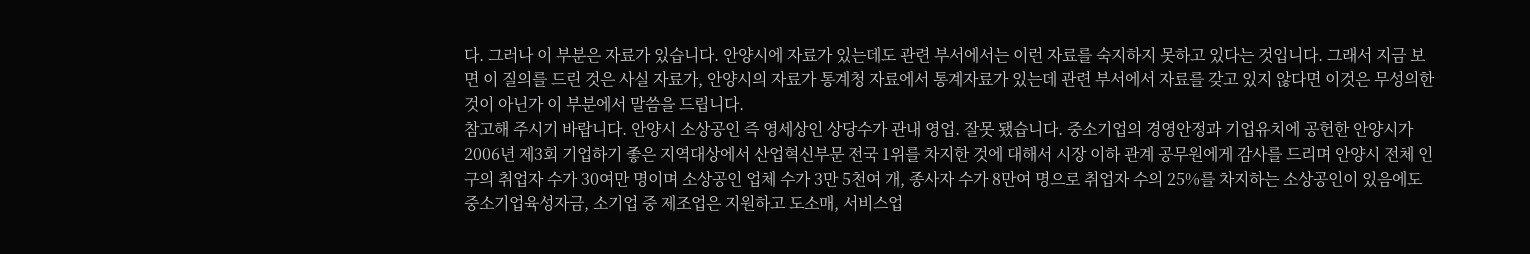다. 그러나 이 부분은 자료가 있습니다. 안양시에 자료가 있는데도 관련 부서에서는 이런 자료를 숙지하지 못하고 있다는 것입니다. 그래서 지금 보면 이 질의를 드린 것은 사실 자료가, 안양시의 자료가 통계청 자료에서 통계자료가 있는데 관련 부서에서 자료를 갖고 있지 않다면 이것은 무성의한 것이 아닌가 이 부분에서 말씀을 드립니다.
참고해 주시기 바랍니다. 안양시 소상공인 즉 영세상인 상당수가 관내 영업. 잘못 됐습니다. 중소기업의 경영안정과 기업유치에 공헌한 안양시가 2006년 제3회 기업하기 좋은 지역대상에서 산업혁신부문 전국 1위를 차지한 것에 대해서 시장 이하 관계 공무원에게 감사를 드리며 안양시 전체 인구의 취업자 수가 30여만 명이며 소상공인 업체 수가 3만 5천여 개, 종사자 수가 8만여 명으로 취업자 수의 25%를 차지하는 소상공인이 있음에도 중소기업육성자금, 소기업 중 제조업은 지원하고 도소매, 서비스업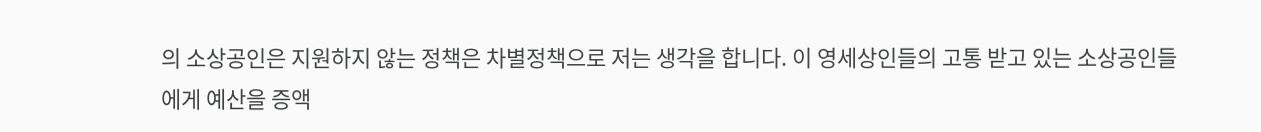의 소상공인은 지원하지 않는 정책은 차별정책으로 저는 생각을 합니다. 이 영세상인들의 고통 받고 있는 소상공인들에게 예산을 증액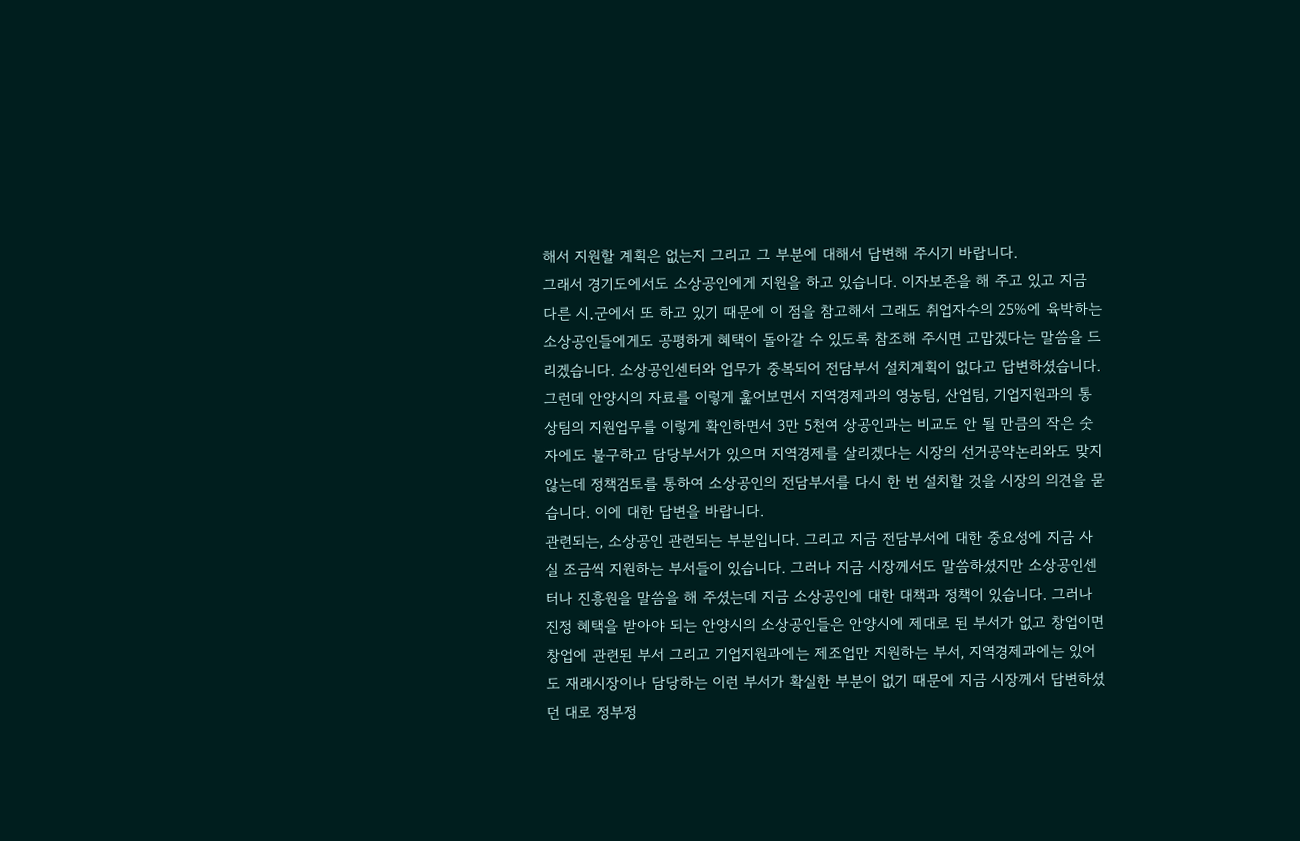해서 지원할 계획은 없는지 그리고 그 부분에 대해서 답변해 주시기 바랍니다.
그래서 경기도에서도 소상공인에게 지원을 하고 있습니다. 이자보존을 해 주고 있고 지금 다른 시․군에서 또 하고 있기 때문에 이 점을 참고해서 그래도 취업자수의 25%에 육박하는 소상공인들에게도 공평하게 혜택이 돌아갈 수 있도록 참조해 주시면 고맙겠다는 말씀을 드리겠습니다. 소상공인센터와 업무가 중복되어 전담부서 설치계획이 없다고 답변하셨습니다. 그런데 안양시의 자료를 이렇게 훑어보면서 지역경제과의 영농팀, 산업팀, 기업지원과의 통상팀의 지원업무를 이렇게 확인하면서 3만 5천여 상공인과는 비교도 안 될 만큼의 작은 숫자에도 불구하고 담당부서가 있으며 지역경제를 살리겠다는 시장의 선거공약논리와도 맞지 않는데 정책검토를 통하여 소상공인의 전담부서를 다시 한 번 설치할 것을 시장의 의견을 묻습니다. 이에 대한 답변을 바랍니다.
관련되는, 소상공인 관련되는 부분입니다. 그리고 지금 전담부서에 대한 중요성에 지금 사실 조금씩 지원하는 부서들이 있습니다. 그러나 지금 시장께서도 말씀하셨지만 소상공인센터나 진흥원을 말씀을 해 주셨는데 지금 소상공인에 대한 대책과 정책이 있습니다. 그러나 진정 혜택을 받아야 되는 안양시의 소상공인들은 안양시에 제대로 된 부서가 없고 창업이면 창업에 관련된 부서 그리고 기업지원과에는 제조업만 지원하는 부서, 지역경제과에는 있어도 재래시장이나 담당하는 이런 부서가 확실한 부분이 없기 때문에 지금 시장께서 답변하셨던 대로 정부정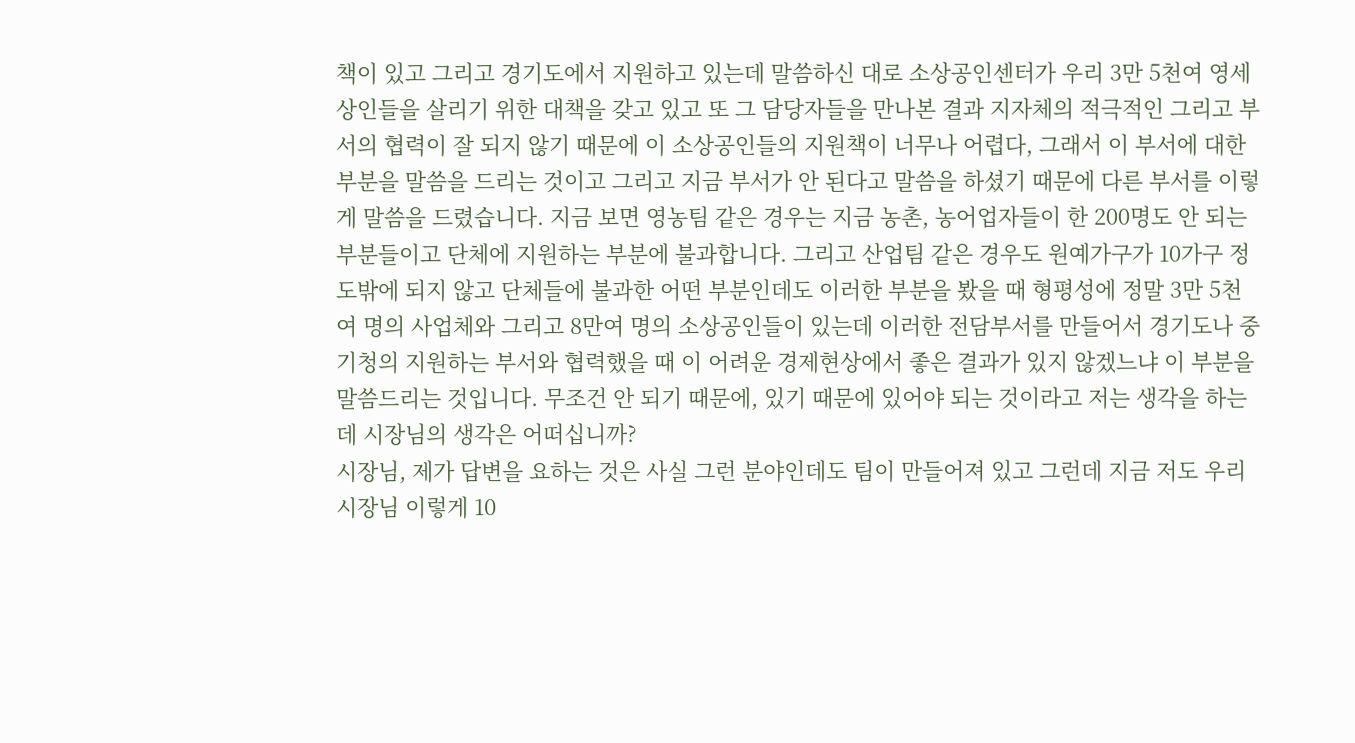책이 있고 그리고 경기도에서 지원하고 있는데 말씀하신 대로 소상공인센터가 우리 3만 5천여 영세상인들을 살리기 위한 대책을 갖고 있고 또 그 담당자들을 만나본 결과 지자체의 적극적인 그리고 부서의 협력이 잘 되지 않기 때문에 이 소상공인들의 지원책이 너무나 어렵다, 그래서 이 부서에 대한 부분을 말씀을 드리는 것이고 그리고 지금 부서가 안 된다고 말씀을 하셨기 때문에 다른 부서를 이렇게 말씀을 드렸습니다. 지금 보면 영농팀 같은 경우는 지금 농촌, 농어업자들이 한 200명도 안 되는 부분들이고 단체에 지원하는 부분에 불과합니다. 그리고 산업팀 같은 경우도 원예가구가 10가구 정도밖에 되지 않고 단체들에 불과한 어떤 부분인데도 이러한 부분을 봤을 때 형평성에 정말 3만 5천여 명의 사업체와 그리고 8만여 명의 소상공인들이 있는데 이러한 전담부서를 만들어서 경기도나 중기청의 지원하는 부서와 협력했을 때 이 어려운 경제현상에서 좋은 결과가 있지 않겠느냐 이 부분을 말씀드리는 것입니다. 무조건 안 되기 때문에, 있기 때문에 있어야 되는 것이라고 저는 생각을 하는데 시장님의 생각은 어떠십니까?
시장님, 제가 답변을 요하는 것은 사실 그런 분야인데도 팀이 만들어져 있고 그런데 지금 저도 우리 시장님 이렇게 10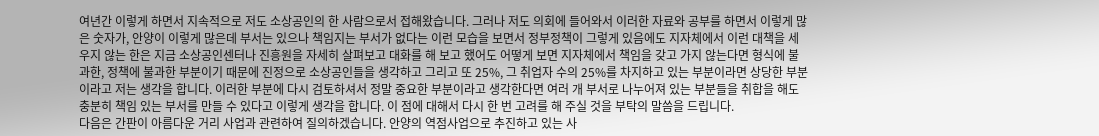여년간 이렇게 하면서 지속적으로 저도 소상공인의 한 사람으로서 접해왔습니다. 그러나 저도 의회에 들어와서 이러한 자료와 공부를 하면서 이렇게 많은 숫자가, 안양이 이렇게 많은데 부서는 있으나 책임지는 부서가 없다는 이런 모습을 보면서 정부정책이 그렇게 있음에도 지자체에서 이런 대책을 세우지 않는 한은 지금 소상공인센터나 진흥원을 자세히 살펴보고 대화를 해 보고 했어도 어떻게 보면 지자체에서 책임을 갖고 가지 않는다면 형식에 불과한, 정책에 불과한 부분이기 때문에 진정으로 소상공인들을 생각하고 그리고 또 25%, 그 취업자 수의 25%를 차지하고 있는 부분이라면 상당한 부분이라고 저는 생각을 합니다. 이러한 부분에 다시 검토하셔서 정말 중요한 부분이라고 생각한다면 여러 개 부서로 나누어져 있는 부분들을 취합을 해도 충분히 책임 있는 부서를 만들 수 있다고 이렇게 생각을 합니다. 이 점에 대해서 다시 한 번 고려를 해 주실 것을 부탁의 말씀을 드립니다.
다음은 간판이 아름다운 거리 사업과 관련하여 질의하겠습니다. 안양의 역점사업으로 추진하고 있는 사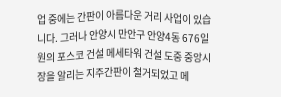업 중에는 간판이 아름다운 거리 사업이 있습니다. 그러나 안양시 만안구 안양4동 676일원의 포스코 건설 메세타워 건설 도중 중앙시장을 알리는 지주간판이 철거되었고 메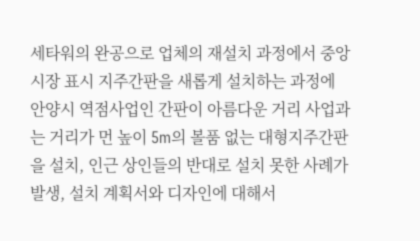세타워의 완공으로 업체의 재설치 과정에서 중앙시장 표시 지주간판을 새롭게 설치하는 과정에 안양시 역점사업인 간판이 아름다운 거리 사업과는 거리가 먼 높이 5m의 볼품 없는 대형지주간판을 설치, 인근 상인들의 반대로 설치 못한 사례가 발생, 설치 계획서와 디자인에 대해서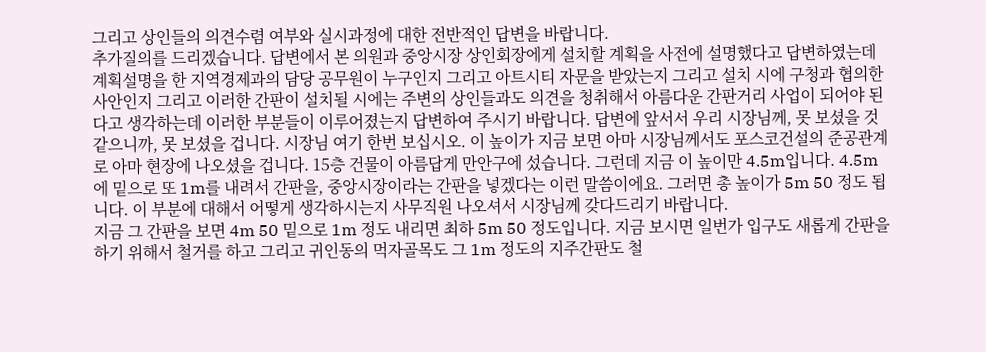그리고 상인들의 의견수렴 여부와 실시과정에 대한 전반적인 답변을 바랍니다.
추가질의를 드리겠습니다. 답변에서 본 의원과 중앙시장 상인회장에게 설치할 계획을 사전에 설명했다고 답변하였는데 계획설명을 한 지역경제과의 담당 공무원이 누구인지 그리고 아트시티 자문을 받았는지 그리고 설치 시에 구청과 협의한 사안인지 그리고 이러한 간판이 설치될 시에는 주변의 상인들과도 의견을 청취해서 아름다운 간판거리 사업이 되어야 된다고 생각하는데 이러한 부분들이 이루어졌는지 답변하여 주시기 바랍니다. 답변에 앞서서 우리 시장님께, 못 보셨을 것 같으니까, 못 보셨을 겁니다. 시장님 여기 한번 보십시오. 이 높이가 지금 보면 아마 시장님께서도 포스코건설의 준공관계로 아마 현장에 나오셨을 겁니다. 15층 건물이 아름답게 만안구에 섰습니다. 그런데 지금 이 높이만 4.5m입니다. 4.5m에 밑으로 또 1m를 내려서 간판을, 중앙시장이라는 간판을 넣겠다는 이런 말씀이에요. 그러면 총 높이가 5m 50 정도 됩니다. 이 부분에 대해서 어떻게 생각하시는지 사무직원 나오셔서 시장님께 갖다드리기 바랍니다.
지금 그 간판을 보면 4m 50 밑으로 1m 정도 내리면 최하 5m 50 정도입니다. 지금 보시면 일번가 입구도 새롭게 간판을 하기 위해서 철거를 하고 그리고 귀인동의 먹자골목도 그 1m 정도의 지주간판도 철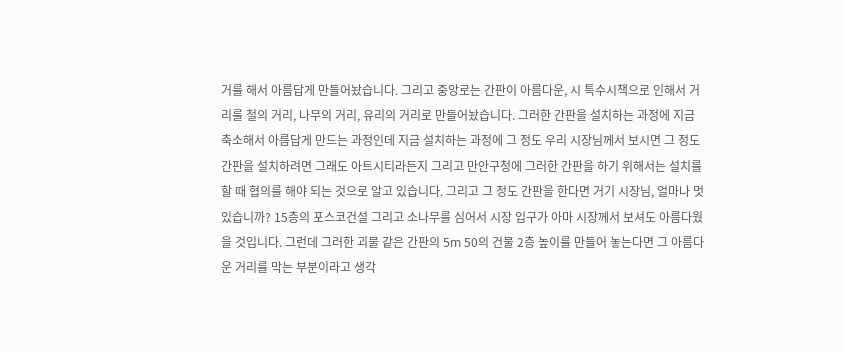거를 해서 아름답게 만들어놨습니다. 그리고 중앙로는 간판이 아름다운, 시 특수시책으로 인해서 거리를 철의 거리, 나무의 거리, 유리의 거리로 만들어놨습니다. 그러한 간판을 설치하는 과정에 지금 축소해서 아름답게 만드는 과정인데 지금 설치하는 과정에 그 정도 우리 시장님께서 보시면 그 정도 간판을 설치하려면 그래도 아트시티라든지 그리고 만안구청에 그러한 간판을 하기 위해서는 설치를 할 때 협의를 해야 되는 것으로 알고 있습니다. 그리고 그 정도 간판을 한다면 거기 시장님, 얼마나 멋있습니까? 15층의 포스코건설 그리고 소나무를 심어서 시장 입구가 아마 시장께서 보셔도 아름다웠을 것입니다. 그런데 그러한 괴물 같은 간판의 5m 50의 건물 2층 높이를 만들어 놓는다면 그 아름다운 거리를 막는 부분이라고 생각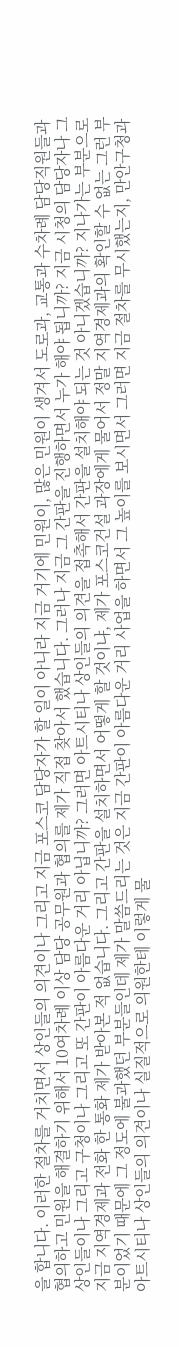을 합니다. 이러한 절차를 거치면서 상인들의 의견이나 그리고 지금 포스코 담당자가 할 일이 아니라 지금 거기에 민원이, 많은 민원이 생겨서 도로과, 교통과 수차례 담당직원들과 협의하고 민원을 해결하기 위해서 10여차례 이상 담당 공무원과 협의를 제가 직접 찾아서 했습니다. 그러나 지금 그 간판을 진행하면서 누가 해야 됩니까? 지금 시청의 담당자나 그 상인들이나 그리고 구청이나 그리고 또 간판이 아름다운 거리 아닙니까? 그러면 아트시티나 상인들의 의견을 접촉해서 간판을 설치해야 되는 것 아니겠습니까? 지나가는 부분으로 지금 지역경제과 전화 한 통화 제가 받아본 적 없습니다. 그리고 간판을 설치하면서 어떻게 할 것이냐, 제가 포스코건설 과장에게 물어서 정말 지역경제과의 확인할 수 없는 그런 부분이었기 때문에 그 정도에 불과했던 부분들인데 제가 말씀드리는 것은 지금 간판이 아름다운 거리 사업을 하면서 그 높이를 보시면서 그러면 지금 절차를 무시했는지, 만안구청과 아트시티나 상인들의 의견이나 실질적으로 의원한테 이렇게 물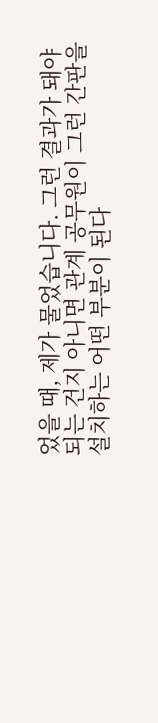었을 때, 제가 물었습니다. 그런 결과가 돼야 되는 건지 아니면 관계 공무원이 그런 간판을 설치하는 어떤 부분이 된다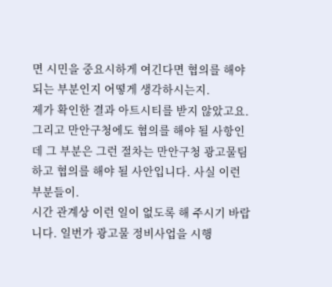면 시민을 중요시하게 여긴다면 협의를 해야 되는 부분인지 어떻게 생각하시는지.
제가 확인한 결과 아트시티를 받지 않았고요. 그리고 만안구청에도 협의를 해야 될 사항인데 그 부분은 그런 절차는 만안구청 광고물팀하고 협의를 해야 될 사안입니다. 사실 이런 부분들이.
시간 관계상 이런 일이 없도록 해 주시기 바랍니다. 일번가 광고물 정비사업을 시행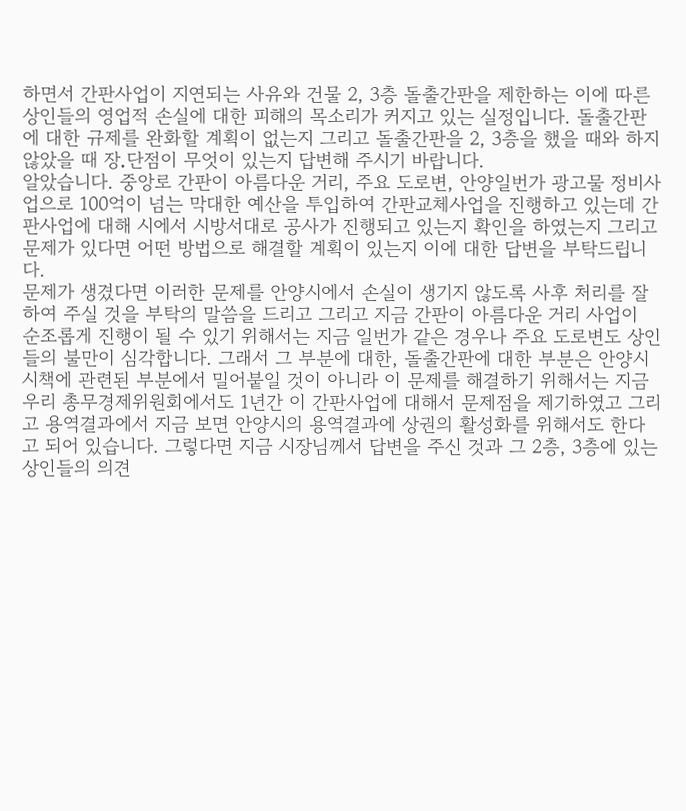하면서 간판사업이 지연되는 사유와 건물 2, 3층 돌출간판을 제한하는 이에 따른 상인들의 영업적 손실에 대한 피해의 목소리가 커지고 있는 실정입니다. 돌출간판에 대한 규제를 완화할 계획이 없는지 그리고 돌출간판을 2, 3층을 했을 때와 하지 않았을 때 장․단점이 무엇이 있는지 답변해 주시기 바랍니다.
알았습니다. 중앙로 간판이 아름다운 거리, 주요 도로변, 안양일번가 광고물 정비사업으로 100억이 넘는 막대한 예산을 투입하여 간판교체사업을 진행하고 있는데 간판사업에 대해 시에서 시방서대로 공사가 진행되고 있는지 확인을 하였는지 그리고 문제가 있다면 어떤 방법으로 해결할 계획이 있는지 이에 대한 답변을 부탁드립니다.
문제가 생겼다면 이러한 문제를 안양시에서 손실이 생기지 않도록 사후 처리를 잘 하여 주실 것을 부탁의 말씀을 드리고 그리고 지금 간판이 아름다운 거리 사업이 순조롭게 진행이 될 수 있기 위해서는 지금 일번가 같은 경우나 주요 도로변도 상인들의 불만이 심각합니다. 그래서 그 부분에 대한, 돌출간판에 대한 부분은 안양시 시책에 관련된 부분에서 밀어붙일 것이 아니라 이 문제를 해결하기 위해서는 지금 우리 총무경제위원회에서도 1년간 이 간판사업에 대해서 문제점을 제기하였고 그리고 용역결과에서 지금 보면 안양시의 용역결과에 상권의 활성화를 위해서도 한다고 되어 있습니다. 그렇다면 지금 시장님께서 답변을 주신 것과 그 2층, 3층에 있는 상인들의 의견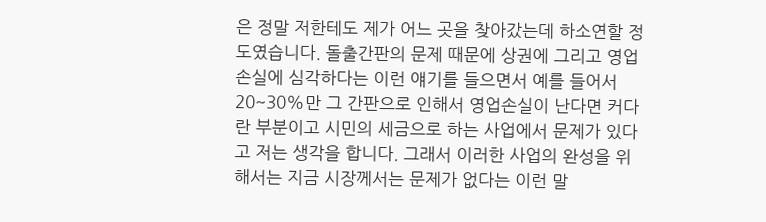은 정말 저한테도 제가 어느 곳을 찾아갔는데 하소연할 정도였습니다. 돌출간판의 문제 때문에 상권에 그리고 영업손실에 심각하다는 이런 얘기를 들으면서 예를 들어서 20~30%만 그 간판으로 인해서 영업손실이 난다면 커다란 부분이고 시민의 세금으로 하는 사업에서 문제가 있다고 저는 생각을 합니다. 그래서 이러한 사업의 완성을 위해서는 지금 시장께서는 문제가 없다는 이런 말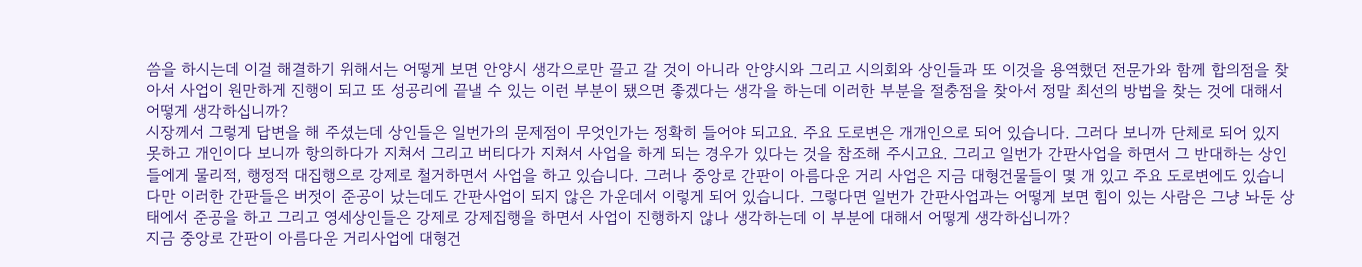씀을 하시는데 이걸 해결하기 위해서는 어떻게 보면 안양시 생각으로만 끌고 갈 것이 아니라 안양시와 그리고 시의회와 상인들과 또 이것을 용역했던 전문가와 함께 합의점을 찾아서 사업이 원만하게 진행이 되고 또 성공리에 끝낼 수 있는 이런 부분이 됐으면 좋겠다는 생각을 하는데 이러한 부분을 절충점을 찾아서 정말 최선의 방법을 찾는 것에 대해서 어떻게 생각하십니까?
시장께서 그렇게 답변을 해 주셨는데 상인들은 일번가의 문제점이 무엇인가는 정확히 들어야 되고요. 주요 도로변은 개개인으로 되어 있습니다. 그러다 보니까 단체로 되어 있지 못하고 개인이다 보니까 항의하다가 지쳐서 그리고 버티다가 지쳐서 사업을 하게 되는 경우가 있다는 것을 참조해 주시고요. 그리고 일번가 간판사업을 하면서 그 반대하는 상인들에게 물리적, 행정적 대집행으로 강제로 철거하면서 사업을 하고 있습니다. 그러나 중앙로 간판이 아름다운 거리 사업은 지금 대형건물들이 몇 개 있고 주요 도로변에도 있습니다만 이러한 간판들은 버젓이 준공이 났는데도 간판사업이 되지 않은 가운데서 이렇게 되어 있습니다. 그렇다면 일번가 간판사업과는 어떻게 보면 힘이 있는 사람은 그냥 놔둔 상태에서 준공을 하고 그리고 영세상인들은 강제로 강제집행을 하면서 사업이 진행하지 않나 생각하는데 이 부분에 대해서 어떻게 생각하십니까?
지금 중앙로 간판이 아름다운 거리사업에 대형건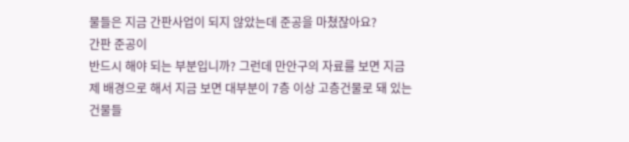물들은 지금 간판사업이 되지 않았는데 준공을 마쳤잖아요?
간판 준공이
반드시 해야 되는 부분입니까? 그런데 만안구의 자료를 보면 지금 제 배경으로 해서 지금 보면 대부분이 7층 이상 고층건물로 돼 있는 건물들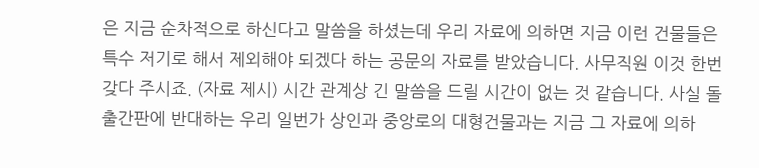은 지금 순차적으로 하신다고 말씀을 하셨는데 우리 자료에 의하면 지금 이런 건물들은 특수 저기로 해서 제외해야 되겠다 하는 공문의 자료를 받았습니다. 사무직원 이것 한번 갖다 주시죠. (자료 제시) 시간 관계상 긴 말씀을 드릴 시간이 없는 것 같습니다. 사실 돌출간판에 반대하는 우리 일번가 상인과 중앙로의 대형건물과는 지금 그 자료에 의하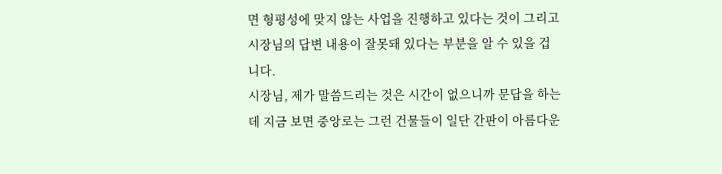면 형평성에 맞지 않는 사업을 진행하고 있다는 것이 그리고 시장님의 답변 내용이 잘못돼 있다는 부분을 알 수 있을 겁니다.
시장님, 제가 말씀드리는 것은 시간이 없으니까 문답을 하는데 지금 보면 중앙로는 그런 건물들이 일단 간판이 아름다운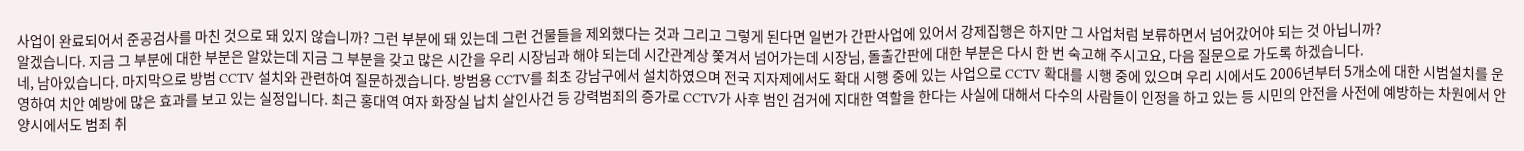사업이 완료되어서 준공검사를 마친 것으로 돼 있지 않습니까? 그런 부분에 돼 있는데 그런 건물들을 제외했다는 것과 그리고 그렇게 된다면 일번가 간판사업에 있어서 강제집행은 하지만 그 사업처럼 보류하면서 넘어갔어야 되는 것 아닙니까?
알겠습니다. 지금 그 부분에 대한 부분은 알았는데 지금 그 부분을 갖고 많은 시간을 우리 시장님과 해야 되는데 시간관계상 쫓겨서 넘어가는데 시장님, 돌출간판에 대한 부분은 다시 한 번 숙고해 주시고요, 다음 질문으로 가도록 하겠습니다.
네, 남아있습니다. 마지막으로 방범 CCTV 설치와 관련하여 질문하겠습니다. 방범용 CCTV를 최초 강남구에서 설치하였으며 전국 지자제에서도 확대 시행 중에 있는 사업으로 CCTV 확대를 시행 중에 있으며 우리 시에서도 2006년부터 5개소에 대한 시범설치를 운영하여 치안 예방에 많은 효과를 보고 있는 실정입니다. 최근 홍대역 여자 화장실 납치 살인사건 등 강력범죄의 증가로 CCTV가 사후 범인 검거에 지대한 역할을 한다는 사실에 대해서 다수의 사람들이 인정을 하고 있는 등 시민의 안전을 사전에 예방하는 차원에서 안양시에서도 범죄 취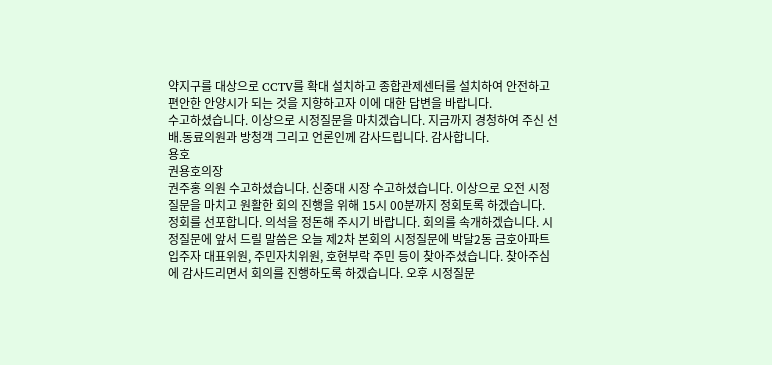약지구를 대상으로 CCTV를 확대 설치하고 종합관제센터를 설치하여 안전하고 편안한 안양시가 되는 것을 지향하고자 이에 대한 답변을 바랍니다.
수고하셨습니다. 이상으로 시정질문을 마치겠습니다. 지금까지 경청하여 주신 선배․동료의원과 방청객 그리고 언론인께 감사드립니다. 감사합니다.
용호
권용호의장
권주홍 의원 수고하셨습니다. 신중대 시장 수고하셨습니다. 이상으로 오전 시정질문을 마치고 원활한 회의 진행을 위해 15시 00분까지 정회토록 하겠습니다. 정회를 선포합니다. 의석을 정돈해 주시기 바랍니다. 회의를 속개하겠습니다. 시정질문에 앞서 드릴 말씀은 오늘 제2차 본회의 시정질문에 박달2동 금호아파트 입주자 대표위원, 주민자치위원, 호현부락 주민 등이 찾아주셨습니다. 찾아주심에 감사드리면서 회의를 진행하도록 하겠습니다. 오후 시정질문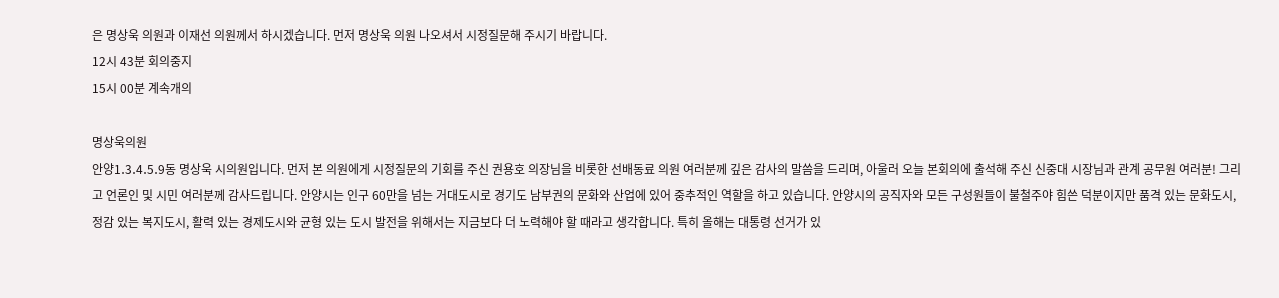은 명상욱 의원과 이재선 의원께서 하시겠습니다. 먼저 명상욱 의원 나오셔서 시정질문해 주시기 바랍니다.
12시 43분 회의중지
15시 00분 계속개의

명상욱의원
안양1․3․4․5․9동 명상욱 시의원입니다. 먼저 본 의원에게 시정질문의 기회를 주신 권용호 의장님을 비롯한 선배동료 의원 여러분께 깊은 감사의 말씀을 드리며, 아울러 오늘 본회의에 출석해 주신 신중대 시장님과 관계 공무원 여러분! 그리고 언론인 및 시민 여러분께 감사드립니다. 안양시는 인구 60만을 넘는 거대도시로 경기도 남부권의 문화와 산업에 있어 중추적인 역할을 하고 있습니다. 안양시의 공직자와 모든 구성원들이 불철주야 힘쓴 덕분이지만 품격 있는 문화도시, 정감 있는 복지도시, 활력 있는 경제도시와 균형 있는 도시 발전을 위해서는 지금보다 더 노력해야 할 때라고 생각합니다. 특히 올해는 대통령 선거가 있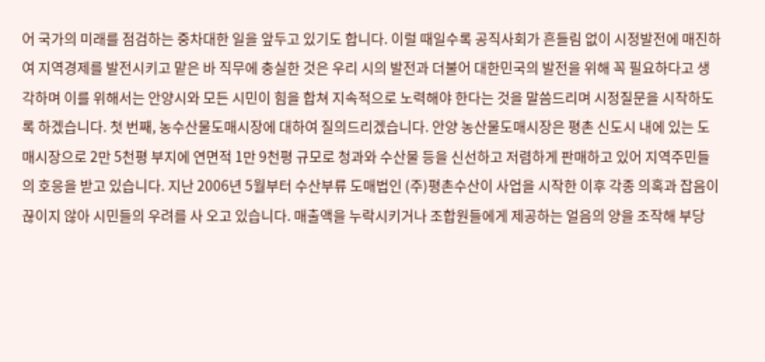어 국가의 미래를 점검하는 중차대한 일을 앞두고 있기도 합니다. 이럴 때일수록 공직사회가 흔들림 없이 시정발전에 매진하여 지역경제를 발전시키고 맡은 바 직무에 충실한 것은 우리 시의 발전과 더불어 대한민국의 발전을 위해 꼭 필요하다고 생각하며 이를 위해서는 안양시와 모든 시민이 힘을 합쳐 지속적으로 노력해야 한다는 것을 말씀드리며 시정질문을 시작하도록 하겠습니다. 첫 번째, 농수산물도매시장에 대하여 질의드리겠습니다. 안양 농산물도매시장은 평촌 신도시 내에 있는 도매시장으로 2만 5천평 부지에 연면적 1만 9천평 규모로 청과와 수산물 등을 신선하고 저렴하게 판매하고 있어 지역주민들의 호응을 받고 있습니다. 지난 2006년 5월부터 수산부류 도매법인 (주)평촌수산이 사업을 시작한 이후 각종 의혹과 잡음이 끊이지 않아 시민들의 우려를 사 오고 있습니다. 매출액을 누락시키거나 조합원들에게 제공하는 얼음의 양을 조작해 부당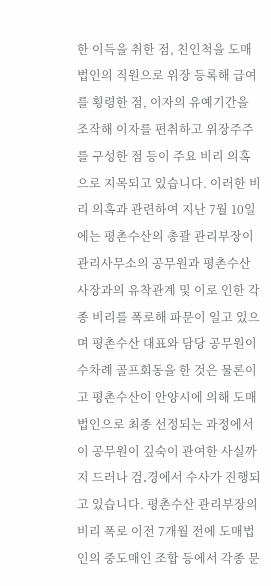한 이득을 취한 점, 친인척을 도매법인의 직원으로 위장 등록해 급여를 횡령한 점, 이자의 유예기간을 조작해 이자를 편취하고 위장주주를 구성한 점 등이 주요 비리 의혹으로 지목되고 있습니다. 이러한 비리 의혹과 관련하여 지난 7월 10일에는 평촌수산의 총괄 관리부장이 관리사무소의 공무원과 평촌수산 사장과의 유착관계 및 이로 인한 각종 비리를 폭로해 파문이 일고 있으며 평촌수산 대표와 담당 공무원이 수차례 골프회동을 한 것은 물론이고 평촌수산이 안양시에 의해 도매법인으로 최종 선정되는 과정에서 이 공무원이 깊숙이 관여한 사실까지 드러나 검․경에서 수사가 진행되고 있습니다. 평촌수산 관리부장의 비리 폭로 이전 7개월 전에 도매법인의 중도매인 조합 등에서 각종 문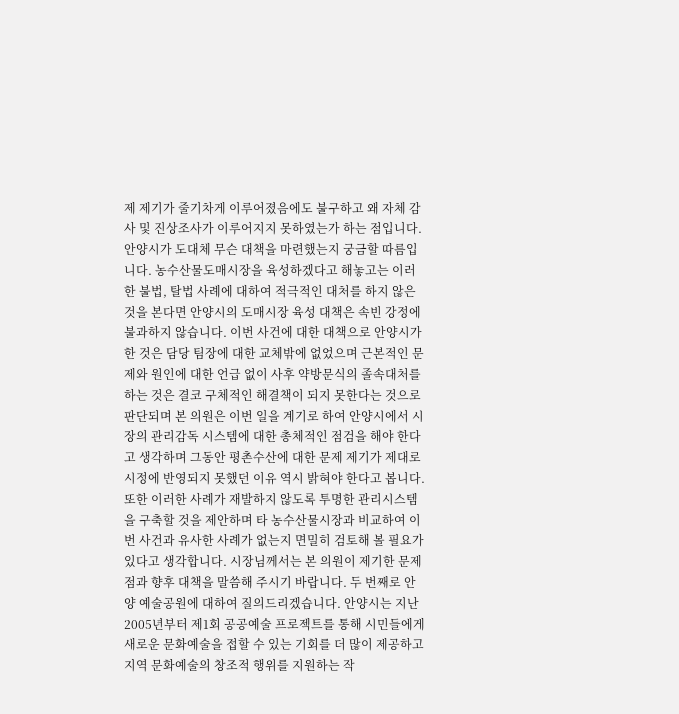제 제기가 줄기차게 이루어졌음에도 불구하고 왜 자체 감사 및 진상조사가 이루어지지 못하였는가 하는 점입니다. 안양시가 도대체 무슨 대책을 마련했는지 궁금할 따름입니다. 농수산물도매시장을 육성하겠다고 해놓고는 이러한 불법, 탈법 사례에 대하여 적극적인 대처를 하지 않은 것을 본다면 안양시의 도매시장 육성 대책은 속빈 강정에 불과하지 않습니다. 이번 사건에 대한 대책으로 안양시가 한 것은 담당 팀장에 대한 교체밖에 없었으며 근본적인 문제와 원인에 대한 언급 없이 사후 약방문식의 졸속대처를 하는 것은 결코 구체적인 해결책이 되지 못한다는 것으로 판단되며 본 의원은 이번 일을 계기로 하여 안양시에서 시장의 관리감독 시스템에 대한 총체적인 점검을 해야 한다고 생각하며 그동안 평촌수산에 대한 문제 제기가 제대로 시정에 반영되지 못했던 이유 역시 밝혀야 한다고 봅니다. 또한 이러한 사례가 재발하지 않도록 투명한 관리시스템을 구축할 것을 제안하며 타 농수산물시장과 비교하여 이번 사건과 유사한 사례가 없는지 면밀히 검토해 볼 필요가 있다고 생각합니다. 시장님께서는 본 의원이 제기한 문제점과 향후 대책을 말씀해 주시기 바랍니다. 두 번째로 안양 예술공원에 대하여 질의드리겠습니다. 안양시는 지난 2005년부터 제1회 공공예술 프로젝트를 통해 시민들에게 새로운 문화예술을 접할 수 있는 기회를 더 많이 제공하고 지역 문화예술의 창조적 행위를 지원하는 작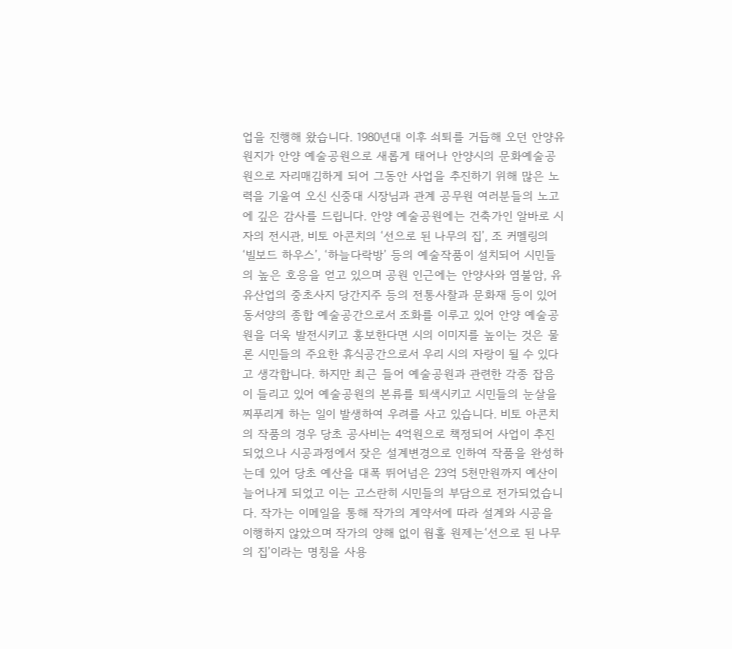업을 진행해 왔습니다. 1980년대 이후 쇠퇴를 거듭해 오던 안양유원지가 안양 예술공원으로 새롭게 태어나 안양시의 문화예술공원으로 자리매김하게 되어 그동안 사업을 추진하기 위해 많은 노력을 기울여 오신 신중대 시장님과 관계 공무원 여러분들의 노고에 깊은 감사를 드립니다. 안양 예술공원에는 건축가인 알바로 시자의 전시관, 비토 아콘치의 ‘선으로 된 나무의 집’, 조 커멜링의 ‘빌보드 하우스’, ‘하늘다락방’ 등의 예술작품이 설치되어 시민들의 높은 호응을 얻고 있으며 공원 인근에는 안양사와 염불암, 유유산업의 중초사지 당간지주 등의 전통사찰과 문화재 등이 있어 동서양의 종합 예술공간으로서 조화를 이루고 있어 안양 예술공원을 더욱 발전시키고 홍보한다면 시의 이미지를 높이는 것은 물론 시민들의 주요한 휴식공간으로서 우리 시의 자랑이 될 수 있다고 생각합니다. 하지만 최근 들어 예술공원과 관련한 각종 잡음이 들리고 있어 예술공원의 본류를 퇴색시키고 시민들의 눈살을 찌푸리게 하는 일이 발생하여 우려를 사고 있습니다. 비토 아콘치의 작품의 경우 당초 공사비는 4억원으로 책정되어 사업이 추진되었으나 시공과정에서 잦은 설계변경으로 인하여 작품을 완성하는데 있어 당초 예산을 대폭 뛰어넘은 23억 5천만원까지 예산이 늘어나게 되었고 이는 고스란히 시민들의 부담으로 전가되었습니다. 작가는 이메일을 통해 작가의 계약서에 따라 설계와 시공을 이행하지 않았으며 작가의 양해 없이 웜홀 원제는‘선으로 된 나무의 집’이라는 명칭을 사용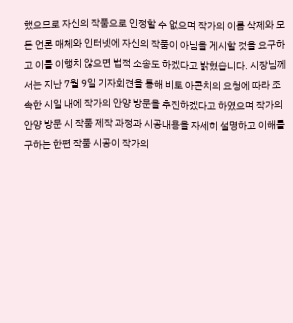했으므로 자신의 작품으로 인정할 수 없으며 작가의 이름 삭제와 모든 언론 매체와 인터넷에 자신의 작품이 아님을 게시할 것을 요구하고 이를 이행치 않으면 법적 소송도 하겠다고 밝혔습니다. 시장님께서는 지난 7월 9일 기자회견을 통해 비토 아콘치의 요청에 따라 조속한 시일 내에 작가의 안양 방문을 추진하겠다고 하였으며 작가의 안양 방문 시 작품 제작 과정과 시공내용을 자세히 설명하고 이해를 구하는 한편 작품 시공이 작가의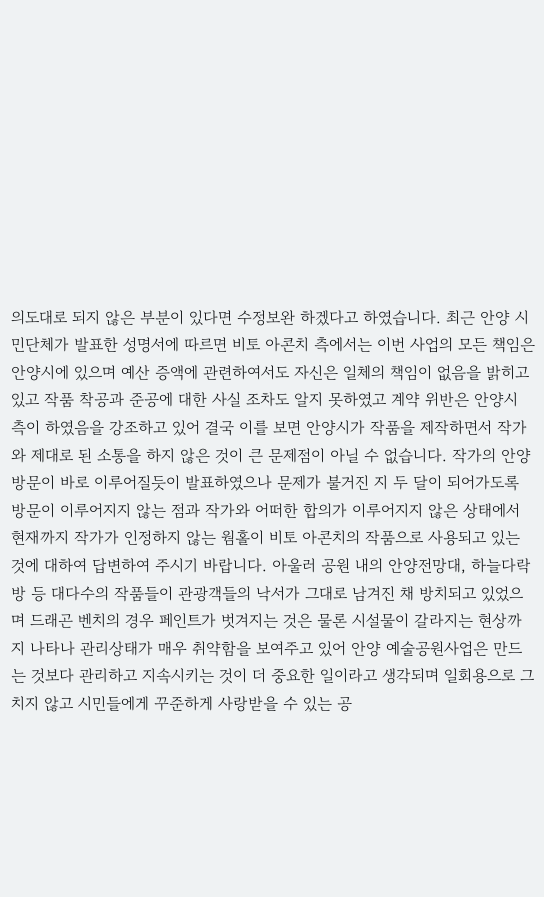의도대로 되지 않은 부분이 있다면 수정보완 하겠다고 하였습니다. 최근 안양 시민단체가 발표한 성명서에 따르면 비토 아콘치 측에서는 이번 사업의 모든 책임은 안양시에 있으며 예산 증액에 관련하여서도 자신은 일체의 책임이 없음을 밝히고 있고 작품 착공과 준공에 대한 사실 조차도 알지 못하였고 계약 위반은 안양시 측이 하였음을 강조하고 있어 결국 이를 보면 안양시가 작품을 제작하면서 작가와 제대로 된 소통을 하지 않은 것이 큰 문제점이 아닐 수 없습니다. 작가의 안양 방문이 바로 이루어질듯이 발표하였으나 문제가 불거진 지 두 달이 되어가도록 방문이 이루어지지 않는 점과 작가와 어떠한 합의가 이루어지지 않은 상태에서 현재까지 작가가 인정하지 않는 웜홀이 비토 아콘치의 작품으로 사용되고 있는 것에 대하여 답변하여 주시기 바랍니다. 아울러 공원 내의 안양전망대, 하늘다락방 등 대다수의 작품들이 관광객들의 낙서가 그대로 남겨진 채 방치되고 있었으며 드래곤 벤치의 경우 페인트가 벗겨지는 것은 물론 시설물이 갈라지는 현상까지 나타나 관리상태가 매우 취약함을 보여주고 있어 안양 예술공원사업은 만드는 것보다 관리하고 지속시키는 것이 더 중요한 일이라고 생각되며 일회용으로 그치지 않고 시민들에게 꾸준하게 사랑받을 수 있는 공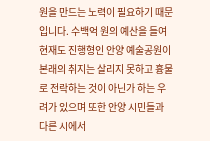원을 만드는 노력이 필요하기 때문입니다. 수백억 원의 예산을 들여 현재도 진행형인 안양 예술공원이 본래의 취지는 살리지 못하고 흉물로 전락하는 것이 아닌가 하는 우려가 있으며 또한 안양 시민들과 다른 시에서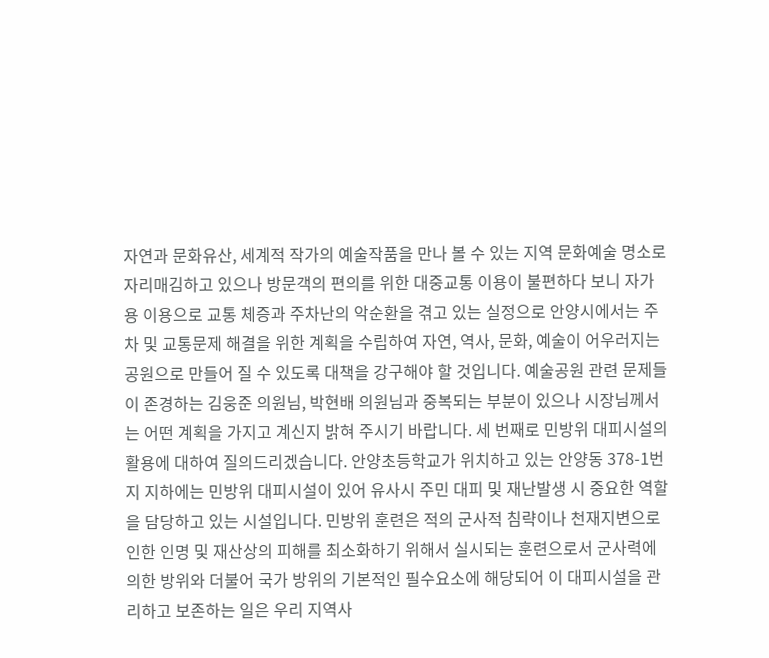자연과 문화유산, 세계적 작가의 예술작품을 만나 볼 수 있는 지역 문화예술 명소로 자리매김하고 있으나 방문객의 편의를 위한 대중교통 이용이 불편하다 보니 자가용 이용으로 교통 체증과 주차난의 악순환을 겪고 있는 실정으로 안양시에서는 주차 및 교통문제 해결을 위한 계획을 수립하여 자연, 역사, 문화, 예술이 어우러지는 공원으로 만들어 질 수 있도록 대책을 강구해야 할 것입니다. 예술공원 관련 문제들이 존경하는 김웅준 의원님, 박현배 의원님과 중복되는 부분이 있으나 시장님께서는 어떤 계획을 가지고 계신지 밝혀 주시기 바랍니다. 세 번째로 민방위 대피시설의 활용에 대하여 질의드리겠습니다. 안양초등학교가 위치하고 있는 안양동 378-1번지 지하에는 민방위 대피시설이 있어 유사시 주민 대피 및 재난발생 시 중요한 역할을 담당하고 있는 시설입니다. 민방위 훈련은 적의 군사적 침략이나 천재지변으로 인한 인명 및 재산상의 피해를 최소화하기 위해서 실시되는 훈련으로서 군사력에 의한 방위와 더불어 국가 방위의 기본적인 필수요소에 해당되어 이 대피시설을 관리하고 보존하는 일은 우리 지역사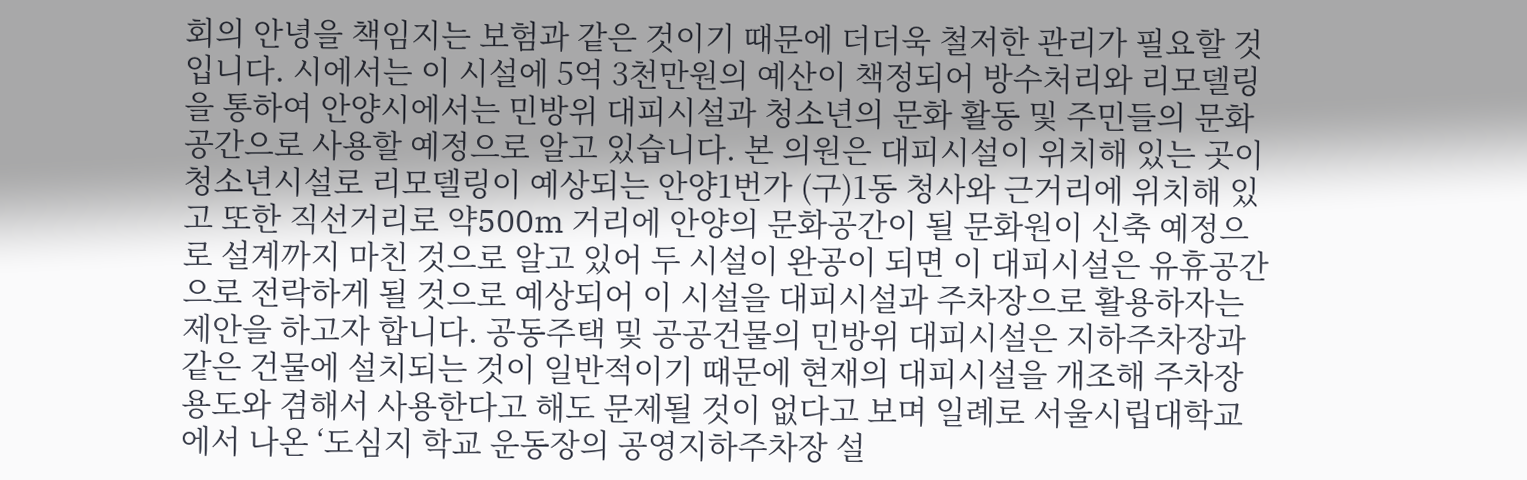회의 안녕을 책임지는 보험과 같은 것이기 때문에 더더욱 철저한 관리가 필요할 것입니다. 시에서는 이 시설에 5억 3천만원의 예산이 책정되어 방수처리와 리모델링을 통하여 안양시에서는 민방위 대피시설과 청소년의 문화 활동 및 주민들의 문화공간으로 사용할 예정으로 알고 있습니다. 본 의원은 대피시설이 위치해 있는 곳이 청소년시설로 리모델링이 예상되는 안양1번가 (구)1동 청사와 근거리에 위치해 있고 또한 직선거리로 약500m 거리에 안양의 문화공간이 될 문화원이 신축 예정으로 설계까지 마친 것으로 알고 있어 두 시설이 완공이 되면 이 대피시설은 유휴공간으로 전락하게 될 것으로 예상되어 이 시설을 대피시설과 주차장으로 활용하자는 제안을 하고자 합니다. 공동주택 및 공공건물의 민방위 대피시설은 지하주차장과 같은 건물에 설치되는 것이 일반적이기 때문에 현재의 대피시설을 개조해 주차장 용도와 겸해서 사용한다고 해도 문제될 것이 없다고 보며 일례로 서울시립대학교에서 나온 ‘도심지 학교 운동장의 공영지하주차장 설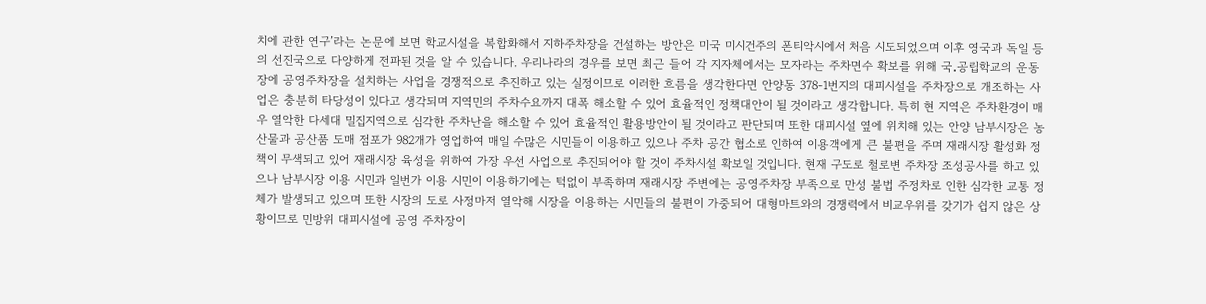치에 관한 연구’라는 논문에 보면 학교시설을 복합화해서 지하주차장을 건설하는 방안은 미국 미시건주의 폰티악시에서 처음 시도되었으며 이후 영국과 독일 등의 선진국으로 다양하게 전파된 것을 알 수 있습니다. 우리나라의 경우를 보면 최근 들어 각 지자체에서는 모자라는 주차면수 확보를 위해 국․공립학교의 운동장에 공영주차장을 설치하는 사업을 경쟁적으로 추진하고 있는 실정이므로 이러한 흐름을 생각한다면 안양동 378-1번지의 대피시설을 주차장으로 개조하는 사업은 충분히 타당성이 있다고 생각되며 지역민의 주차수요까지 대폭 해소할 수 있어 효율적인 정책대안이 될 것이라고 생각합니다. 특히 현 지역은 주차환경이 매우 열악한 다세대 밀집지역으로 심각한 주차난을 해소할 수 있어 효율적인 활용방안이 될 것이라고 판단되며 또한 대피시설 옆에 위치해 있는 안양 남부시장은 농산물과 공산품 도매 점포가 982개가 영업하여 매일 수많은 시민들이 이용하고 있으나 주차 공간 협소로 인하여 이용객에게 큰 불편을 주며 재래시장 활성화 정책이 무색되고 있어 재래시장 육성을 위하여 가장 우선 사업으로 추진되어야 할 것이 주차시설 확보일 것입니다. 현재 구도로 철로변 주차장 조성공사를 하고 있으나 남부시장 이용 시민과 일번가 이용 시민이 이용하기에는 턱없이 부족하며 재래시장 주변에는 공영주차장 부족으로 만성 불법 주정차로 인한 심각한 교통 정체가 발생되고 있으며 또한 시장의 도로 사정마저 열악해 시장을 이용하는 시민들의 불편이 가중되어 대형마트와의 경쟁력에서 비교우위를 갖기가 쉽지 않은 상황이므로 민방위 대피시설에 공영 주차장이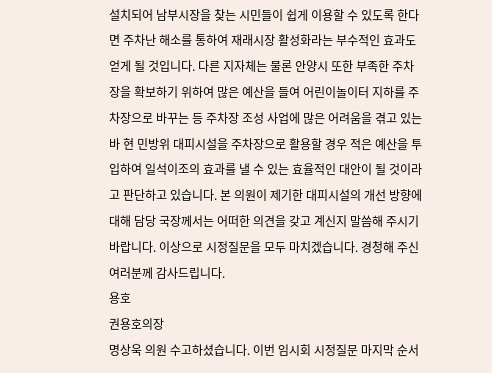설치되어 남부시장을 찾는 시민들이 쉽게 이용할 수 있도록 한다면 주차난 해소를 통하여 재래시장 활성화라는 부수적인 효과도 얻게 될 것입니다. 다른 지자체는 물론 안양시 또한 부족한 주차장을 확보하기 위하여 많은 예산을 들여 어린이놀이터 지하를 주차장으로 바꾸는 등 주차장 조성 사업에 많은 어려움을 겪고 있는바 현 민방위 대피시설을 주차장으로 활용할 경우 적은 예산을 투입하여 일석이조의 효과를 낼 수 있는 효율적인 대안이 될 것이라고 판단하고 있습니다. 본 의원이 제기한 대피시설의 개선 방향에 대해 담당 국장께서는 어떠한 의견을 갖고 계신지 말씀해 주시기 바랍니다. 이상으로 시정질문을 모두 마치겠습니다. 경청해 주신 여러분께 감사드립니다.
용호
권용호의장
명상욱 의원 수고하셨습니다. 이번 임시회 시정질문 마지막 순서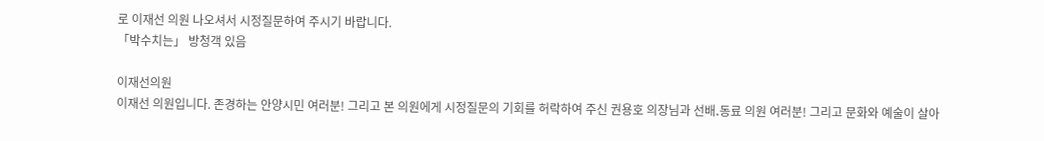로 이재선 의원 나오셔서 시정질문하여 주시기 바랍니다.
「박수치는」 방청객 있음

이재선의원
이재선 의원입니다. 존경하는 안양시민 여러분! 그리고 본 의원에게 시정질문의 기회를 허락하여 주신 권용호 의장님과 선배․동료 의원 여러분! 그리고 문화와 예술이 살아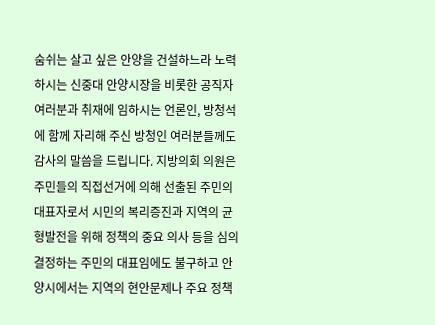숨쉬는 살고 싶은 안양을 건설하느라 노력하시는 신중대 안양시장을 비롯한 공직자 여러분과 취재에 임하시는 언론인, 방청석에 함께 자리해 주신 방청인 여러분들께도 감사의 말씀을 드립니다. 지방의회 의원은 주민들의 직접선거에 의해 선출된 주민의 대표자로서 시민의 복리증진과 지역의 균형발전을 위해 정책의 중요 의사 등을 심의 결정하는 주민의 대표임에도 불구하고 안양시에서는 지역의 현안문제나 주요 정책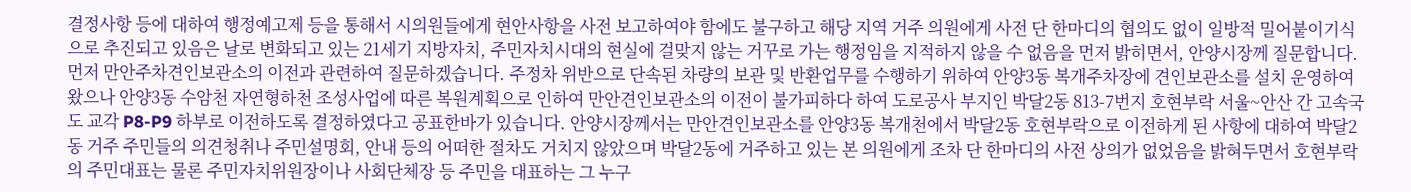결정사항 등에 대하여 행정예고제 등을 통해서 시의원들에게 현안사항을 사전 보고하여야 함에도 불구하고 해당 지역 거주 의원에게 사전 단 한마디의 협의도 없이 일방적 밀어붙이기식으로 추진되고 있음은 날로 변화되고 있는 21세기 지방자치, 주민자치시대의 현실에 걸맞지 않는 거꾸로 가는 행정임을 지적하지 않을 수 없음을 먼저 밝히면서, 안양시장께 질문합니다. 먼저 만안주차견인보관소의 이전과 관련하여 질문하겠습니다. 주정차 위반으로 단속된 차량의 보관 및 반환업무를 수행하기 위하여 안양3동 복개주차장에 견인보관소를 설치 운영하여 왔으나 안양3동 수암천 자연형하천 조성사업에 따른 복원계획으로 인하여 만안견인보관소의 이전이 불가피하다 하여 도로공사 부지인 박달2동 813-7번지 호현부락 서울~안산 간 고속국도 교각 P8-P9 하부로 이전하도록 결정하였다고 공표한바가 있습니다. 안양시장께서는 만안견인보관소를 안양3동 복개천에서 박달2동 호현부락으로 이전하게 된 사항에 대하여 박달2동 거주 주민들의 의견청취나 주민설명회, 안내 등의 어떠한 절차도 거치지 않았으며 박달2동에 거주하고 있는 본 의원에게 조차 단 한마디의 사전 상의가 없었음을 밝혀두면서 호현부락의 주민대표는 물론 주민자치위원장이나 사회단체장 등 주민을 대표하는 그 누구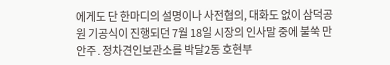에게도 단 한마디의 설명이나 사전협의, 대화도 없이 삼덕공원 기공식이 진행되던 7월 18일 시장의 인사말 중에 불쑥 만안주․정차견인보관소를 박달2동 호현부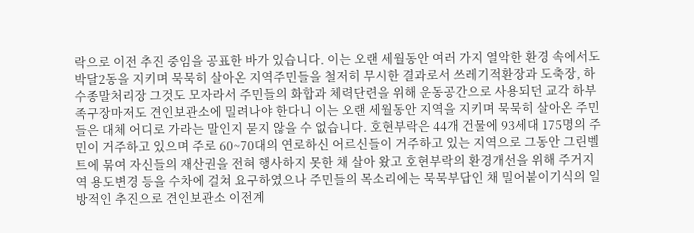락으로 이전 추진 중임을 공표한 바가 있습니다. 이는 오랜 세월동안 여러 가지 열악한 환경 속에서도 박달2동을 지키며 묵묵히 살아온 지역주민들을 철저히 무시한 결과로서 쓰레기적환장과 도축장, 하수종말처리장 그것도 모자라서 주민들의 화합과 체력단련을 위해 운동공간으로 사용되던 교각 하부 족구장마저도 견인보관소에 밀려나야 한다니 이는 오랜 세월동안 지역을 지키며 묵묵히 살아온 주민들은 대체 어디로 가라는 말인지 묻지 않을 수 없습니다. 호현부락은 44개 건물에 93세대 175명의 주민이 거주하고 있으며 주로 60~70대의 연로하신 어르신들이 거주하고 있는 지역으로 그동안 그린벨트에 묶여 자신들의 재산권을 전혀 행사하지 못한 채 살아 왔고 호현부락의 환경개선을 위해 주거지역 용도변경 등을 수차에 걸쳐 요구하였으나 주민들의 목소리에는 묵묵부답인 채 밀어붙이기식의 일방적인 추진으로 견인보관소 이전계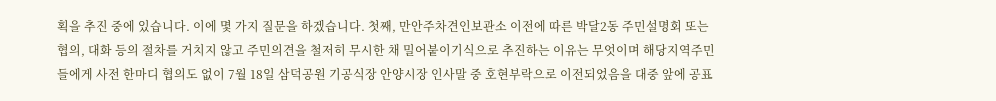획을 추진 중에 있습니다. 이에 몇 가지 질문을 하겠습니다. 첫째, 만안주차견인보관소 이전에 따른 박달2동 주민설명회 또는 협의, 대화 등의 절차를 거치지 않고 주민의견을 철저히 무시한 채 밀어붙이기식으로 추진하는 이유는 무엇이며 해당지역주민들에게 사전 한마디 협의도 없이 7월 18일 삼덕공원 기공식장 안양시장 인사말 중 호현부락으로 이전되었음을 대중 앞에 공표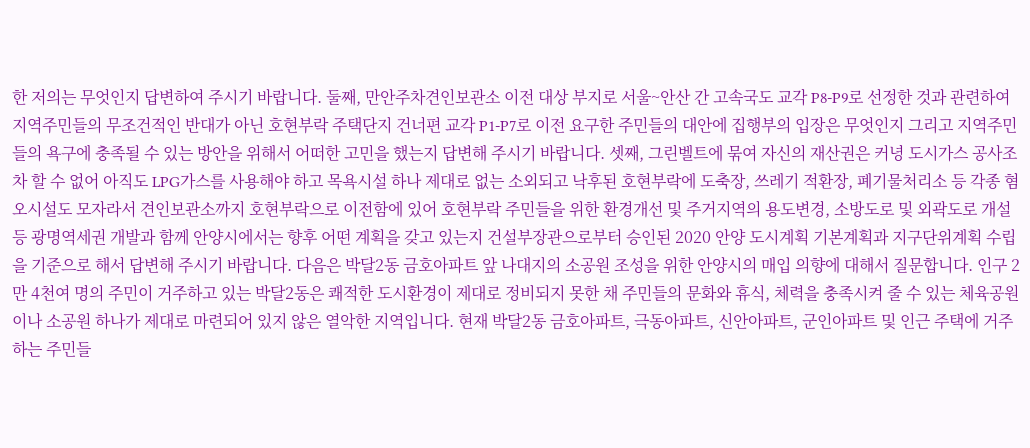한 저의는 무엇인지 답변하여 주시기 바랍니다. 둘째, 만안주차견인보관소 이전 대상 부지로 서울~안산 간 고속국도 교각 P8-P9로 선정한 것과 관련하여 지역주민들의 무조건적인 반대가 아닌 호현부락 주택단지 건너편 교각 P1-P7로 이전 요구한 주민들의 대안에 집행부의 입장은 무엇인지 그리고 지역주민들의 욕구에 충족될 수 있는 방안을 위해서 어떠한 고민을 했는지 답변해 주시기 바랍니다. 셋째, 그린벨트에 묶여 자신의 재산권은 커녕 도시가스 공사조차 할 수 없어 아직도 LPG가스를 사용해야 하고 목욕시설 하나 제대로 없는 소외되고 낙후된 호현부락에 도축장, 쓰레기 적환장, 폐기물처리소 등 각종 혐오시설도 모자라서 견인보관소까지 호현부락으로 이전함에 있어 호현부락 주민들을 위한 환경개선 및 주거지역의 용도변경, 소방도로 및 외곽도로 개설 등 광명역세권 개발과 함께 안양시에서는 향후 어떤 계획을 갖고 있는지 건설부장관으로부터 승인된 2020 안양 도시계획 기본계획과 지구단위계획 수립을 기준으로 해서 답변해 주시기 바랍니다. 다음은 박달2동 금호아파트 앞 나대지의 소공원 조성을 위한 안양시의 매입 의향에 대해서 질문합니다. 인구 2만 4천여 명의 주민이 거주하고 있는 박달2동은 쾌적한 도시환경이 제대로 정비되지 못한 채 주민들의 문화와 휴식, 체력을 충족시켜 줄 수 있는 체육공원이나 소공원 하나가 제대로 마련되어 있지 않은 열악한 지역입니다. 현재 박달2동 금호아파트, 극동아파트, 신안아파트, 군인아파트 및 인근 주택에 거주하는 주민들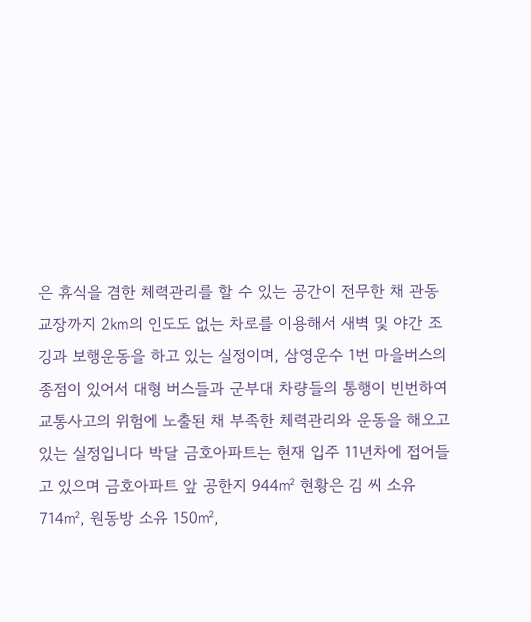은 휴식을 겸한 체력관리를 할 수 있는 공간이 전무한 채 관동교장까지 2㎞의 인도도 없는 차로를 이용해서 새벽 및 야간 조깅과 보행운동을 하고 있는 실정이며, 삼영운수 1번 마을버스의 종점이 있어서 대형 버스들과 군부대 차량들의 통행이 빈번하여 교통사고의 위험에 노출된 채 부족한 체력관리와 운동을 해오고 있는 실정입니다 박달 금호아파트는 현재 입주 11년차에 접어들고 있으며 금호아파트 앞 공한지 944㎡ 현황은 김 씨 소유 714㎡, 원동방 소유 150㎡,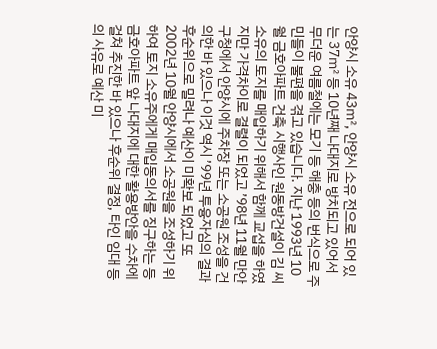안양시 소유 43㎡, 안양시 소유 전으로 되어 있는 37㎡ 등 10년째 나대지로 방치되고 있어서 무더운 여름철에는 모기 등 해충 등의 번식으로 주민들이 불편을 겪고 있습니다. 지난 1993년 10월 금호아파트 건축 시행사인 원동방건설이 김 씨 소유의 토지를 매입하기 위해서 함께 교섭을 하였지만 가격차이로 결렬이 되었고 ’98년 11월 만안구청에서 안양시에 주차장 또는 소공원 조성을 건의한 바 있으나 이것 역시 ’99년 투융자심의 결과 후순위으로 밀려나 예산이 미확보 되었고 또 2002년 10월 안양시에서 소공원을 조성하기 위하여 토지 소유주에게 매입동의서를 징구하는 등 금호아파트 앞 나대지에 대한 활용방안을 수차에 걸쳐 추진한 바 있으나 후순위 결정, 타인 임대 등의 사유로 예산 미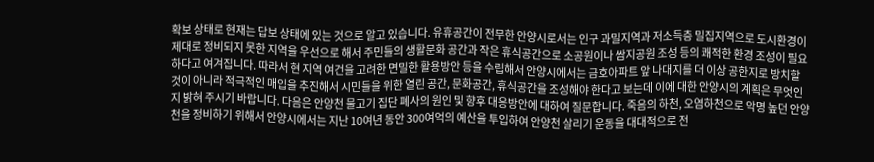확보 상태로 현재는 답보 상태에 있는 것으로 알고 있습니다. 유휴공간이 전무한 안양시로서는 인구 과밀지역과 저소득층 밀집지역으로 도시환경이 제대로 정비되지 못한 지역을 우선으로 해서 주민들의 생활문화 공간과 작은 휴식공간으로 소공원이나 쌈지공원 조성 등의 쾌적한 환경 조성이 필요하다고 여겨집니다. 따라서 현 지역 여건을 고려한 면밀한 활용방안 등을 수립해서 안양시에서는 금호아파트 앞 나대지를 더 이상 공한지로 방치할 것이 아니라 적극적인 매입을 추진해서 시민들을 위한 열린 공간, 문화공간, 휴식공간을 조성해야 한다고 보는데 이에 대한 안양시의 계획은 무엇인지 밝혀 주시기 바랍니다. 다음은 안양천 물고기 집단 폐사의 원인 및 향후 대응방안에 대하여 질문합니다. 죽음의 하천, 오염하천으로 악명 높던 안양천을 정비하기 위해서 안양시에서는 지난 10여년 동안 300여억의 예산을 투입하여 안양천 살리기 운동을 대대적으로 전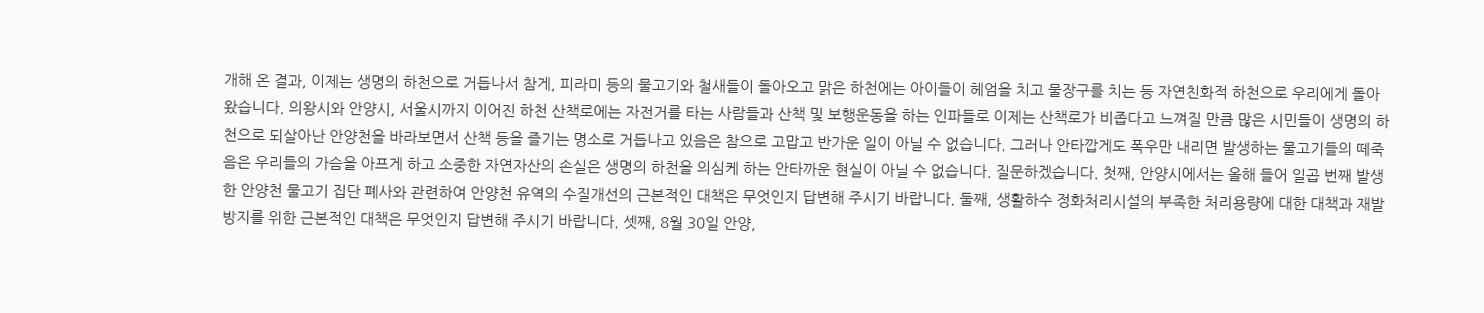개해 온 결과, 이제는 생명의 하천으로 거듭나서 참게, 피라미 등의 물고기와 철새들이 돌아오고 맑은 하천에는 아이들이 헤엄을 치고 물장구를 치는 등 자연친화적 하천으로 우리에게 돌아왔습니다. 의왕시와 안양시, 서울시까지 이어진 하천 산책로에는 자전거를 타는 사람들과 산책 및 보행운동을 하는 인파들로 이제는 산책로가 비좁다고 느껴질 만큼 많은 시민들이 생명의 하천으로 되살아난 안양천을 바라보면서 산책 등을 즐기는 명소로 거듭나고 있음은 참으로 고맙고 반가운 일이 아닐 수 없습니다. 그러나 안타깝게도 폭우만 내리면 발생하는 물고기들의 떼죽음은 우리들의 가슴을 아프게 하고 소중한 자연자산의 손실은 생명의 하천을 의심케 하는 안타까운 현실이 아닐 수 없습니다. 질문하겠습니다. 첫째, 안양시에서는 올해 들어 일곱 번째 발생한 안양천 물고기 집단 폐사와 관련하여 안양천 유역의 수질개선의 근본적인 대책은 무엇인지 답변해 주시기 바랍니다. 둘째, 생활하수 정화처리시설의 부족한 처리용량에 대한 대책과 재발방지를 위한 근본적인 대책은 무엇인지 답변해 주시기 바랍니다. 셋째, 8월 30일 안양,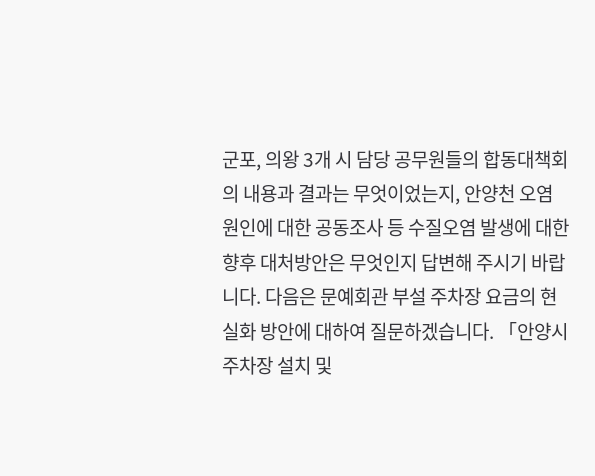군포, 의왕 3개 시 담당 공무원들의 합동대책회의 내용과 결과는 무엇이었는지, 안양천 오염원인에 대한 공동조사 등 수질오염 발생에 대한 향후 대처방안은 무엇인지 답변해 주시기 바랍니다. 다음은 문예회관 부설 주차장 요금의 현실화 방안에 대하여 질문하겠습니다. 「안양시 주차장 설치 및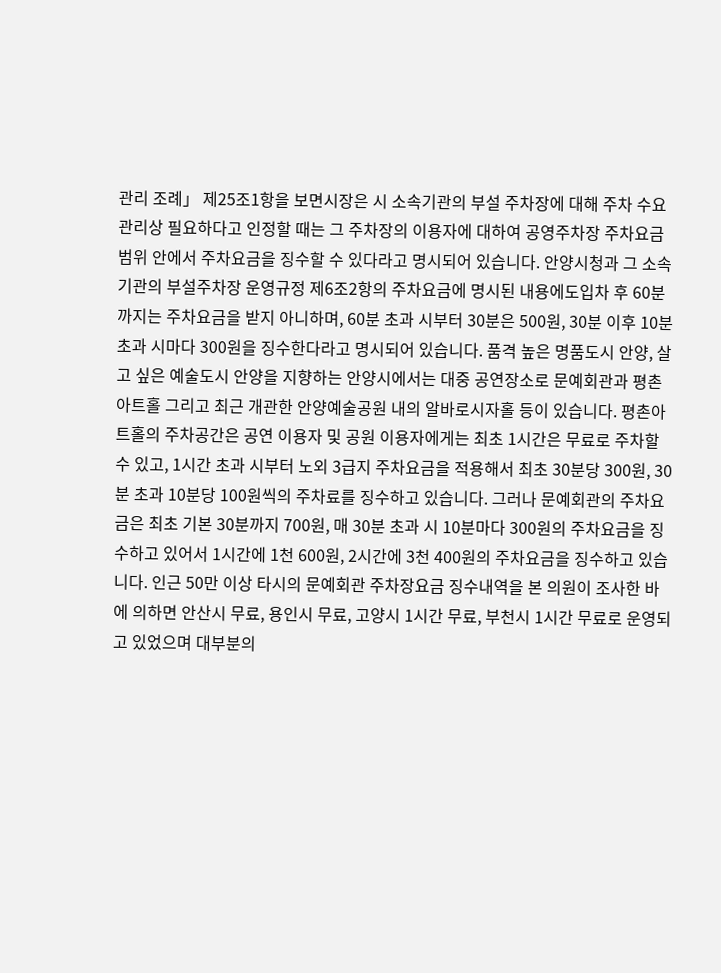관리 조례」 제25조1항을 보면시장은 시 소속기관의 부설 주차장에 대해 주차 수요관리상 필요하다고 인정할 때는 그 주차장의 이용자에 대하여 공영주차장 주차요금 범위 안에서 주차요금을 징수할 수 있다라고 명시되어 있습니다. 안양시청과 그 소속기관의 부설주차장 운영규정 제6조2항의 주차요금에 명시된 내용에도입차 후 60분까지는 주차요금을 받지 아니하며, 60분 초과 시부터 30분은 500원, 30분 이후 10분 초과 시마다 300원을 징수한다라고 명시되어 있습니다. 품격 높은 명품도시 안양, 살고 싶은 예술도시 안양을 지향하는 안양시에서는 대중 공연장소로 문예회관과 평촌아트홀 그리고 최근 개관한 안양예술공원 내의 알바로시자홀 등이 있습니다. 평촌아트홀의 주차공간은 공연 이용자 및 공원 이용자에게는 최초 1시간은 무료로 주차할 수 있고, 1시간 초과 시부터 노외 3급지 주차요금을 적용해서 최초 30분당 300원, 30분 초과 10분당 100원씩의 주차료를 징수하고 있습니다. 그러나 문예회관의 주차요금은 최초 기본 30분까지 700원, 매 30분 초과 시 10분마다 300원의 주차요금을 징수하고 있어서 1시간에 1천 600원, 2시간에 3천 400원의 주차요금을 징수하고 있습니다. 인근 50만 이상 타시의 문예회관 주차장요금 징수내역을 본 의원이 조사한 바에 의하면 안산시 무료, 용인시 무료, 고양시 1시간 무료, 부천시 1시간 무료로 운영되고 있었으며 대부분의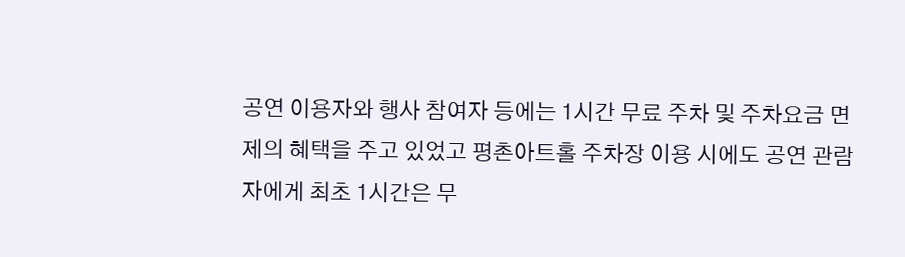공연 이용자와 행사 참여자 등에는 1시간 무료 주차 및 주차요금 면제의 혜택을 주고 있었고 평촌아트홀 주차장 이용 시에도 공연 관람자에게 최초 1시간은 무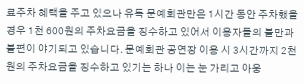료주차 혜택을 주고 있으나 유독 문예회관만은 1시간 동안 주차했을 경우 1천 600원의 주차요금을 징수하고 있어서 이용자들의 불만과 불편이 야기되고 있습니다. 문예회관 공연장 이용 시 3시간까지 2천원의 주차요금을 징수하고 있기는 하나 이는 눈 가리고 아웅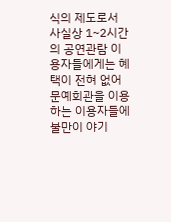식의 제도로서 사실상 1~2시간의 공연관람 이용자들에게는 혜택이 전혀 없어 문예회관을 이용하는 이용자들에 불만이 야기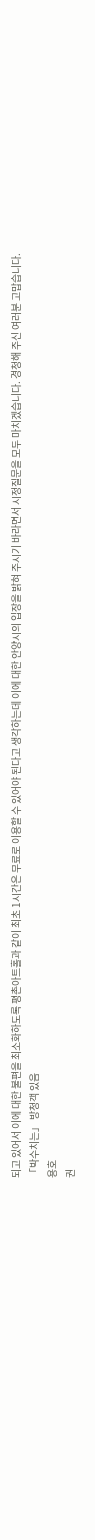되고 있어서 이에 대한 불편을 최소화하도록 평촌아트홀과 같이 최초 1시간은 무료로 이용할 수 있어야 된다고 생각하는데 이에 대한 안양시의 입장을 밝혀 주시기 바라면서 시정질문을 모두 마치겠습니다. 경청해 주신 여러분 고맙습니다.
「박수치는」 방청객 있음
용호
권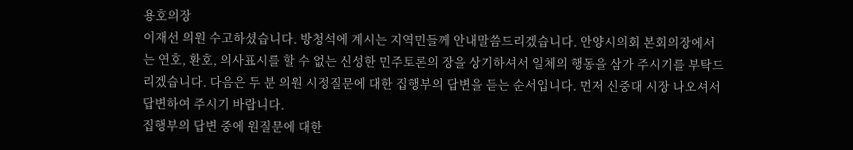용호의장
이재선 의원 수고하셨습니다. 방청석에 계시는 지역민들께 안내말씀드리겠습니다. 안양시의회 본회의장에서는 연호, 환호, 의사표시를 할 수 없는 신성한 민주토론의 장을 상기하셔서 일체의 행동을 삼가 주시기를 부탁드리겠습니다. 다음은 두 분 의원 시정질문에 대한 집행부의 답변을 듣는 순서입니다. 먼저 신중대 시장 나오셔서 답변하여 주시기 바랍니다.
집행부의 답변 중에 원질문에 대한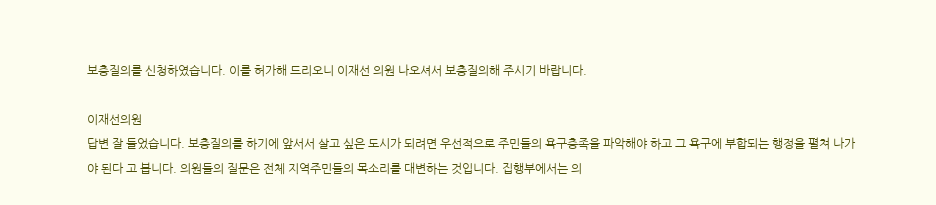보충질의를 신청하였습니다. 이를 허가해 드리오니 이재선 의원 나오셔서 보충질의해 주시기 바랍니다.

이재선의원
답변 잘 들었습니다. 보충질의를 하기에 앞서서 살고 싶은 도시가 되려면 우선적으로 주민들의 욕구충족을 파악해야 하고 그 욕구에 부합되는 행정을 펼쳐 나가야 된다 고 봅니다. 의원들의 질문은 전체 지역주민들의 목소리를 대변하는 것입니다. 집행부에서는 의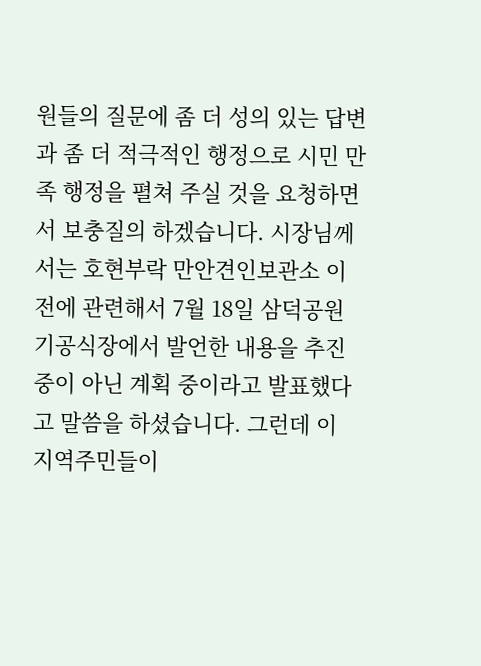원들의 질문에 좀 더 성의 있는 답변과 좀 더 적극적인 행정으로 시민 만족 행정을 펼쳐 주실 것을 요청하면서 보충질의 하겠습니다. 시장님께서는 호현부락 만안견인보관소 이전에 관련해서 7월 18일 삼덕공원 기공식장에서 발언한 내용을 추진 중이 아닌 계획 중이라고 발표했다고 말씀을 하셨습니다. 그런데 이 지역주민들이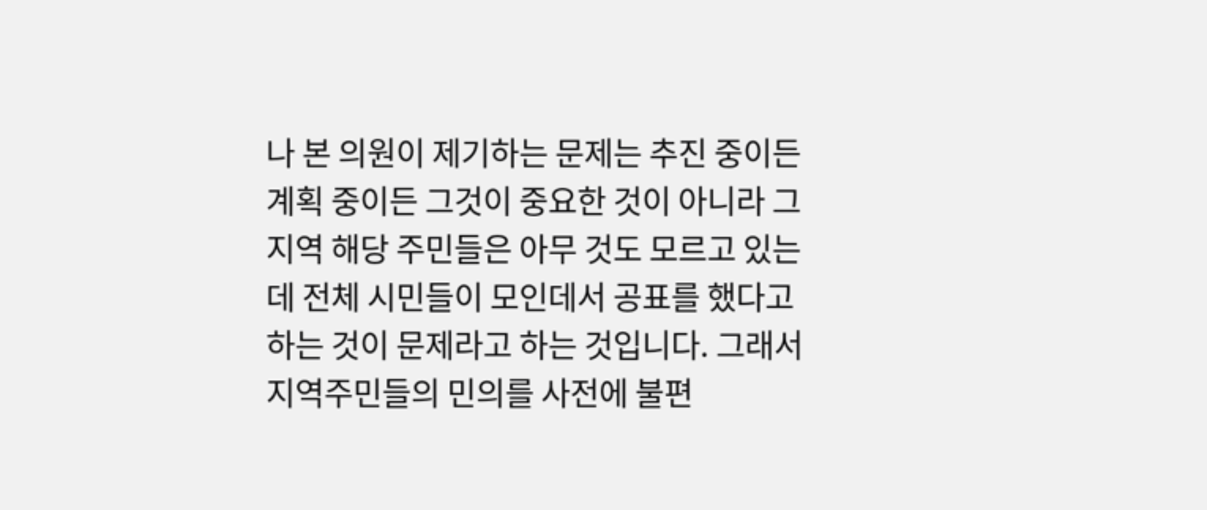나 본 의원이 제기하는 문제는 추진 중이든 계획 중이든 그것이 중요한 것이 아니라 그 지역 해당 주민들은 아무 것도 모르고 있는데 전체 시민들이 모인데서 공표를 했다고 하는 것이 문제라고 하는 것입니다. 그래서 지역주민들의 민의를 사전에 불편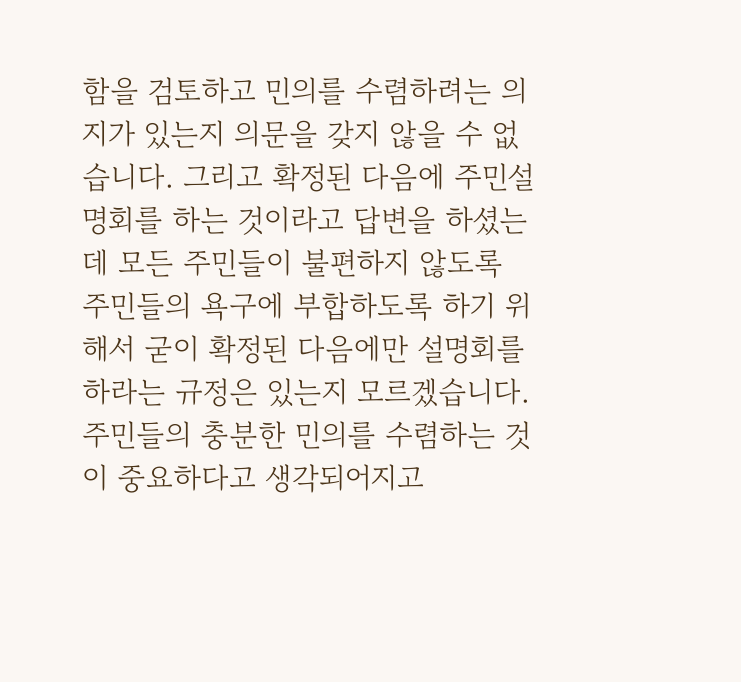함을 검토하고 민의를 수렴하려는 의지가 있는지 의문을 갖지 않을 수 없습니다. 그리고 확정된 다음에 주민설명회를 하는 것이라고 답변을 하셨는데 모든 주민들이 불편하지 않도록 주민들의 욕구에 부합하도록 하기 위해서 굳이 확정된 다음에만 설명회를 하라는 규정은 있는지 모르겠습니다. 주민들의 충분한 민의를 수렴하는 것이 중요하다고 생각되어지고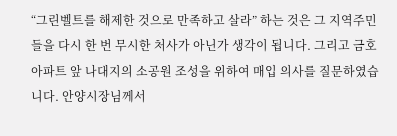“그린벨트를 해제한 것으로 만족하고 살라” 하는 것은 그 지역주민들을 다시 한 번 무시한 처사가 아닌가 생각이 됩니다. 그리고 금호아파트 앞 나대지의 소공원 조성을 위하여 매입 의사를 질문하였습니다. 안양시장님께서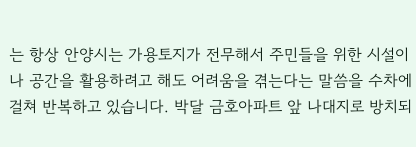는 항상 안양시는 가용토지가 전무해서 주민들을 위한 시설이나 공간을 활용하려고 해도 어려움을 겪는다는 말씀을 수차에 걸쳐 반복하고 있습니다. 박달 금호아파트 앞 나대지로 방치되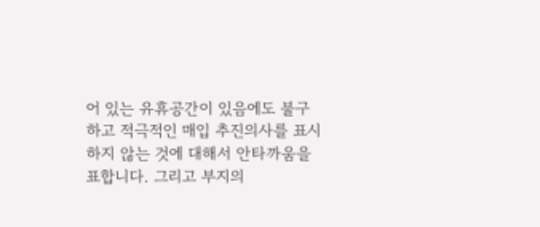어 있는 유휴공간이 있음에도 불구하고 적극적인 매입 추진의사를 표시하지 않는 것에 대해서 안타까움을 표합니다. 그리고 부지의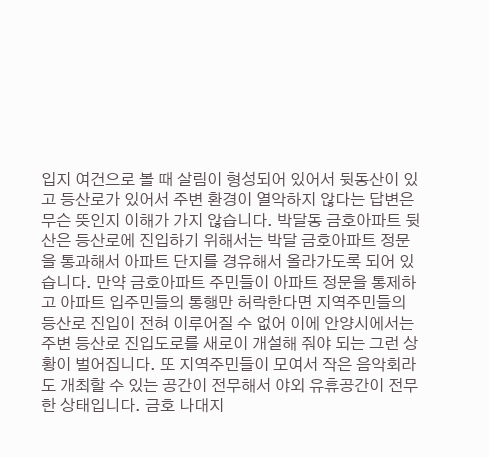입지 여건으로 볼 때 살림이 형성되어 있어서 뒷동산이 있고 등산로가 있어서 주변 환경이 열악하지 않다는 답변은 무슨 뜻인지 이해가 가지 않습니다. 박달동 금호아파트 뒷산은 등산로에 진입하기 위해서는 박달 금호아파트 정문을 통과해서 아파트 단지를 경유해서 올라가도록 되어 있습니다. 만약 금호아파트 주민들이 아파트 정문을 통제하고 아파트 입주민들의 통행만 허락한다면 지역주민들의 등산로 진입이 전혀 이루어질 수 없어 이에 안양시에서는 주변 등산로 진입도로를 새로이 개설해 줘야 되는 그런 상황이 벌어집니다. 또 지역주민들이 모여서 작은 음악회라도 개최할 수 있는 공간이 전무해서 야외 유휴공간이 전무한 상태입니다. 금호 나대지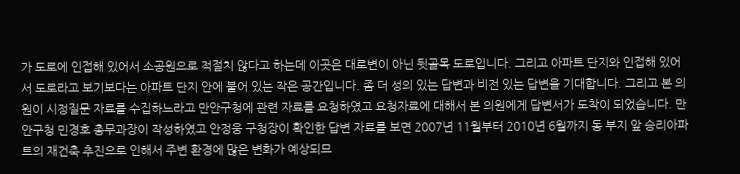가 도로에 인접해 있어서 소공원으로 적절치 않다고 하는데 이곳은 대로변이 아닌 뒷골목 도로입니다. 그리고 아파트 단지와 인접해 있어서 도로라고 보기보다는 아파트 단지 안에 붙어 있는 작은 공간입니다. 좀 더 성의 있는 답변과 비전 있는 답변을 기대합니다. 그리고 본 의원이 시정질문 자료를 수집하느라고 만안구청에 관련 자료를 요청하였고 요청자료에 대해서 본 의원에게 답변서가 도착이 되었습니다. 만안구청 민경호 총무과장이 작성하였고 안정웅 구청장이 확인한 답변 자료를 보면 2007년 11월부터 2010년 6월까지 동 부지 앞 승리아파트의 재건축 추진으로 인해서 주변 환경에 많은 변화가 예상되므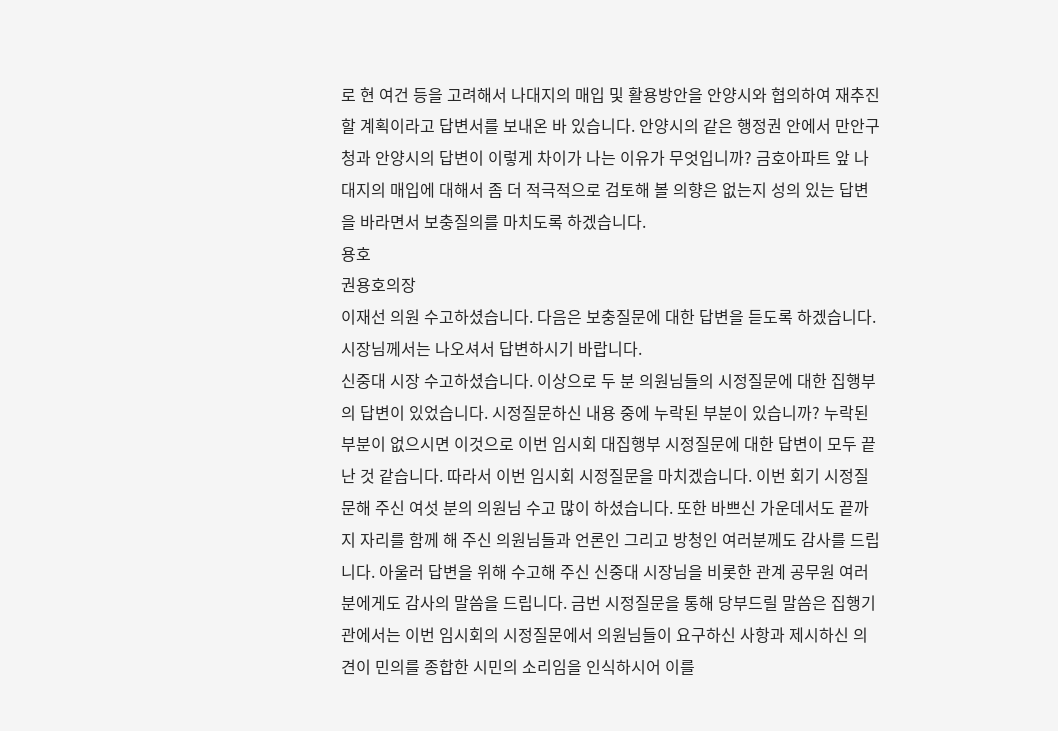로 현 여건 등을 고려해서 나대지의 매입 및 활용방안을 안양시와 협의하여 재추진할 계획이라고 답변서를 보내온 바 있습니다. 안양시의 같은 행정권 안에서 만안구청과 안양시의 답변이 이렇게 차이가 나는 이유가 무엇입니까? 금호아파트 앞 나대지의 매입에 대해서 좀 더 적극적으로 검토해 볼 의향은 없는지 성의 있는 답변을 바라면서 보충질의를 마치도록 하겠습니다.
용호
권용호의장
이재선 의원 수고하셨습니다. 다음은 보충질문에 대한 답변을 듣도록 하겠습니다. 시장님께서는 나오셔서 답변하시기 바랍니다.
신중대 시장 수고하셨습니다. 이상으로 두 분 의원님들의 시정질문에 대한 집행부의 답변이 있었습니다. 시정질문하신 내용 중에 누락된 부분이 있습니까? 누락된 부분이 없으시면 이것으로 이번 임시회 대집행부 시정질문에 대한 답변이 모두 끝난 것 같습니다. 따라서 이번 임시회 시정질문을 마치겠습니다. 이번 회기 시정질문해 주신 여섯 분의 의원님 수고 많이 하셨습니다. 또한 바쁘신 가운데서도 끝까지 자리를 함께 해 주신 의원님들과 언론인 그리고 방청인 여러분께도 감사를 드립니다. 아울러 답변을 위해 수고해 주신 신중대 시장님을 비롯한 관계 공무원 여러분에게도 감사의 말씀을 드립니다. 금번 시정질문을 통해 당부드릴 말씀은 집행기관에서는 이번 임시회의 시정질문에서 의원님들이 요구하신 사항과 제시하신 의견이 민의를 종합한 시민의 소리임을 인식하시어 이를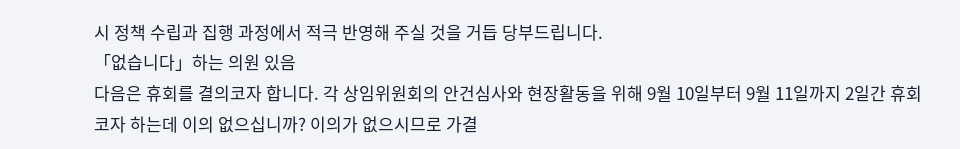시 정책 수립과 집행 과정에서 적극 반영해 주실 것을 거듭 당부드립니다.
「없습니다」하는 의원 있음
다음은 휴회를 결의코자 합니다. 각 상임위원회의 안건심사와 현장활동을 위해 9월 10일부터 9월 11일까지 2일간 휴회코자 하는데 이의 없으십니까? 이의가 없으시므로 가결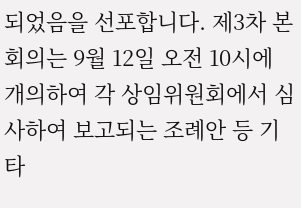되었음을 선포합니다. 제3차 본회의는 9월 12일 오전 10시에 개의하여 각 상임위원회에서 심사하여 보고되는 조례안 등 기타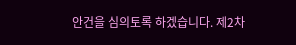안건을 심의토록 하겠습니다. 제2차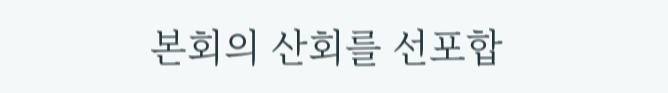본회의 산회를 선포합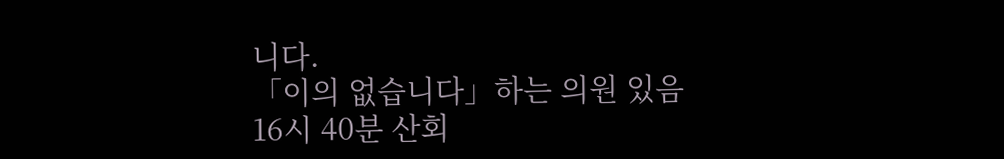니다.
「이의 없습니다」하는 의원 있음
16시 40분 산회